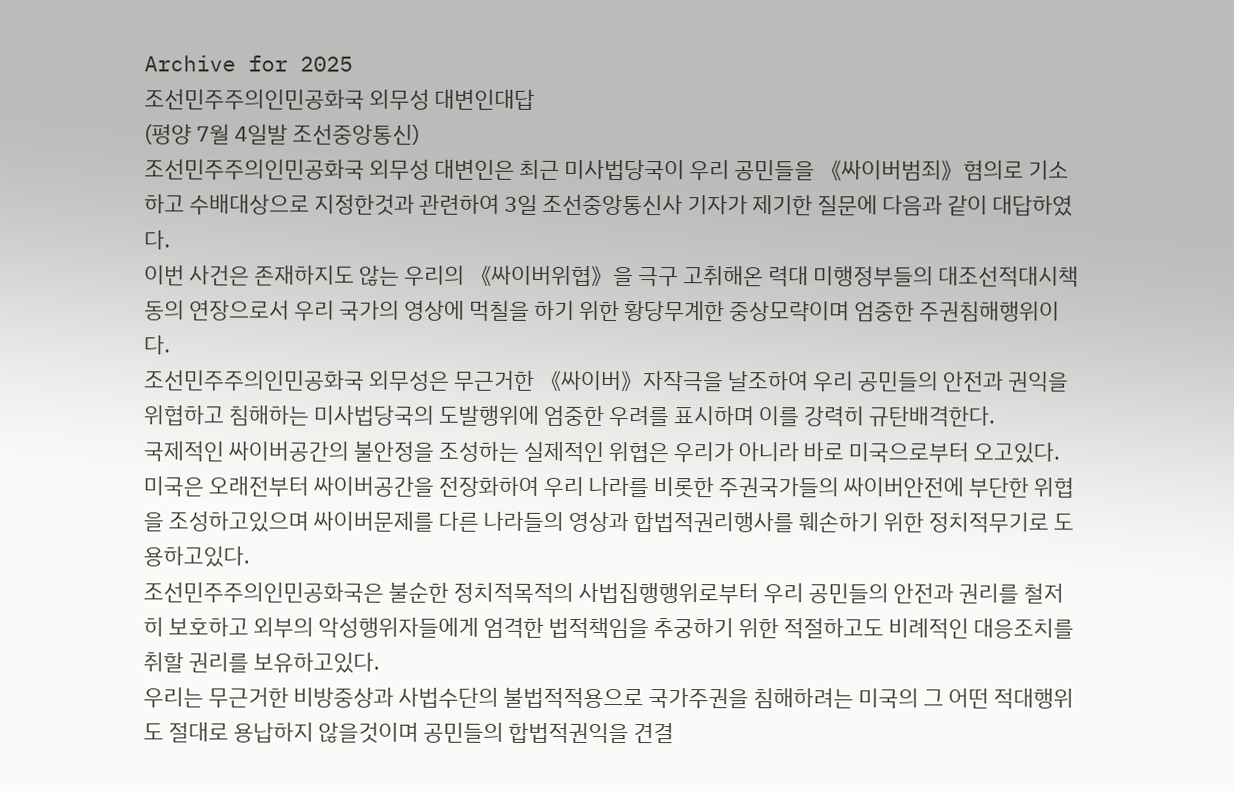Archive for 2025
조선민주주의인민공화국 외무성 대변인대답
(평양 7월 4일발 조선중앙통신)
조선민주주의인민공화국 외무성 대변인은 최근 미사법당국이 우리 공민들을 《싸이버범죄》혐의로 기소하고 수배대상으로 지정한것과 관련하여 3일 조선중앙통신사 기자가 제기한 질문에 다음과 같이 대답하였다.
이번 사건은 존재하지도 않는 우리의 《싸이버위협》을 극구 고취해온 력대 미행정부들의 대조선적대시책동의 연장으로서 우리 국가의 영상에 먹칠을 하기 위한 황당무계한 중상모략이며 엄중한 주권침해행위이다.
조선민주주의인민공화국 외무성은 무근거한 《싸이버》자작극을 날조하여 우리 공민들의 안전과 권익을 위협하고 침해하는 미사법당국의 도발행위에 엄중한 우려를 표시하며 이를 강력히 규탄배격한다.
국제적인 싸이버공간의 불안정을 조성하는 실제적인 위협은 우리가 아니라 바로 미국으로부터 오고있다.
미국은 오래전부터 싸이버공간을 전장화하여 우리 나라를 비롯한 주권국가들의 싸이버안전에 부단한 위협을 조성하고있으며 싸이버문제를 다른 나라들의 영상과 합법적권리행사를 훼손하기 위한 정치적무기로 도용하고있다.
조선민주주의인민공화국은 불순한 정치적목적의 사법집행행위로부터 우리 공민들의 안전과 권리를 철저히 보호하고 외부의 악성행위자들에게 엄격한 법적책임을 추궁하기 위한 적절하고도 비례적인 대응조치를 취할 권리를 보유하고있다.
우리는 무근거한 비방중상과 사법수단의 불법적적용으로 국가주권을 침해하려는 미국의 그 어떤 적대행위도 절대로 용납하지 않을것이며 공민들의 합법적권익을 견결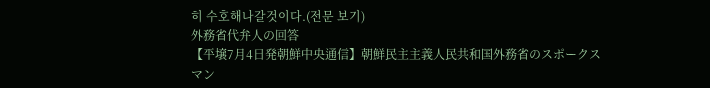히 수호해나갈것이다.(전문 보기)
外務省代弁人の回答
【平壌7月4日発朝鮮中央通信】朝鮮民主主義人民共和国外務省のスポークスマン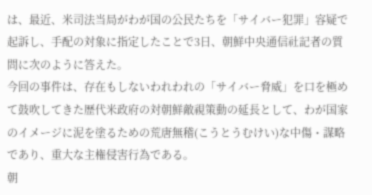は、最近、米司法当局がわが国の公民たちを「サイバー犯罪」容疑で起訴し、手配の対象に指定したことで3日、朝鮮中央通信社記者の質問に次のように答えた。
今回の事件は、存在もしないわれわれの「サイバー脅威」を口を極めて鼓吹してきた歴代米政府の対朝鮮敵視策動の延長として、わが国家のイメージに泥を塗るための荒唐無稽(こうとうむけい)な中傷・謀略であり、重大な主権侵害行為である。
朝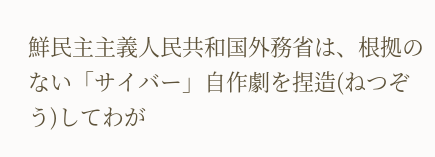鮮民主主義人民共和国外務省は、根拠のない「サイバー」自作劇を捏造(ねつぞう)してわが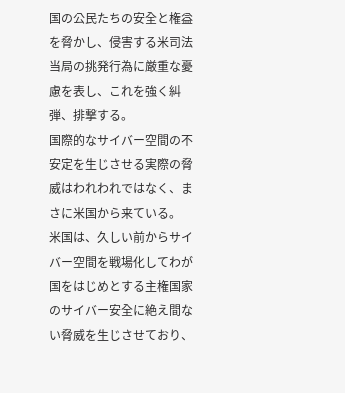国の公民たちの安全と権益を脅かし、侵害する米司法当局の挑発行為に厳重な憂慮を表し、これを強く糾弾、排撃する。
国際的なサイバー空間の不安定を生じさせる実際の脅威はわれわれではなく、まさに米国から来ている。
米国は、久しい前からサイバー空間を戦場化してわが国をはじめとする主権国家のサイバー安全に絶え間ない脅威を生じさせており、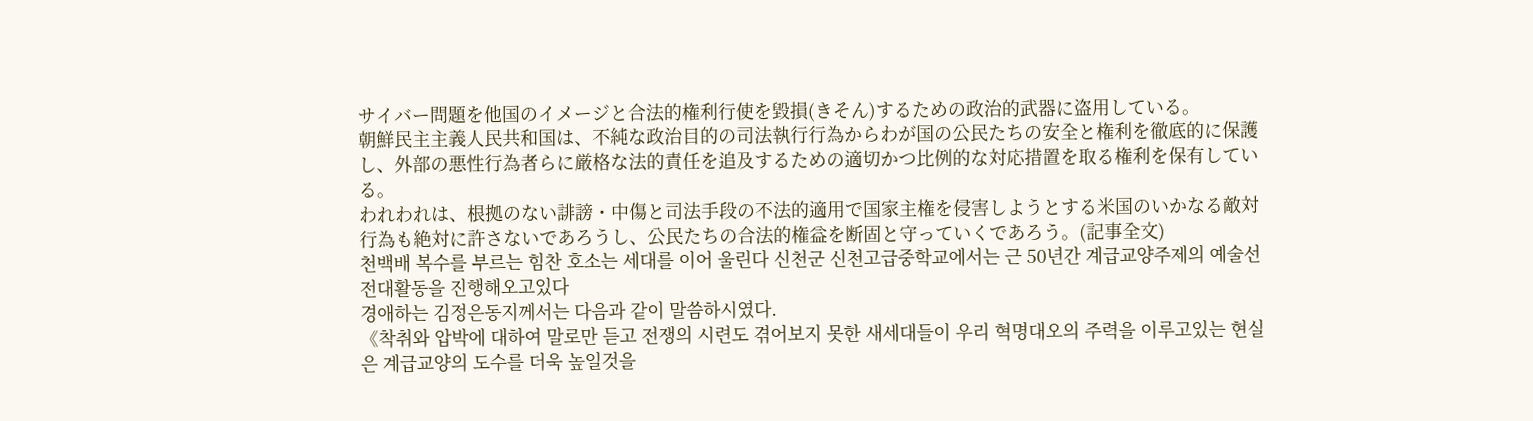サイバー問題を他国のイメージと合法的権利行使を毀損(きそん)するための政治的武器に盗用している。
朝鮮民主主義人民共和国は、不純な政治目的の司法執行行為からわが国の公民たちの安全と権利を徹底的に保護し、外部の悪性行為者らに厳格な法的責任を追及するための適切かつ比例的な対応措置を取る権利を保有している。
われわれは、根拠のない誹謗・中傷と司法手段の不法的適用で国家主権を侵害しようとする米国のいかなる敵対行為も絶対に許さないであろうし、公民たちの合法的権益を断固と守っていくであろう。(記事全文)
천백배 복수를 부르는 힘찬 호소는 세대를 이어 울린다 신천군 신천고급중학교에서는 근 50년간 계급교양주제의 예술선전대활동을 진행해오고있다
경애하는 김정은동지께서는 다음과 같이 말씀하시였다.
《착취와 압박에 대하여 말로만 듣고 전쟁의 시련도 겪어보지 못한 새세대들이 우리 혁명대오의 주력을 이루고있는 현실은 계급교양의 도수를 더욱 높일것을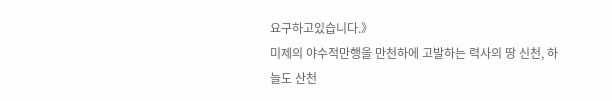요구하고있습니다.》
미제의 야수적만행을 만천하에 고발하는 력사의 땅 신천, 하늘도 산천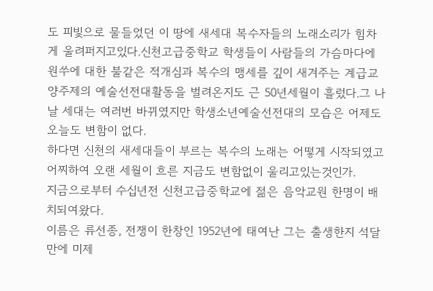도 피빛으로 물들었던 이 땅에 새세대 복수자들의 노래소리가 힘차게 울려퍼지고있다.신천고급중학교 학생들이 사람들의 가슴마다에 원쑤에 대한 불같은 적개심과 복수의 맹세를 깊이 새겨주는 계급교양주제의 예술선전대활동을 벌려온지도 근 50년세월이 흘렀다.그 나날 세대는 여러번 바뀌였지만 학생소년예술선전대의 모습은 어제도 오늘도 변함이 없다.
하다면 신천의 새세대들이 부르는 복수의 노래는 어떻게 시작되였고 어찌하여 오랜 세월이 흐른 지금도 변함없이 울리고있는것인가.
지금으로부터 수십년전 신천고급중학교에 젊은 음악교원 한명이 배치되여왔다.
이름은 류선종, 전쟁이 한창인 1952년에 태여난 그는 출생한지 석달만에 미제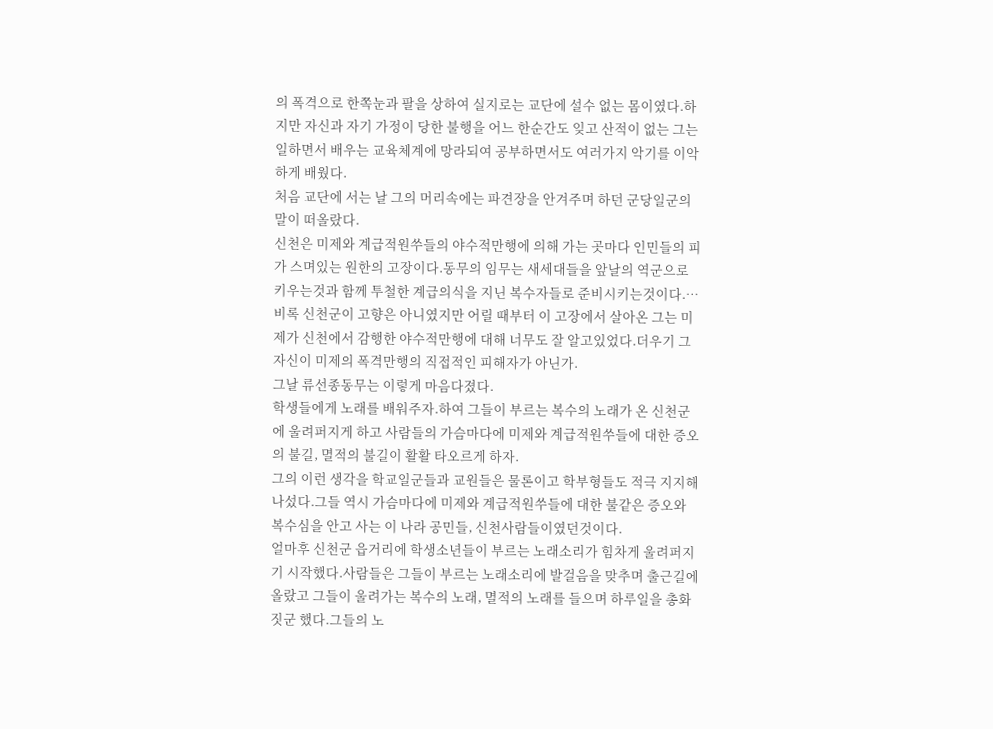의 폭격으로 한쪽눈과 팔을 상하여 실지로는 교단에 설수 없는 몸이였다.하지만 자신과 자기 가정이 당한 불행을 어느 한순간도 잊고 산적이 없는 그는 일하면서 배우는 교육체계에 망라되여 공부하면서도 여러가지 악기를 이악하게 배웠다.
처음 교단에 서는 날 그의 머리속에는 파견장을 안겨주며 하던 군당일군의 말이 떠올랐다.
신천은 미제와 계급적원쑤들의 야수적만행에 의해 가는 곳마다 인민들의 피가 스며있는 원한의 고장이다.동무의 임무는 새세대들을 앞날의 역군으로 키우는것과 함께 투철한 계급의식을 지닌 복수자들로 준비시키는것이다.…
비록 신천군이 고향은 아니였지만 어릴 때부터 이 고장에서 살아온 그는 미제가 신천에서 감행한 야수적만행에 대해 너무도 잘 알고있었다.더우기 그자신이 미제의 폭격만행의 직접적인 피해자가 아닌가.
그날 류선종동무는 이렇게 마음다졌다.
학생들에게 노래를 배워주자.하여 그들이 부르는 복수의 노래가 온 신천군에 울려퍼지게 하고 사람들의 가슴마다에 미제와 계급적원쑤들에 대한 증오의 불길, 멸적의 불길이 활활 타오르게 하자.
그의 이런 생각을 학교일군들과 교원들은 물론이고 학부형들도 적극 지지해나섰다.그들 역시 가슴마다에 미제와 계급적원쑤들에 대한 불같은 증오와 복수심을 안고 사는 이 나라 공민들, 신천사람들이였던것이다.
얼마후 신천군 읍거리에 학생소년들이 부르는 노래소리가 힘차게 울려퍼지기 시작했다.사람들은 그들이 부르는 노래소리에 발걸음을 맞추며 출근길에 올랐고 그들이 울려가는 복수의 노래, 멸적의 노래를 들으며 하루일을 총화짓군 했다.그들의 노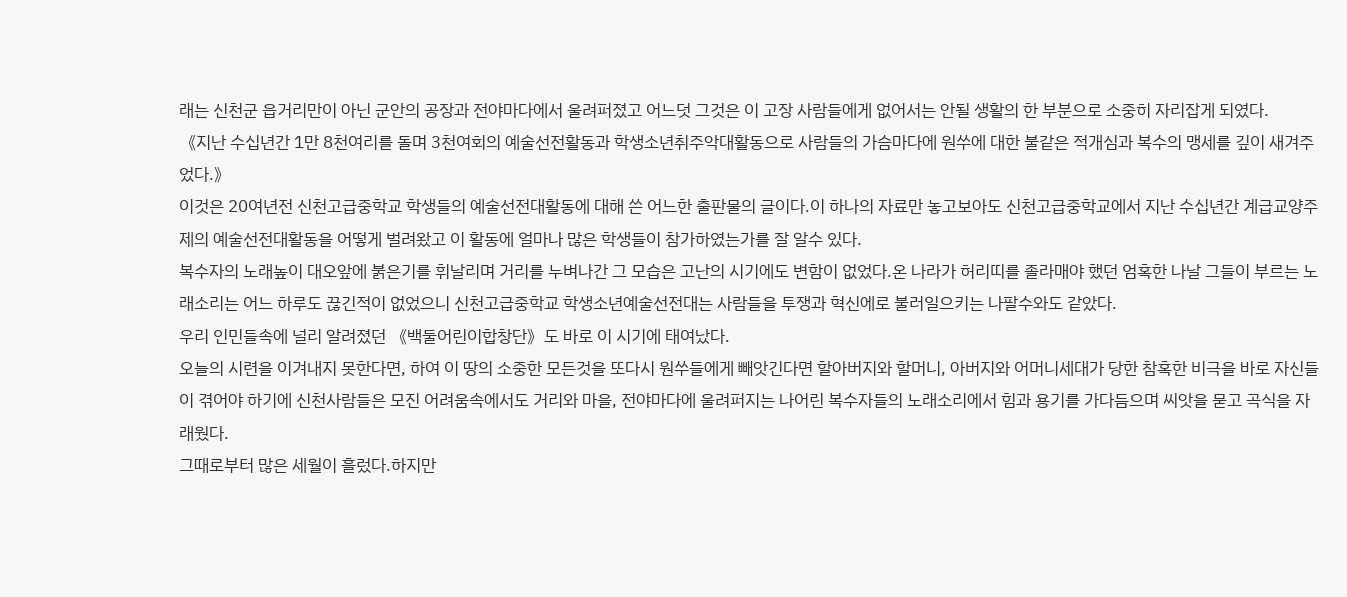래는 신천군 읍거리만이 아닌 군안의 공장과 전야마다에서 울려퍼졌고 어느덧 그것은 이 고장 사람들에게 없어서는 안될 생활의 한 부분으로 소중히 자리잡게 되였다.
《지난 수십년간 1만 8천여리를 돌며 3천여회의 예술선전활동과 학생소년취주악대활동으로 사람들의 가슴마다에 원쑤에 대한 불같은 적개심과 복수의 맹세를 깊이 새겨주었다.》
이것은 20여년전 신천고급중학교 학생들의 예술선전대활동에 대해 쓴 어느한 출판물의 글이다.이 하나의 자료만 놓고보아도 신천고급중학교에서 지난 수십년간 계급교양주제의 예술선전대활동을 어떻게 벌려왔고 이 활동에 얼마나 많은 학생들이 참가하였는가를 잘 알수 있다.
복수자의 노래높이 대오앞에 붉은기를 휘날리며 거리를 누벼나간 그 모습은 고난의 시기에도 변함이 없었다.온 나라가 허리띠를 졸라매야 했던 엄혹한 나날 그들이 부르는 노래소리는 어느 하루도 끊긴적이 없었으니 신천고급중학교 학생소년예술선전대는 사람들을 투쟁과 혁신에로 불러일으키는 나팔수와도 같았다.
우리 인민들속에 널리 알려졌던 《백둘어린이합창단》도 바로 이 시기에 태여났다.
오늘의 시련을 이겨내지 못한다면, 하여 이 땅의 소중한 모든것을 또다시 원쑤들에게 빼앗긴다면 할아버지와 할머니, 아버지와 어머니세대가 당한 참혹한 비극을 바로 자신들이 겪어야 하기에 신천사람들은 모진 어려움속에서도 거리와 마을, 전야마다에 울려퍼지는 나어린 복수자들의 노래소리에서 힘과 용기를 가다듬으며 씨앗을 묻고 곡식을 자래웠다.
그때로부터 많은 세월이 흘렀다.하지만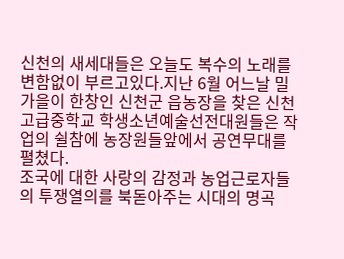신천의 새세대들은 오늘도 복수의 노래를 변함없이 부르고있다.지난 6월 어느날 밀가을이 한창인 신천군 읍농장을 찾은 신천고급중학교 학생소년예술선전대원들은 작업의 쉴참에 농장원들앞에서 공연무대를 펼쳤다.
조국에 대한 사랑의 감정과 농업근로자들의 투쟁열의를 북돋아주는 시대의 명곡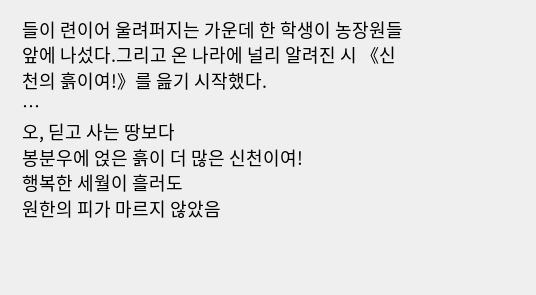들이 련이어 울려퍼지는 가운데 한 학생이 농장원들앞에 나섰다.그리고 온 나라에 널리 알려진 시 《신천의 흙이여!》를 읊기 시작했다.
…
오, 딛고 사는 땅보다
봉분우에 얹은 흙이 더 많은 신천이여!
행복한 세월이 흘러도
원한의 피가 마르지 않았음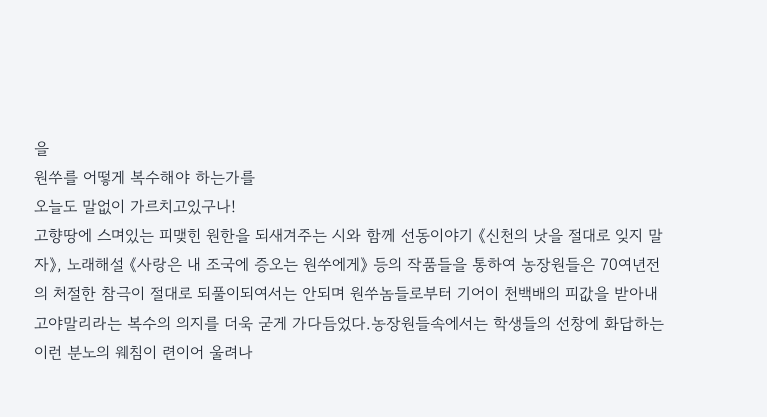을
원쑤를 어떻게 복수해야 하는가를
오늘도 말없이 가르치고있구나!
고향땅에 스며있는 피맺힌 원한을 되새겨주는 시와 함께 선동이야기 《신천의 낫을 절대로 잊지 말자》, 노래해설 《사랑은 내 조국에 증오는 원쑤에게》 등의 작품들을 통하여 농장원들은 70여년전의 처절한 참극이 절대로 되풀이되여서는 안되며 원쑤놈들로부터 기어이 천백배의 피값을 받아내고야말리라는 복수의 의지를 더욱 굳게 가다듬었다.농장원들속에서는 학생들의 선창에 화답하는 이런 분노의 웨침이 련이어 울려나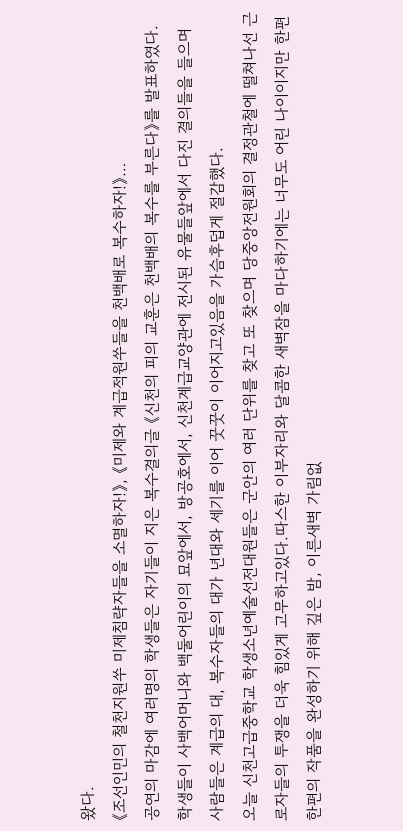왔다.
《조선인민의 철천지원쑤 미제침략자들을 소멸하자!》, 《미제와 계급적원쑤들을 천백배로 복수하자!》…
공연의 마감에 여러명의 학생들은 자기들이 지은 복수결의글 《신천의 피의 교훈은 천백배의 복수를 부른다》를 발표하였다.학생들이 사백어머니와 백둘어린이의 묘앞에서, 방공호에서, 신천계급교양관에 전시된 유물들앞에서 다진 결의들을 들으며 사람들은 계급의 대, 복수자들의 대가 년대와 세기를 이어 꿋꿋이 이어지고있음을 가슴후덥게 절감했다.
오늘 신천고급중학교 학생소년예술선전대원들은 군안의 여러 단위를 찾고 또 찾으며 당중앙전원회의 결정관철에 떨쳐나선 근로자들의 투쟁을 더욱 힘있게 고무하고있다.따스한 이부자리와 달콤한 새벽잠을 마다하기에는 너무도 어린 나이이지만 한편한편의 작품을 완성하기 위해 깊은 밤, 이른새벽 가림없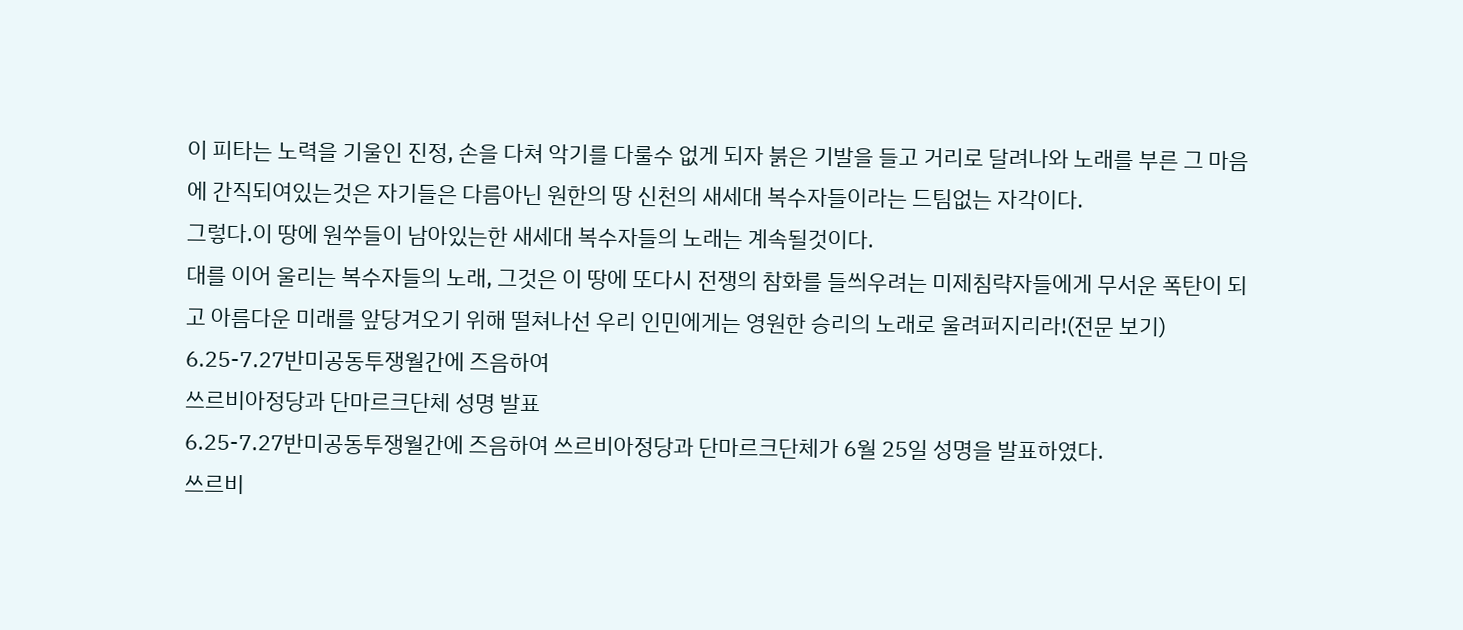이 피타는 노력을 기울인 진정, 손을 다쳐 악기를 다룰수 없게 되자 붉은 기발을 들고 거리로 달려나와 노래를 부른 그 마음에 간직되여있는것은 자기들은 다름아닌 원한의 땅 신천의 새세대 복수자들이라는 드팀없는 자각이다.
그렇다.이 땅에 원쑤들이 남아있는한 새세대 복수자들의 노래는 계속될것이다.
대를 이어 울리는 복수자들의 노래, 그것은 이 땅에 또다시 전쟁의 참화를 들씌우려는 미제침략자들에게 무서운 폭탄이 되고 아름다운 미래를 앞당겨오기 위해 떨쳐나선 우리 인민에게는 영원한 승리의 노래로 울려퍼지리라!(전문 보기)
6.25-7.27반미공동투쟁월간에 즈음하여
쓰르비아정당과 단마르크단체 성명 발표
6.25-7.27반미공동투쟁월간에 즈음하여 쓰르비아정당과 단마르크단체가 6월 25일 성명을 발표하였다.
쓰르비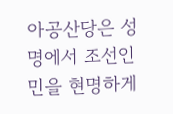아공산당은 성명에서 조선인민을 현명하게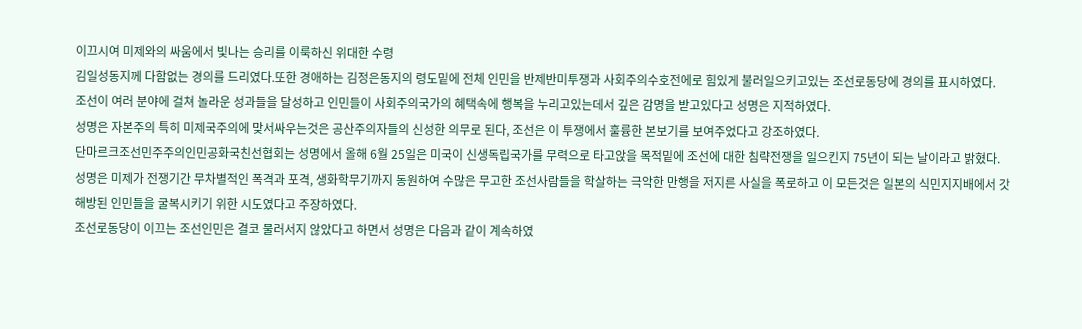이끄시여 미제와의 싸움에서 빛나는 승리를 이룩하신 위대한 수령
김일성동지께 다함없는 경의를 드리였다.또한 경애하는 김정은동지의 령도밑에 전체 인민을 반제반미투쟁과 사회주의수호전에로 힘있게 불러일으키고있는 조선로동당에 경의를 표시하였다.
조선이 여러 분야에 걸쳐 놀라운 성과들을 달성하고 인민들이 사회주의국가의 혜택속에 행복을 누리고있는데서 깊은 감명을 받고있다고 성명은 지적하였다.
성명은 자본주의 특히 미제국주의에 맞서싸우는것은 공산주의자들의 신성한 의무로 된다, 조선은 이 투쟁에서 훌륭한 본보기를 보여주었다고 강조하였다.
단마르크조선민주주의인민공화국친선협회는 성명에서 올해 6월 25일은 미국이 신생독립국가를 무력으로 타고앉을 목적밑에 조선에 대한 침략전쟁을 일으킨지 75년이 되는 날이라고 밝혔다.
성명은 미제가 전쟁기간 무차별적인 폭격과 포격, 생화학무기까지 동원하여 수많은 무고한 조선사람들을 학살하는 극악한 만행을 저지른 사실을 폭로하고 이 모든것은 일본의 식민지지배에서 갓 해방된 인민들을 굴복시키기 위한 시도였다고 주장하였다.
조선로동당이 이끄는 조선인민은 결코 물러서지 않았다고 하면서 성명은 다음과 같이 계속하였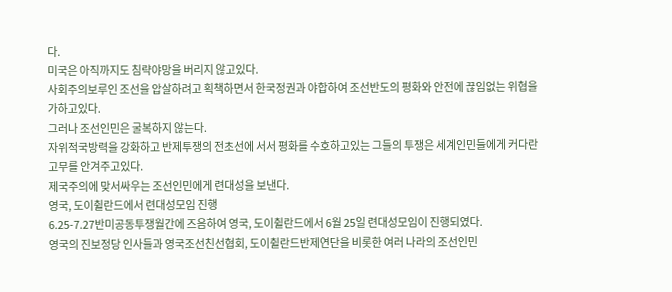다.
미국은 아직까지도 침략야망을 버리지 않고있다.
사회주의보루인 조선을 압살하려고 획책하면서 한국정권과 야합하여 조선반도의 평화와 안전에 끊임없는 위협을 가하고있다.
그러나 조선인민은 굴복하지 않는다.
자위적국방력을 강화하고 반제투쟁의 전초선에 서서 평화를 수호하고있는 그들의 투쟁은 세계인민들에게 커다란 고무를 안겨주고있다.
제국주의에 맞서싸우는 조선인민에게 련대성을 보낸다.
영국, 도이췰란드에서 련대성모임 진행
6.25-7.27반미공동투쟁월간에 즈음하여 영국, 도이췰란드에서 6월 25일 련대성모임이 진행되였다.
영국의 진보정당 인사들과 영국조선친선협회, 도이췰란드반제연단을 비롯한 여러 나라의 조선인민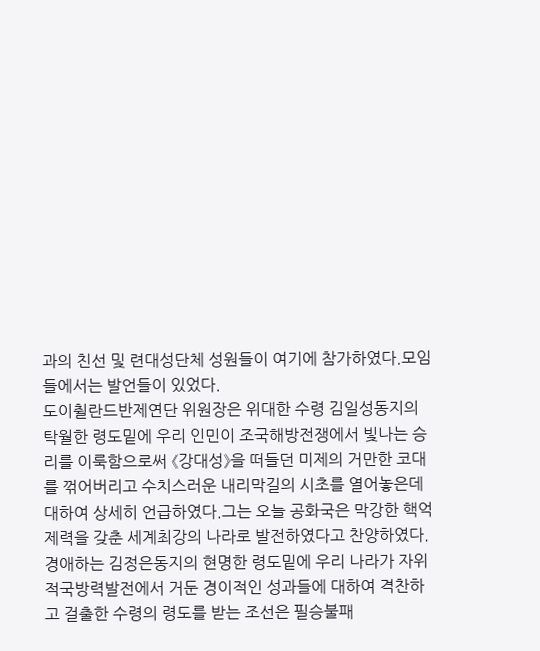과의 친선 및 련대성단체 성원들이 여기에 참가하였다.모임들에서는 발언들이 있었다.
도이췰란드반제연단 위원장은 위대한 수령 김일성동지의 탁월한 령도밑에 우리 인민이 조국해방전쟁에서 빛나는 승리를 이룩함으로써 《강대성》을 떠들던 미제의 거만한 코대를 꺾어버리고 수치스러운 내리막길의 시초를 열어놓은데 대하여 상세히 언급하였다.그는 오늘 공화국은 막강한 핵억제력을 갖춘 세계최강의 나라로 발전하였다고 찬양하였다.
경애하는 김정은동지의 현명한 령도밑에 우리 나라가 자위적국방력발전에서 거둔 경이적인 성과들에 대하여 격찬하고 걸출한 수령의 령도를 받는 조선은 필승불패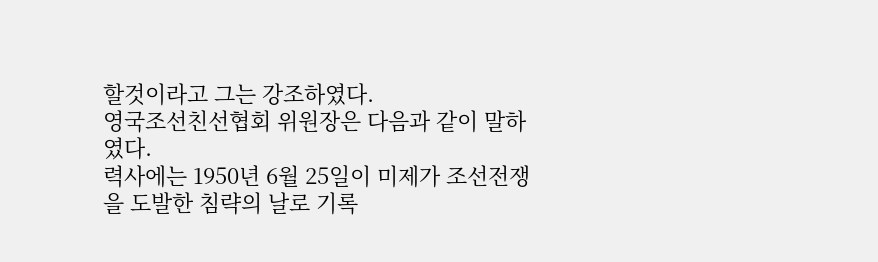할것이라고 그는 강조하였다.
영국조선친선협회 위원장은 다음과 같이 말하였다.
력사에는 1950년 6월 25일이 미제가 조선전쟁을 도발한 침략의 날로 기록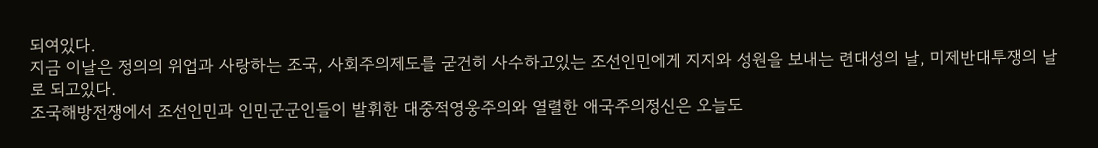되여있다.
지금 이날은 정의의 위업과 사랑하는 조국, 사회주의제도를 굳건히 사수하고있는 조선인민에게 지지와 성원을 보내는 련대성의 날, 미제반대투쟁의 날로 되고있다.
조국해방전쟁에서 조선인민과 인민군군인들이 발휘한 대중적영웅주의와 열렬한 애국주의정신은 오늘도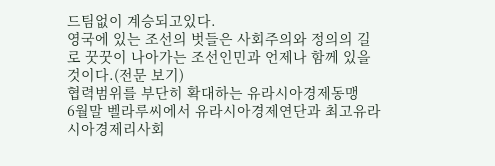드팀없이 계승되고있다.
영국에 있는 조선의 벗들은 사회주의와 정의의 길로 꿋꿋이 나아가는 조선인민과 언제나 함께 있을것이다.(전문 보기)
협력범위를 부단히 확대하는 유라시아경제동맹
6월말 벨라루씨에서 유라시아경제연단과 최고유라시아경제리사회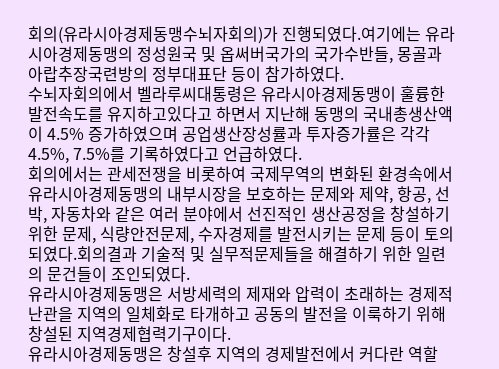회의(유라시아경제동맹수뇌자회의)가 진행되였다.여기에는 유라시아경제동맹의 정성원국 및 옵써버국가의 국가수반들, 몽골과 아랍추장국련방의 정부대표단 등이 참가하였다.
수뇌자회의에서 벨라루씨대통령은 유라시아경제동맹이 훌륭한 발전속도를 유지하고있다고 하면서 지난해 동맹의 국내총생산액이 4.5% 증가하였으며 공업생산장성률과 투자증가률은 각각 4.5%, 7.5%를 기록하였다고 언급하였다.
회의에서는 관세전쟁을 비롯하여 국제무역의 변화된 환경속에서 유라시아경제동맹의 내부시장을 보호하는 문제와 제약, 항공, 선박, 자동차와 같은 여러 분야에서 선진적인 생산공정을 창설하기 위한 문제, 식량안전문제, 수자경제를 발전시키는 문제 등이 토의되였다.회의결과 기술적 및 실무적문제들을 해결하기 위한 일련의 문건들이 조인되였다.
유라시아경제동맹은 서방세력의 제재와 압력이 초래하는 경제적난관을 지역의 일체화로 타개하고 공동의 발전을 이룩하기 위해 창설된 지역경제협력기구이다.
유라시아경제동맹은 창설후 지역의 경제발전에서 커다란 역할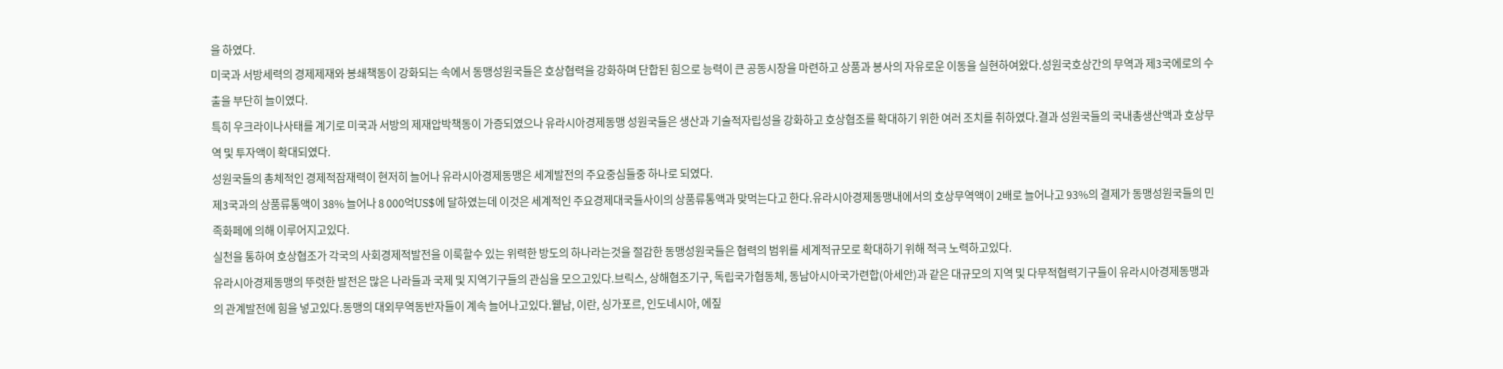을 하였다.
미국과 서방세력의 경제제재와 봉쇄책동이 강화되는 속에서 동맹성원국들은 호상협력을 강화하며 단합된 힘으로 능력이 큰 공동시장을 마련하고 상품과 봉사의 자유로운 이동을 실현하여왔다.성원국호상간의 무역과 제3국에로의 수출을 부단히 늘이였다.
특히 우크라이나사태를 계기로 미국과 서방의 제재압박책동이 가증되였으나 유라시아경제동맹 성원국들은 생산과 기술적자립성을 강화하고 호상협조를 확대하기 위한 여러 조치를 취하였다.결과 성원국들의 국내총생산액과 호상무역 및 투자액이 확대되였다.
성원국들의 총체적인 경제적잠재력이 현저히 늘어나 유라시아경제동맹은 세계발전의 주요중심들중 하나로 되였다.
제3국과의 상품류통액이 38% 늘어나 8 000억US$에 달하였는데 이것은 세계적인 주요경제대국들사이의 상품류통액과 맞먹는다고 한다.유라시아경제동맹내에서의 호상무역액이 2배로 늘어나고 93%의 결제가 동맹성원국들의 민족화페에 의해 이루어지고있다.
실천을 통하여 호상협조가 각국의 사회경제적발전을 이룩할수 있는 위력한 방도의 하나라는것을 절감한 동맹성원국들은 협력의 범위를 세계적규모로 확대하기 위해 적극 노력하고있다.
유라시아경제동맹의 뚜렷한 발전은 많은 나라들과 국제 및 지역기구들의 관심을 모으고있다.브릭스, 상해협조기구, 독립국가협동체, 동남아시아국가련합(아세안)과 같은 대규모의 지역 및 다무적협력기구들이 유라시아경제동맹과의 관계발전에 힘을 넣고있다.동맹의 대외무역동반자들이 계속 늘어나고있다.윁남, 이란, 싱가포르, 인도네시아, 에짚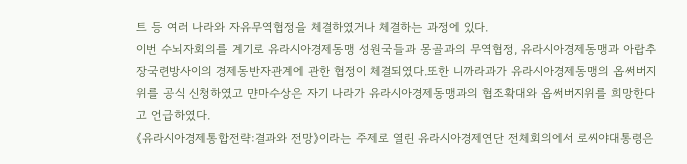트 등 여러 나라와 자유무역협정을 체결하였거나 체결하는 과정에 있다.
이번 수뇌자회의를 계기로 유라시아경제동맹 성원국들과 몽골과의 무역협정, 유라시아경제동맹과 아랍추장국련방사이의 경제동반자관계에 관한 협정이 체결되였다.또한 니까라과가 유라시아경제동맹의 옵써버지위를 공식 신청하였고 먄마수상은 자기 나라가 유라시아경제동맹과의 협조확대와 옵써버지위를 희망한다고 언급하였다.
《유라시아경제통합전략:결과와 전망》이라는 주제로 열린 유라시아경제연단 전체회의에서 로씨야대통령은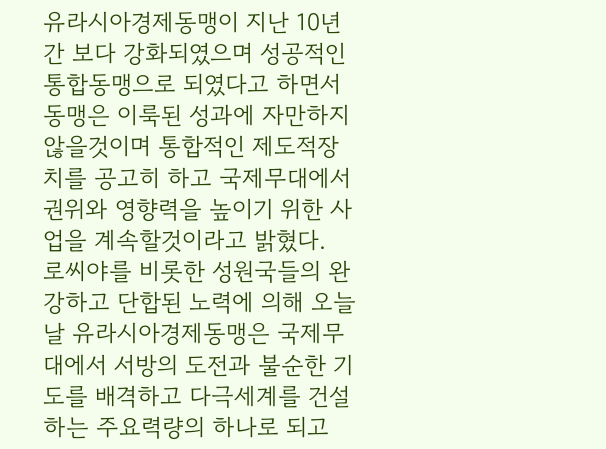유라시아경제동맹이 지난 10년간 보다 강화되였으며 성공적인 통합동맹으로 되였다고 하면서 동맹은 이룩된 성과에 자만하지 않을것이며 통합적인 제도적장치를 공고히 하고 국제무대에서 권위와 영향력을 높이기 위한 사업을 계속할것이라고 밝혔다.
로씨야를 비롯한 성원국들의 완강하고 단합된 노력에 의해 오늘날 유라시아경제동맹은 국제무대에서 서방의 도전과 불순한 기도를 배격하고 다극세계를 건설하는 주요력량의 하나로 되고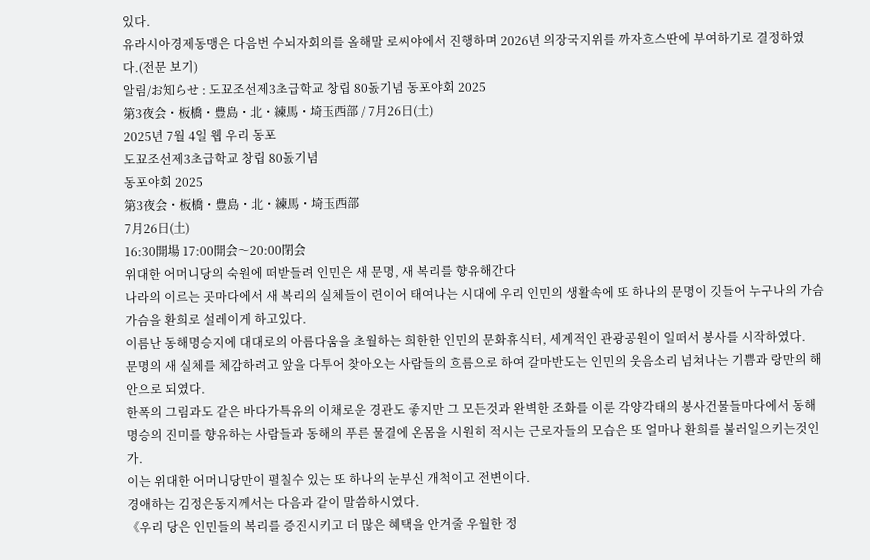있다.
유라시아경제동맹은 다음번 수뇌자회의를 올해말 로씨야에서 진행하며 2026년 의장국지위를 까자흐스딴에 부여하기로 결정하였다.(전문 보기)
알림/お知らせ : 도꾜조선제3초급학교 창립 80돐기념 동포야회 2025
第3夜会・板橋・豊島・北・練馬・埼玉西部 / 7月26日(土)
2025년 7월 4일 웹 우리 동포
도꾜조선제3초급학교 창립 80돐기념
동포야회 2025
第3夜会・板橋・豊島・北・練馬・埼玉西部
7月26日(土)
16:30開場 17:00開会〜20:00閉会
위대한 어머니당의 숙원에 떠받들려 인민은 새 문명, 새 복리를 향유해간다
나라의 이르는 곳마다에서 새 복리의 실체들이 련이어 태여나는 시대에 우리 인민의 생활속에 또 하나의 문명이 깃들어 누구나의 가슴가슴을 환희로 설레이게 하고있다.
이름난 동해명승지에 대대로의 아름다움을 초월하는 희한한 인민의 문화휴식터, 세계적인 관광공원이 일떠서 봉사를 시작하였다.
문명의 새 실체를 체감하려고 앞을 다투어 찾아오는 사람들의 흐름으로 하여 갈마반도는 인민의 웃음소리 넘쳐나는 기쁨과 랑만의 해안으로 되였다.
한폭의 그림과도 같은 바다가특유의 이채로운 경관도 좋지만 그 모든것과 완벽한 조화를 이룬 각양각태의 봉사건물들마다에서 동해명승의 진미를 향유하는 사람들과 동해의 푸른 물결에 온몸을 시원히 적시는 근로자들의 모습은 또 얼마나 환희를 불러일으키는것인가.
이는 위대한 어머니당만이 펼칠수 있는 또 하나의 눈부신 개척이고 전변이다.
경애하는 김정은동지께서는 다음과 같이 말씀하시였다.
《우리 당은 인민들의 복리를 증진시키고 더 많은 혜택을 안겨줄 우월한 정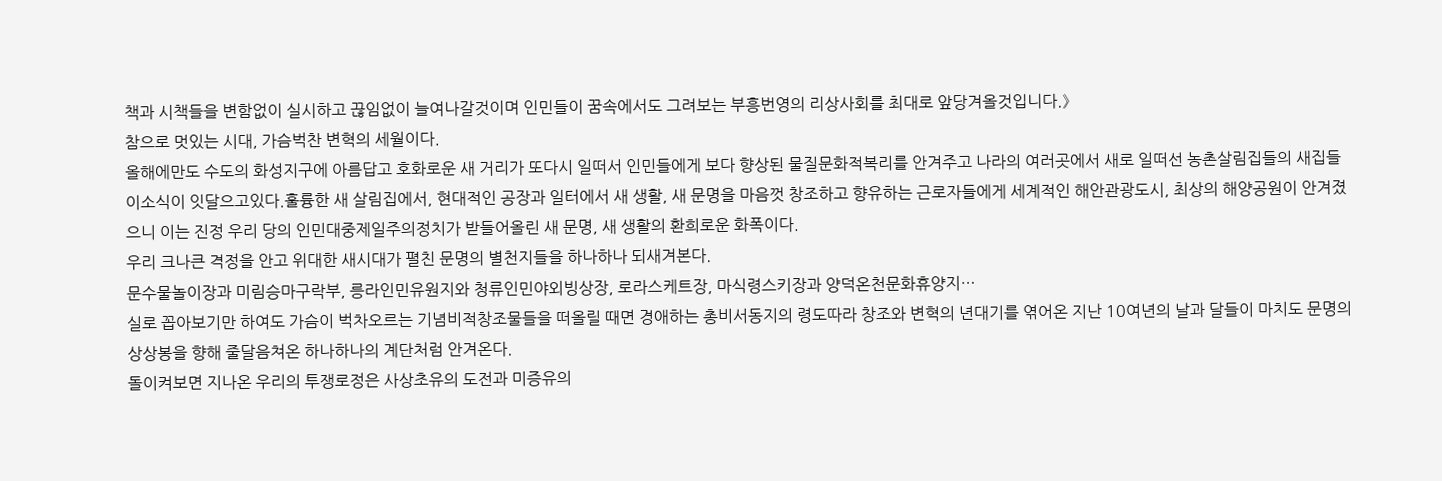책과 시책들을 변함없이 실시하고 끊임없이 늘여나갈것이며 인민들이 꿈속에서도 그려보는 부흥번영의 리상사회를 최대로 앞당겨올것입니다.》
참으로 멋있는 시대, 가슴벅찬 변혁의 세월이다.
올해에만도 수도의 화성지구에 아름답고 호화로운 새 거리가 또다시 일떠서 인민들에게 보다 향상된 물질문화적복리를 안겨주고 나라의 여러곳에서 새로 일떠선 농촌살림집들의 새집들이소식이 잇달으고있다.훌륭한 새 살림집에서, 현대적인 공장과 일터에서 새 생활, 새 문명을 마음껏 창조하고 향유하는 근로자들에게 세계적인 해안관광도시, 최상의 해양공원이 안겨졌으니 이는 진정 우리 당의 인민대중제일주의정치가 받들어올린 새 문명, 새 생활의 환희로운 화폭이다.
우리 크나큰 격정을 안고 위대한 새시대가 펼친 문명의 별천지들을 하나하나 되새겨본다.
문수물놀이장과 미림승마구락부, 릉라인민유원지와 청류인민야외빙상장, 로라스케트장, 마식령스키장과 양덕온천문화휴양지…
실로 꼽아보기만 하여도 가슴이 벅차오르는 기념비적창조물들을 떠올릴 때면 경애하는 총비서동지의 령도따라 창조와 변혁의 년대기를 엮어온 지난 10여년의 날과 달들이 마치도 문명의 상상봉을 향해 줄달음쳐온 하나하나의 계단처럼 안겨온다.
돌이켜보면 지나온 우리의 투쟁로정은 사상초유의 도전과 미증유의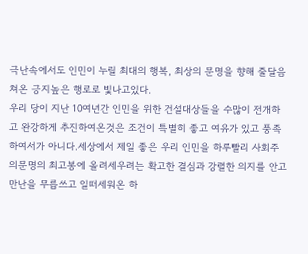극난속에서도 인민이 누릴 최대의 행복, 최상의 문명을 향해 줄달음쳐온 긍지높은 행로로 빛나고있다.
우리 당이 지난 10여년간 인민을 위한 건설대상들을 수많이 전개하고 완강하게 추진하여온것은 조건이 특별히 좋고 여유가 있고 풍족하여서가 아니다.세상에서 제일 좋은 우리 인민을 하루빨리 사회주의문명의 최고봉에 올려세우려는 확고한 결심과 강렬한 의지를 안고 만난을 무릅쓰고 일떠세워온 하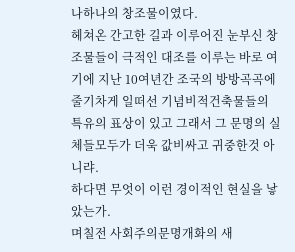나하나의 창조물이였다.
헤쳐온 간고한 길과 이루어진 눈부신 창조물들이 극적인 대조를 이루는 바로 여기에 지난 10여년간 조국의 방방곡곡에 줄기차게 일떠선 기념비적건축물들의 특유의 표상이 있고 그래서 그 문명의 실체들모두가 더욱 값비싸고 귀중한것 아니랴.
하다면 무엇이 이런 경이적인 현실을 낳았는가.
며칠전 사회주의문명개화의 새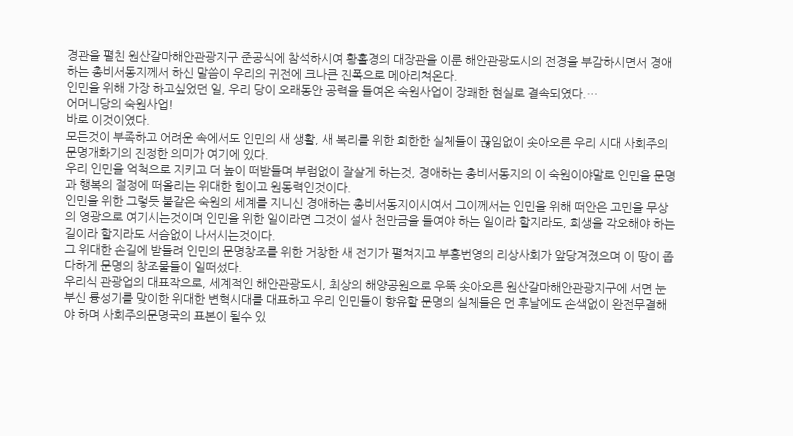경관을 펼친 원산갈마해안관광지구 준공식에 참석하시여 황홀경의 대장관을 이룬 해안관광도시의 전경을 부감하시면서 경애하는 총비서동지께서 하신 말씀이 우리의 귀전에 크나큰 진폭으로 메아리쳐온다.
인민을 위해 가장 하고싶었던 일, 우리 당이 오래동안 공력을 들여온 숙원사업이 장쾌한 현실로 결속되였다.…
어머니당의 숙원사업!
바로 이것이였다.
모든것이 부족하고 어려운 속에서도 인민의 새 생활, 새 복리를 위한 희한한 실체들이 끊임없이 솟아오른 우리 시대 사회주의문명개화기의 진정한 의미가 여기에 있다.
우리 인민을 억척으로 지키고 더 높이 떠받들며 부럼없이 잘살게 하는것, 경애하는 총비서동지의 이 숙원이야말로 인민을 문명과 행복의 절정에 떠올리는 위대한 힘이고 원동력인것이다.
인민을 위한 그렇듯 불같은 숙원의 세계를 지니신 경애하는 총비서동지이시여서 그이께서는 인민을 위해 떠안은 고민을 무상의 영광으로 여기시는것이며 인민을 위한 일이라면 그것이 설사 천만금을 들여야 하는 일이라 할지라도, 희생을 각오해야 하는 길이라 할지라도 서슴없이 나서시는것이다.
그 위대한 손길에 받들려 인민의 문명창조를 위한 거창한 새 전기가 펼쳐지고 부흥번영의 리상사회가 앞당겨졌으며 이 땅이 좁다하게 문명의 창조물들이 일떠섰다.
우리식 관광업의 대표작으로, 세계적인 해안관광도시, 최상의 해양공원으로 우뚝 솟아오른 원산갈마해안관광지구에 서면 눈부신 륭성기를 맞이한 위대한 변혁시대를 대표하고 우리 인민들이 향유할 문명의 실체들은 먼 후날에도 손색없이 완전무결해야 하며 사회주의문명국의 표본이 될수 있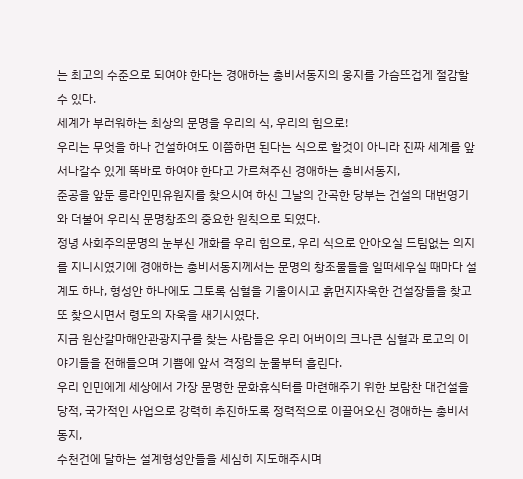는 최고의 수준으로 되여야 한다는 경애하는 총비서동지의 웅지를 가슴뜨겁게 절감할수 있다.
세계가 부러워하는 최상의 문명을 우리의 식, 우리의 힘으로!
우리는 무엇을 하나 건설하여도 이쯤하면 된다는 식으로 할것이 아니라 진짜 세계를 앞서나갈수 있게 똑바로 하여야 한다고 가르쳐주신 경애하는 총비서동지,
준공을 앞둔 릉라인민유원지를 찾으시여 하신 그날의 간곡한 당부는 건설의 대번영기와 더불어 우리식 문명창조의 중요한 원칙으로 되였다.
정녕 사회주의문명의 눈부신 개화를 우리 힘으로, 우리 식으로 안아오실 드팀없는 의지를 지니시였기에 경애하는 총비서동지께서는 문명의 창조물들을 일떠세우실 때마다 설계도 하나, 형성안 하나에도 그토록 심혈을 기울이시고 흙먼지자욱한 건설장들을 찾고 또 찾으시면서 령도의 자욱을 새기시였다.
지금 원산갈마해안관광지구를 찾는 사람들은 우리 어버이의 크나큰 심혈과 로고의 이야기들을 전해들으며 기쁨에 앞서 격정의 눈물부터 흘린다.
우리 인민에게 세상에서 가장 문명한 문화휴식터를 마련해주기 위한 보람찬 대건설을 당적, 국가적인 사업으로 강력히 추진하도록 정력적으로 이끌어오신 경애하는 총비서동지,
수천건에 달하는 설계형성안들을 세심히 지도해주시며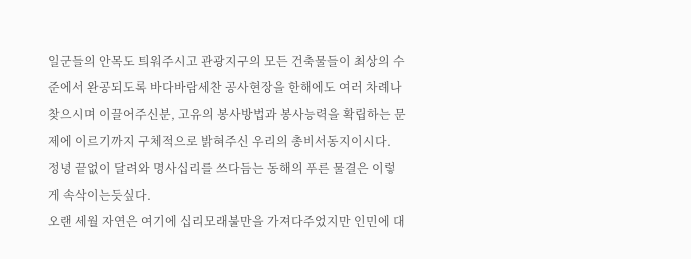일군들의 안목도 틔워주시고 관광지구의 모든 건축물들이 최상의 수준에서 완공되도록 바다바람세찬 공사현장을 한해에도 여러 차례나 찾으시며 이끌어주신분, 고유의 봉사방법과 봉사능력을 확립하는 문제에 이르기까지 구체적으로 밝혀주신 우리의 총비서동지이시다.
정녕 끝없이 달려와 명사십리를 쓰다듬는 동해의 푸른 물결은 이렇게 속삭이는듯싶다.
오랜 세월 자연은 여기에 십리모래불만을 가져다주었지만 인민에 대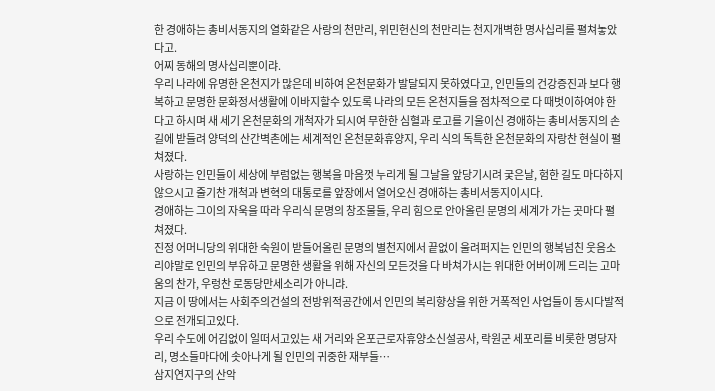한 경애하는 총비서동지의 열화같은 사랑의 천만리, 위민헌신의 천만리는 천지개벽한 명사십리를 펼쳐놓았다고.
어찌 동해의 명사십리뿐이랴.
우리 나라에 유명한 온천지가 많은데 비하여 온천문화가 발달되지 못하였다고, 인민들의 건강증진과 보다 행복하고 문명한 문화정서생활에 이바지할수 있도록 나라의 모든 온천지들을 점차적으로 다 때벗이하여야 한다고 하시며 새 세기 온천문화의 개척자가 되시여 무한한 심혈과 로고를 기울이신 경애하는 총비서동지의 손길에 받들려 양덕의 산간벽촌에는 세계적인 온천문화휴양지, 우리 식의 독특한 온천문화의 자랑찬 현실이 펼쳐졌다.
사랑하는 인민들이 세상에 부럼없는 행복을 마음껏 누리게 될 그날을 앞당기시려 궂은날, 험한 길도 마다하지 않으시고 줄기찬 개척과 변혁의 대통로를 앞장에서 열어오신 경애하는 총비서동지이시다.
경애하는 그이의 자욱을 따라 우리식 문명의 창조물들, 우리 힘으로 안아올린 문명의 세계가 가는 곳마다 펼쳐졌다.
진정 어머니당의 위대한 숙원이 받들어올린 문명의 별천지에서 끝없이 울려퍼지는 인민의 행복넘친 웃음소리야말로 인민의 부유하고 문명한 생활을 위해 자신의 모든것을 다 바쳐가시는 위대한 어버이께 드리는 고마움의 찬가, 우렁찬 로동당만세소리가 아니랴.
지금 이 땅에서는 사회주의건설의 전방위적공간에서 인민의 복리향상을 위한 거폭적인 사업들이 동시다발적으로 전개되고있다.
우리 수도에 어김없이 일떠서고있는 새 거리와 온포근로자휴양소신설공사, 락원군 세포리를 비롯한 명당자리, 명소들마다에 솟아나게 될 인민의 귀중한 재부들…
삼지연지구의 산악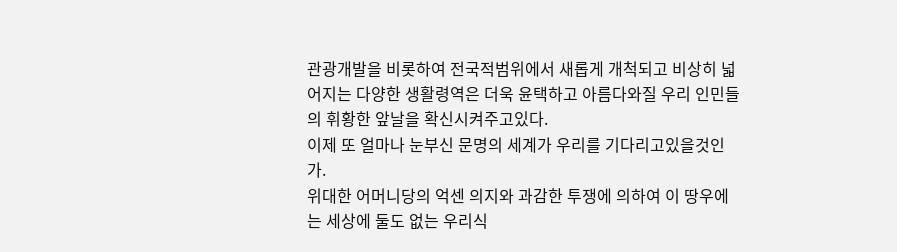관광개발을 비롯하여 전국적범위에서 새롭게 개척되고 비상히 넓어지는 다양한 생활령역은 더욱 윤택하고 아름다와질 우리 인민들의 휘황한 앞날을 확신시켜주고있다.
이제 또 얼마나 눈부신 문명의 세계가 우리를 기다리고있을것인가.
위대한 어머니당의 억센 의지와 과감한 투쟁에 의하여 이 땅우에는 세상에 둘도 없는 우리식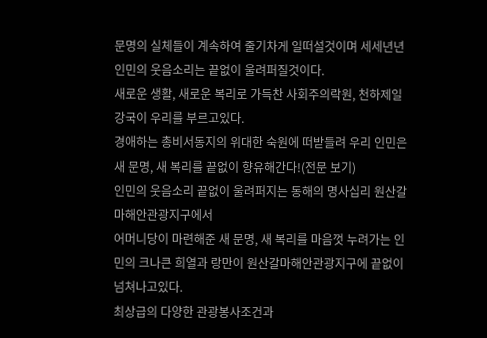문명의 실체들이 계속하여 줄기차게 일떠설것이며 세세년년 인민의 웃음소리는 끝없이 울려퍼질것이다.
새로운 생활, 새로운 복리로 가득찬 사회주의락원, 천하제일강국이 우리를 부르고있다.
경애하는 총비서동지의 위대한 숙원에 떠받들려 우리 인민은 새 문명, 새 복리를 끝없이 향유해간다!(전문 보기)
인민의 웃음소리 끝없이 울려퍼지는 동해의 명사십리 원산갈마해안관광지구에서
어머니당이 마련해준 새 문명, 새 복리를 마음껏 누려가는 인민의 크나큰 희열과 랑만이 원산갈마해안관광지구에 끝없이 넘쳐나고있다.
최상급의 다양한 관광봉사조건과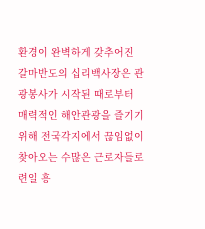환경이 완벽하게 갖추어진 갈마반도의 십리백사장은 관광봉사가 시작된 때로부터 매력적인 해안관광을 즐기기 위해 전국각지에서 끊임없이 찾아오는 수많은 근로자들로 련일 흥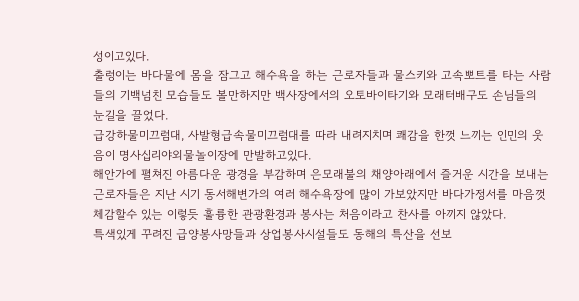성이고있다.
출렁이는 바다물에 몸을 잠그고 해수욕을 하는 근로자들과 물스키와 고속뽀트를 타는 사람들의 기백넘친 모습들도 볼만하지만 백사장에서의 오토바이타기와 모래터배구도 손님들의 눈길을 끌었다.
급강하물미끄럼대, 사발형급속물미끄럼대를 따라 내려지치며 쾌감을 한껏 느끼는 인민의 웃음이 명사십리야외물놀이장에 만발하고있다.
해안가에 펼쳐진 아름다운 광경을 부감하며 은모래불의 채양아래에서 즐거운 시간을 보내는 근로자들은 지난 시기 동서해변가의 여러 해수욕장에 많이 가보았지만 바다가정서를 마음껏 체감할수 있는 이렇듯 훌륭한 관광환경과 봉사는 처음이라고 찬사를 아끼지 않았다.
특색있게 꾸려진 급양봉사망들과 상업봉사시설들도 동해의 특산을 선보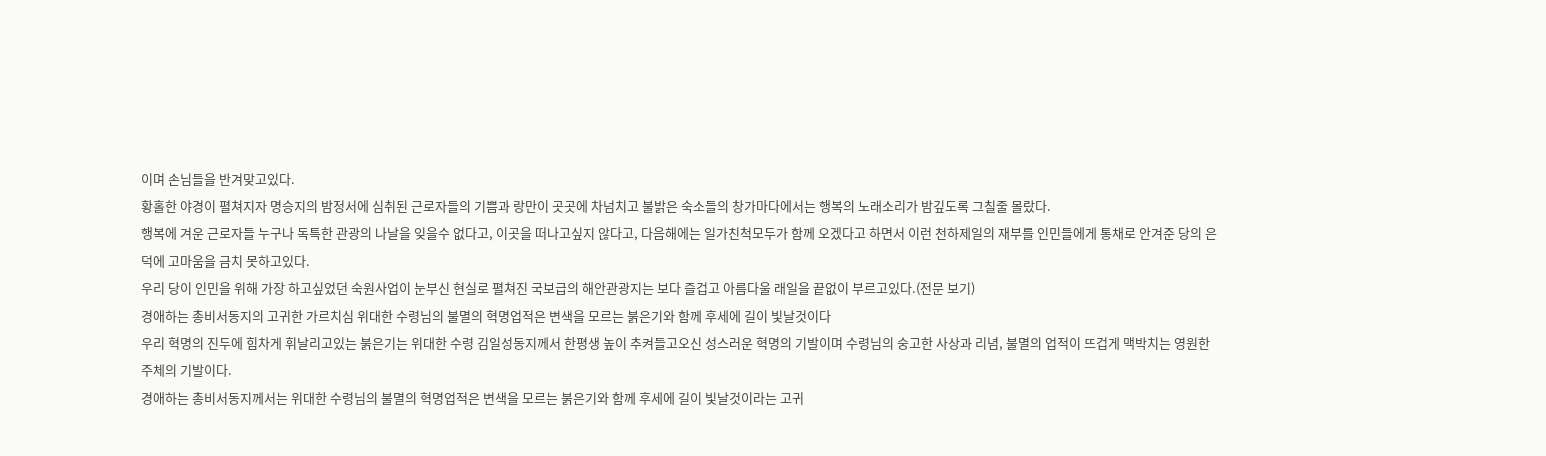이며 손님들을 반겨맞고있다.
황홀한 야경이 펼쳐지자 명승지의 밤정서에 심취된 근로자들의 기쁨과 랑만이 곳곳에 차넘치고 불밝은 숙소들의 창가마다에서는 행복의 노래소리가 밤깊도록 그칠줄 몰랐다.
행복에 겨운 근로자들 누구나 독특한 관광의 나날을 잊을수 없다고, 이곳을 떠나고싶지 않다고, 다음해에는 일가친척모두가 함께 오겠다고 하면서 이런 천하제일의 재부를 인민들에게 통채로 안겨준 당의 은덕에 고마움을 금치 못하고있다.
우리 당이 인민을 위해 가장 하고싶었던 숙원사업이 눈부신 현실로 펼쳐진 국보급의 해안관광지는 보다 즐겁고 아름다울 래일을 끝없이 부르고있다.(전문 보기)
경애하는 총비서동지의 고귀한 가르치심 위대한 수령님의 불멸의 혁명업적은 변색을 모르는 붉은기와 함께 후세에 길이 빛날것이다
우리 혁명의 진두에 힘차게 휘날리고있는 붉은기는 위대한 수령 김일성동지께서 한평생 높이 추켜들고오신 성스러운 혁명의 기발이며 수령님의 숭고한 사상과 리념, 불멸의 업적이 뜨겁게 맥박치는 영원한 주체의 기발이다.
경애하는 총비서동지께서는 위대한 수령님의 불멸의 혁명업적은 변색을 모르는 붉은기와 함께 후세에 길이 빛날것이라는 고귀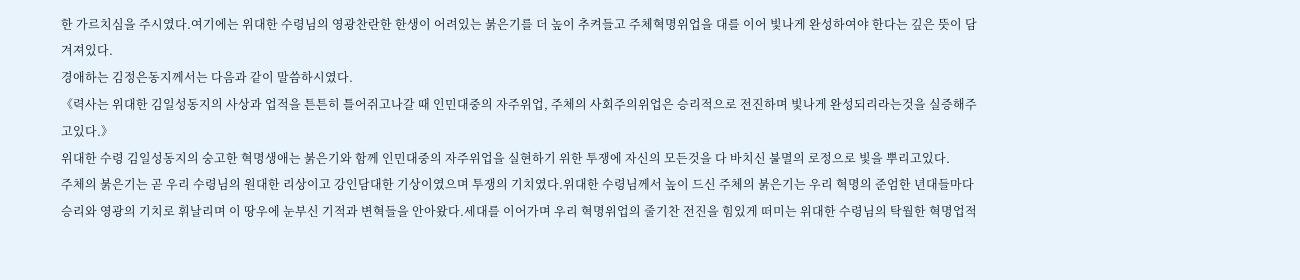한 가르치심을 주시였다.여기에는 위대한 수령님의 영광찬란한 한생이 어려있는 붉은기를 더 높이 추켜들고 주체혁명위업을 대를 이어 빛나게 완성하여야 한다는 깊은 뜻이 담겨져있다.
경애하는 김정은동지께서는 다음과 같이 말씀하시였다.
《력사는 위대한 김일성동지의 사상과 업적을 튼튼히 틀어쥐고나갈 때 인민대중의 자주위업, 주체의 사회주의위업은 승리적으로 전진하며 빛나게 완성되리라는것을 실증해주고있다.》
위대한 수령 김일성동지의 숭고한 혁명생애는 붉은기와 함께 인민대중의 자주위업을 실현하기 위한 투쟁에 자신의 모든것을 다 바치신 불멸의 로정으로 빛을 뿌리고있다.
주체의 붉은기는 곧 우리 수령님의 원대한 리상이고 강인담대한 기상이였으며 투쟁의 기치였다.위대한 수령님께서 높이 드신 주체의 붉은기는 우리 혁명의 준엄한 년대들마다 승리와 영광의 기치로 휘날리며 이 땅우에 눈부신 기적과 변혁들을 안아왔다.세대를 이어가며 우리 혁명위업의 줄기찬 전진을 힘있게 떠미는 위대한 수령님의 탁월한 혁명업적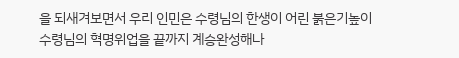을 되새겨보면서 우리 인민은 수령님의 한생이 어린 붉은기높이 수령님의 혁명위업을 끝까지 계승완성해나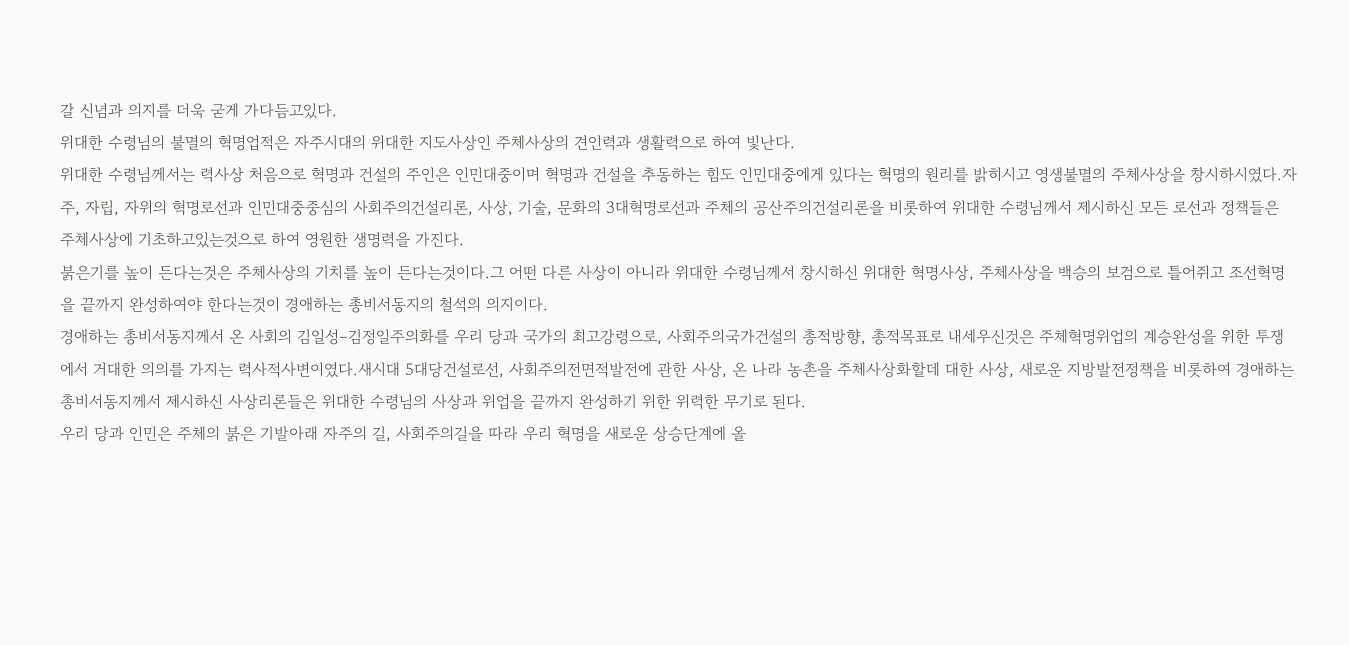갈 신념과 의지를 더욱 굳게 가다듬고있다.
위대한 수령님의 불멸의 혁명업적은 자주시대의 위대한 지도사상인 주체사상의 견인력과 생활력으로 하여 빛난다.
위대한 수령님께서는 력사상 처음으로 혁명과 건설의 주인은 인민대중이며 혁명과 건설을 추동하는 힘도 인민대중에게 있다는 혁명의 원리를 밝히시고 영생불멸의 주체사상을 창시하시였다.자주, 자립, 자위의 혁명로선과 인민대중중심의 사회주의건설리론, 사상, 기술, 문화의 3대혁명로선과 주체의 공산주의건설리론을 비롯하여 위대한 수령님께서 제시하신 모든 로선과 정책들은 주체사상에 기초하고있는것으로 하여 영원한 생명력을 가진다.
붉은기를 높이 든다는것은 주체사상의 기치를 높이 든다는것이다.그 어떤 다른 사상이 아니라 위대한 수령님께서 창시하신 위대한 혁명사상, 주체사상을 백승의 보검으로 틀어쥐고 조선혁명을 끝까지 완성하여야 한다는것이 경애하는 총비서동지의 철석의 의지이다.
경애하는 총비서동지께서 온 사회의 김일성–김정일주의화를 우리 당과 국가의 최고강령으로, 사회주의국가건설의 총적방향, 총적목표로 내세우신것은 주체혁명위업의 계승완성을 위한 투쟁에서 거대한 의의를 가지는 력사적사변이였다.새시대 5대당건설로선, 사회주의전면적발전에 관한 사상, 온 나라 농촌을 주체사상화할데 대한 사상, 새로운 지방발전정책을 비롯하여 경애하는 총비서동지께서 제시하신 사상리론들은 위대한 수령님의 사상과 위업을 끝까지 완성하기 위한 위력한 무기로 된다.
우리 당과 인민은 주체의 붉은 기발아래 자주의 길, 사회주의길을 따라 우리 혁명을 새로운 상승단계에 올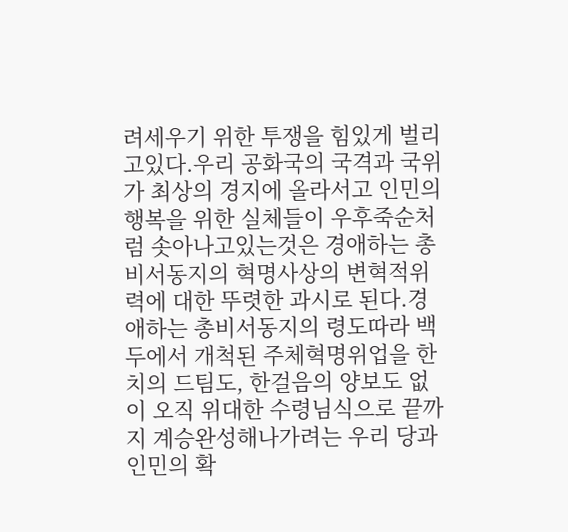려세우기 위한 투쟁을 힘있게 벌리고있다.우리 공화국의 국격과 국위가 최상의 경지에 올라서고 인민의 행복을 위한 실체들이 우후죽순처럼 솟아나고있는것은 경애하는 총비서동지의 혁명사상의 변혁적위력에 대한 뚜렷한 과시로 된다.경애하는 총비서동지의 령도따라 백두에서 개척된 주체혁명위업을 한치의 드팀도, 한걸음의 양보도 없이 오직 위대한 수령님식으로 끝까지 계승완성해나가려는 우리 당과 인민의 확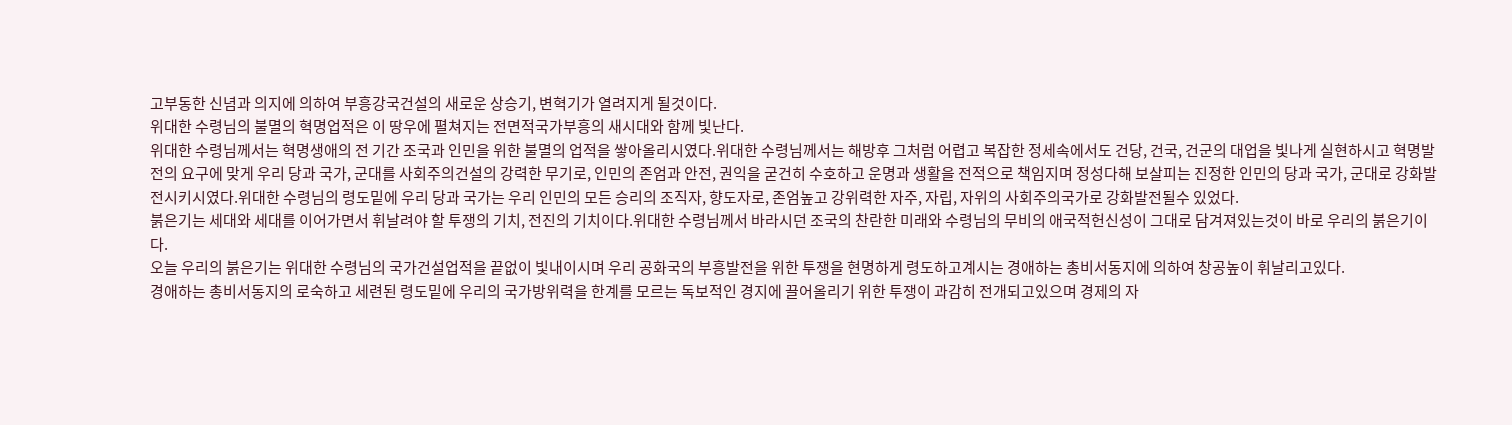고부동한 신념과 의지에 의하여 부흥강국건설의 새로운 상승기, 변혁기가 열려지게 될것이다.
위대한 수령님의 불멸의 혁명업적은 이 땅우에 펼쳐지는 전면적국가부흥의 새시대와 함께 빛난다.
위대한 수령님께서는 혁명생애의 전 기간 조국과 인민을 위한 불멸의 업적을 쌓아올리시였다.위대한 수령님께서는 해방후 그처럼 어렵고 복잡한 정세속에서도 건당, 건국, 건군의 대업을 빛나게 실현하시고 혁명발전의 요구에 맞게 우리 당과 국가, 군대를 사회주의건설의 강력한 무기로, 인민의 존엄과 안전, 권익을 굳건히 수호하고 운명과 생활을 전적으로 책임지며 정성다해 보살피는 진정한 인민의 당과 국가, 군대로 강화발전시키시였다.위대한 수령님의 령도밑에 우리 당과 국가는 우리 인민의 모든 승리의 조직자, 향도자로, 존엄높고 강위력한 자주, 자립, 자위의 사회주의국가로 강화발전될수 있었다.
붉은기는 세대와 세대를 이어가면서 휘날려야 할 투쟁의 기치, 전진의 기치이다.위대한 수령님께서 바라시던 조국의 찬란한 미래와 수령님의 무비의 애국적헌신성이 그대로 담겨져있는것이 바로 우리의 붉은기이다.
오늘 우리의 붉은기는 위대한 수령님의 국가건설업적을 끝없이 빛내이시며 우리 공화국의 부흥발전을 위한 투쟁을 현명하게 령도하고계시는 경애하는 총비서동지에 의하여 창공높이 휘날리고있다.
경애하는 총비서동지의 로숙하고 세련된 령도밑에 우리의 국가방위력을 한계를 모르는 독보적인 경지에 끌어올리기 위한 투쟁이 과감히 전개되고있으며 경제의 자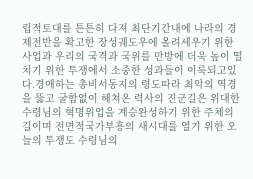립적토대를 튼튼히 다져 최단기간내에 나라의 경제전반을 확고한 장성궤도우에 올려세우기 위한 사업과 우리의 국격과 국위를 만방에 더욱 높이 떨치기 위한 투쟁에서 소중한 성과들이 이룩되고있다.경애하는 총비서동지의 령도따라 최악의 역경을 뚫고 굴함없이 헤쳐온 력사의 진군길은 위대한 수령님의 혁명위업을 계승완성하기 위한 주체의 길이며 전면적국가부흥의 새시대를 열기 위한 오늘의 투쟁도 수령님의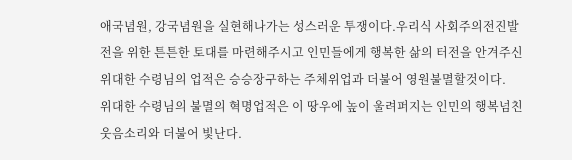애국념원, 강국념원을 실현해나가는 성스러운 투쟁이다.우리식 사회주의전진발전을 위한 튼튼한 토대를 마련해주시고 인민들에게 행복한 삶의 터전을 안겨주신 위대한 수령님의 업적은 승승장구하는 주체위업과 더불어 영원불멸할것이다.
위대한 수령님의 불멸의 혁명업적은 이 땅우에 높이 울려퍼지는 인민의 행복넘친 웃음소리와 더불어 빛난다.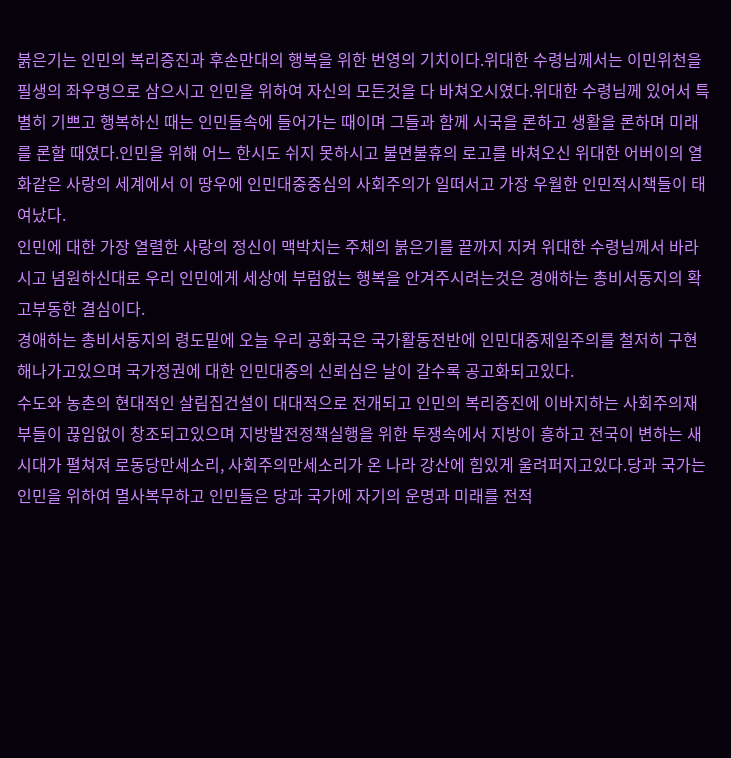붉은기는 인민의 복리증진과 후손만대의 행복을 위한 번영의 기치이다.위대한 수령님께서는 이민위천을 필생의 좌우명으로 삼으시고 인민을 위하여 자신의 모든것을 다 바쳐오시였다.위대한 수령님께 있어서 특별히 기쁘고 행복하신 때는 인민들속에 들어가는 때이며 그들과 함께 시국을 론하고 생활을 론하며 미래를 론할 때였다.인민을 위해 어느 한시도 쉬지 못하시고 불면불휴의 로고를 바쳐오신 위대한 어버이의 열화같은 사랑의 세계에서 이 땅우에 인민대중중심의 사회주의가 일떠서고 가장 우월한 인민적시책들이 태여났다.
인민에 대한 가장 열렬한 사랑의 정신이 맥박치는 주체의 붉은기를 끝까지 지켜 위대한 수령님께서 바라시고 념원하신대로 우리 인민에게 세상에 부럼없는 행복을 안겨주시려는것은 경애하는 총비서동지의 확고부동한 결심이다.
경애하는 총비서동지의 령도밑에 오늘 우리 공화국은 국가활동전반에 인민대중제일주의를 철저히 구현해나가고있으며 국가정권에 대한 인민대중의 신뢰심은 날이 갈수록 공고화되고있다.
수도와 농촌의 현대적인 살림집건설이 대대적으로 전개되고 인민의 복리증진에 이바지하는 사회주의재부들이 끊임없이 창조되고있으며 지방발전정책실행을 위한 투쟁속에서 지방이 흥하고 전국이 변하는 새시대가 펼쳐져 로동당만세소리, 사회주의만세소리가 온 나라 강산에 힘있게 울려퍼지고있다.당과 국가는 인민을 위하여 멸사복무하고 인민들은 당과 국가에 자기의 운명과 미래를 전적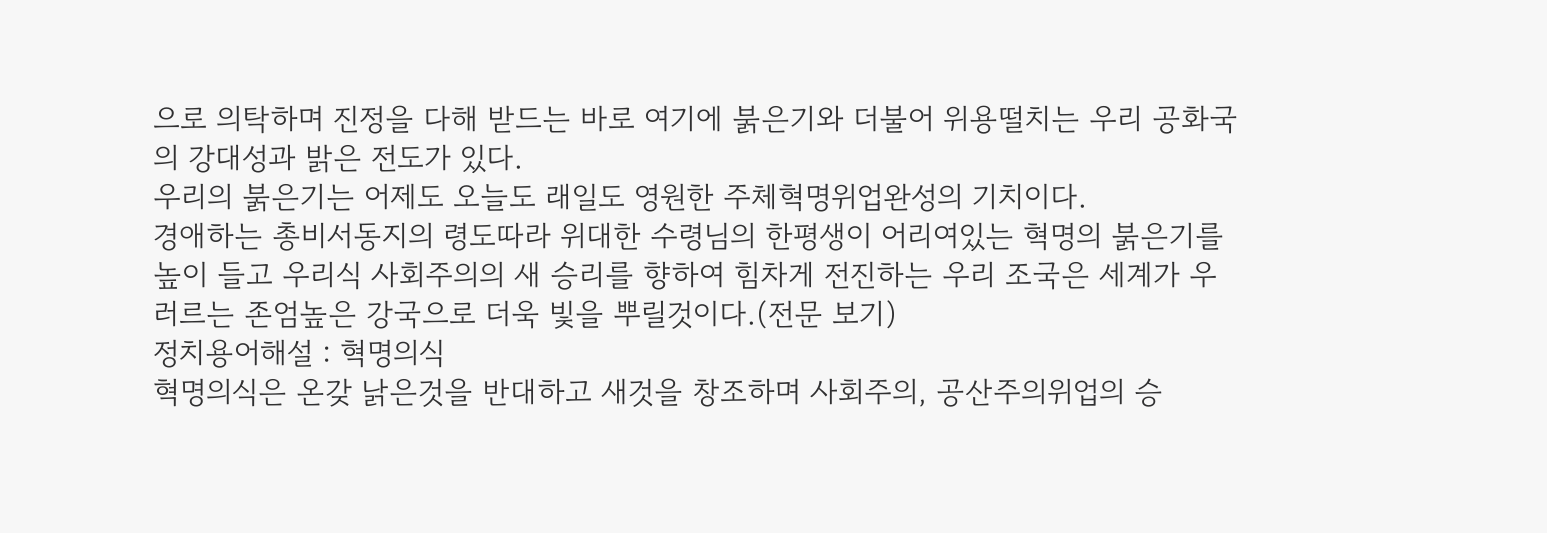으로 의탁하며 진정을 다해 받드는 바로 여기에 붉은기와 더불어 위용떨치는 우리 공화국의 강대성과 밝은 전도가 있다.
우리의 붉은기는 어제도 오늘도 래일도 영원한 주체혁명위업완성의 기치이다.
경애하는 총비서동지의 령도따라 위대한 수령님의 한평생이 어리여있는 혁명의 붉은기를 높이 들고 우리식 사회주의의 새 승리를 향하여 힘차게 전진하는 우리 조국은 세계가 우러르는 존엄높은 강국으로 더욱 빛을 뿌릴것이다.(전문 보기)
정치용어해설 : 혁명의식
혁명의식은 온갖 낡은것을 반대하고 새것을 창조하며 사회주의, 공산주의위업의 승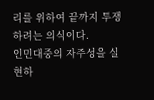리를 위하여 끝까지 투쟁하려는 의식이다.
인민대중의 자주성을 실현하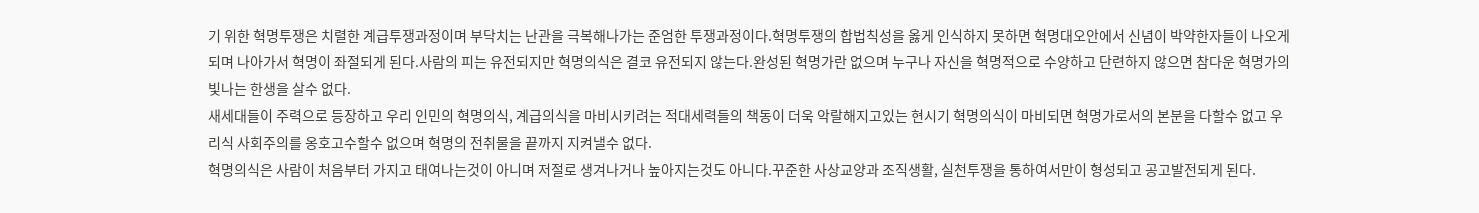기 위한 혁명투쟁은 치렬한 계급투쟁과정이며 부닥치는 난관을 극복해나가는 준엄한 투쟁과정이다.혁명투쟁의 합법칙성을 옳게 인식하지 못하면 혁명대오안에서 신념이 박약한자들이 나오게 되며 나아가서 혁명이 좌절되게 된다.사람의 피는 유전되지만 혁명의식은 결코 유전되지 않는다.완성된 혁명가란 없으며 누구나 자신을 혁명적으로 수양하고 단련하지 않으면 참다운 혁명가의 빛나는 한생을 살수 없다.
새세대들이 주력으로 등장하고 우리 인민의 혁명의식, 계급의식을 마비시키려는 적대세력들의 책동이 더욱 악랄해지고있는 현시기 혁명의식이 마비되면 혁명가로서의 본분을 다할수 없고 우리식 사회주의를 옹호고수할수 없으며 혁명의 전취물을 끝까지 지켜낼수 없다.
혁명의식은 사람이 처음부터 가지고 태여나는것이 아니며 저절로 생겨나거나 높아지는것도 아니다.꾸준한 사상교양과 조직생활, 실천투쟁을 통하여서만이 형성되고 공고발전되게 된다.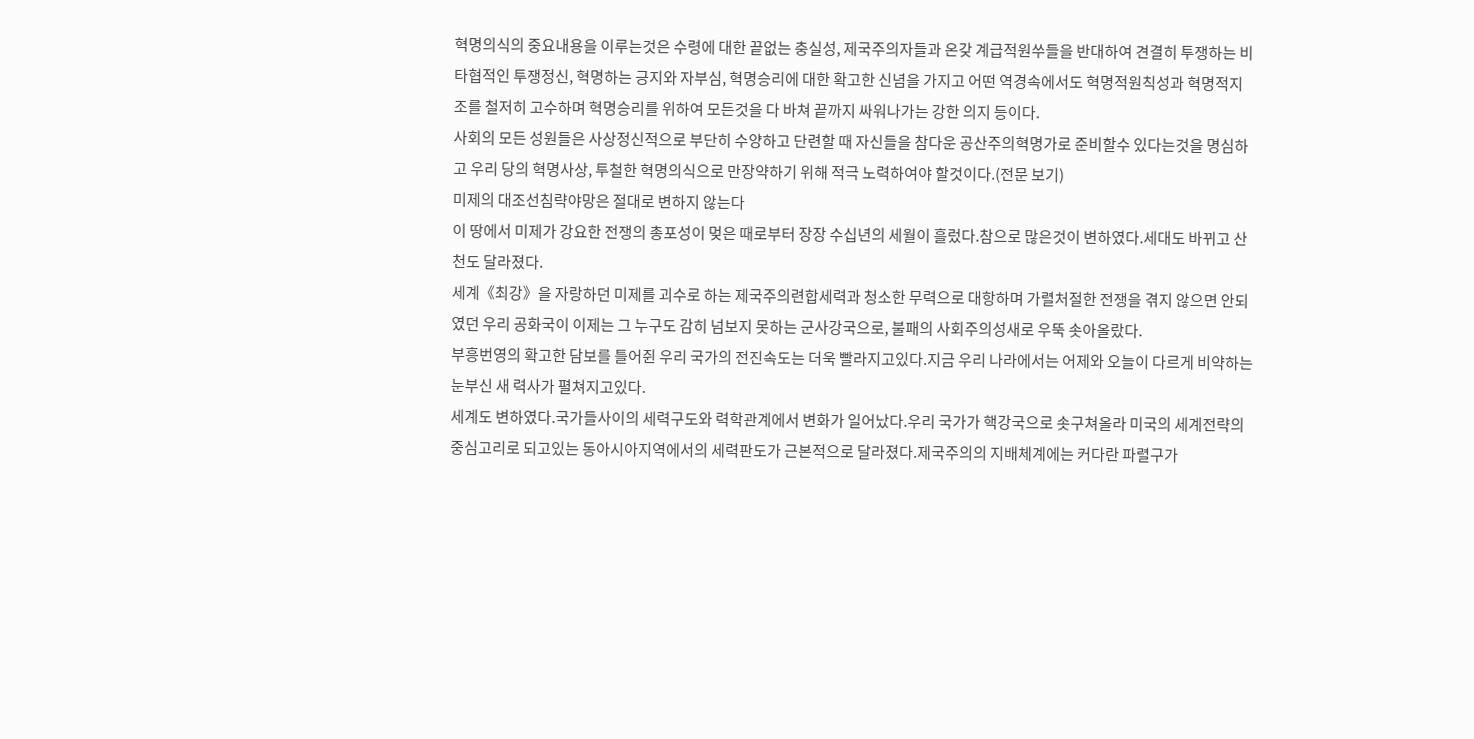혁명의식의 중요내용을 이루는것은 수령에 대한 끝없는 충실성, 제국주의자들과 온갖 계급적원쑤들을 반대하여 견결히 투쟁하는 비타협적인 투쟁정신, 혁명하는 긍지와 자부심, 혁명승리에 대한 확고한 신념을 가지고 어떤 역경속에서도 혁명적원칙성과 혁명적지조를 철저히 고수하며 혁명승리를 위하여 모든것을 다 바쳐 끝까지 싸워나가는 강한 의지 등이다.
사회의 모든 성원들은 사상정신적으로 부단히 수양하고 단련할 때 자신들을 참다운 공산주의혁명가로 준비할수 있다는것을 명심하고 우리 당의 혁명사상, 투철한 혁명의식으로 만장약하기 위해 적극 노력하여야 할것이다.(전문 보기)
미제의 대조선침략야망은 절대로 변하지 않는다
이 땅에서 미제가 강요한 전쟁의 총포성이 멎은 때로부터 장장 수십년의 세월이 흘렀다.참으로 많은것이 변하였다.세대도 바뀌고 산천도 달라졌다.
세계《최강》을 자랑하던 미제를 괴수로 하는 제국주의련합세력과 청소한 무력으로 대항하며 가렬처절한 전쟁을 겪지 않으면 안되였던 우리 공화국이 이제는 그 누구도 감히 넘보지 못하는 군사강국으로, 불패의 사회주의성새로 우뚝 솟아올랐다.
부흥번영의 확고한 담보를 틀어쥔 우리 국가의 전진속도는 더욱 빨라지고있다.지금 우리 나라에서는 어제와 오늘이 다르게 비약하는 눈부신 새 력사가 펼쳐지고있다.
세계도 변하였다.국가들사이의 세력구도와 력학관계에서 변화가 일어났다.우리 국가가 핵강국으로 솟구쳐올라 미국의 세계전략의 중심고리로 되고있는 동아시아지역에서의 세력판도가 근본적으로 달라졌다.제국주의의 지배체계에는 커다란 파렬구가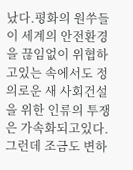났다.평화의 원쑤들이 세계의 안전환경을 끊임없이 위협하고있는 속에서도 정의로운 새 사회건설을 위한 인류의 투쟁은 가속화되고있다.
그런데 조금도 변하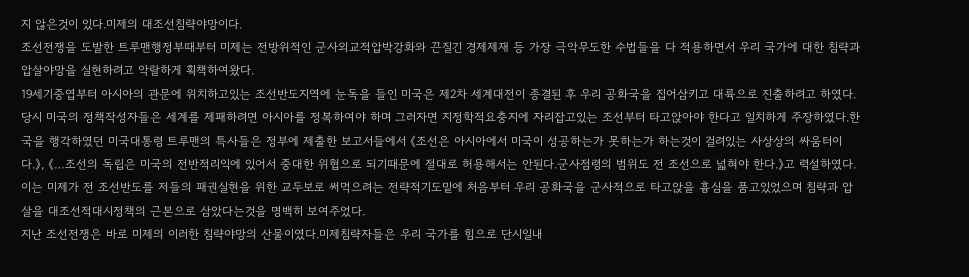지 않은것이 있다.미제의 대조선침략야망이다.
조선전쟁을 도발한 트루맨행정부때부터 미제는 전방위적인 군사외교적압박강화와 끈질긴 경제제재 등 가장 극악무도한 수법들을 다 적용하면서 우리 국가에 대한 침략과 압살야망을 실현하려고 악랄하게 획책하여왔다.
19세기중엽부터 아시아의 관문에 위치하고있는 조선반도지역에 눈독을 들인 미국은 제2차 세계대전이 종결된 후 우리 공화국을 집어삼키고 대륙으로 진출하려고 하였다.
당시 미국의 정책작성자들은 세계를 제패하려면 아시아를 정복하여야 하며 그러자면 지정학적요충지에 자리잡고있는 조선부터 타고앉아야 한다고 일치하게 주장하였다.한국을 행각하였던 미국대통령 트루맨의 특사들은 정부에 제출한 보고서들에서 《조선은 아시아에서 미국이 성공하는가 못하는가 하는것이 걸려있는 사상상의 싸움터이다.》, 《…조선의 독립은 미국의 전반적리익에 있어서 중대한 위협으로 되기때문에 절대로 허용해서는 안된다.군사점령의 범위도 전 조선으로 넓혀야 한다.》고 력설하였다.
이는 미제가 전 조선반도를 저들의 패권실현을 위한 교두보로 써먹으려는 전략적기도밑에 처음부터 우리 공화국을 군사적으로 타고앉을 흉심을 품고있었으며 침략과 압살을 대조선적대시정책의 근본으로 삼았다는것을 명백히 보여주었다.
지난 조선전쟁은 바로 미제의 이러한 침략야망의 산물이였다.미제침략자들은 우리 국가를 힘으로 단시일내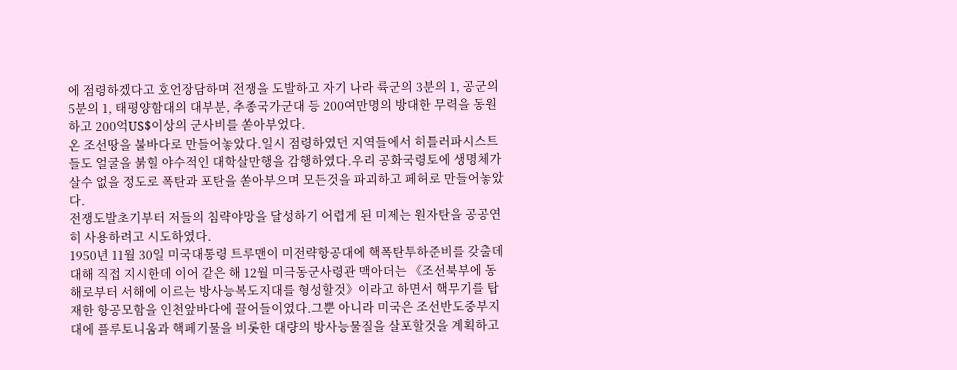에 점령하겠다고 호언장담하며 전쟁을 도발하고 자기 나라 륙군의 3분의 1, 공군의 5분의 1, 태평양함대의 대부분, 추종국가군대 등 200여만명의 방대한 무력을 동원하고 200억US$이상의 군사비를 쏟아부었다.
온 조선땅을 불바다로 만들어놓았다.일시 점령하였던 지역들에서 히틀러파시스트들도 얼굴을 붉힐 야수적인 대학살만행을 감행하였다.우리 공화국령토에 생명체가 살수 없을 정도로 폭탄과 포탄을 쏟아부으며 모든것을 파괴하고 페허로 만들어놓았다.
전쟁도발초기부터 저들의 침략야망을 달성하기 어렵게 된 미제는 원자탄을 공공연히 사용하려고 시도하였다.
1950년 11월 30일 미국대통령 트루맨이 미전략항공대에 핵폭탄투하준비를 갖출데 대해 직접 지시한데 이어 같은 해 12월 미극동군사령관 맥아더는 《조선북부에 동해로부터 서해에 이르는 방사능복도지대를 형성할것》이라고 하면서 핵무기를 탑재한 항공모함을 인천앞바다에 끌어들이였다.그뿐 아니라 미국은 조선반도중부지대에 플루토니움과 핵페기물을 비롯한 대량의 방사능물질을 살포할것을 계획하고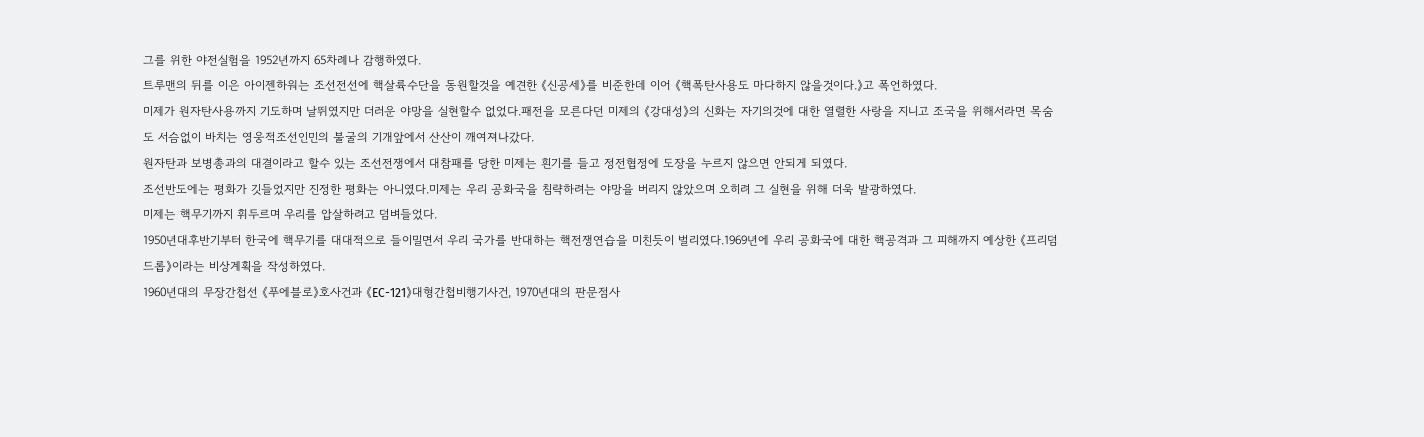그를 위한 야전실험을 1952년까지 65차례나 감행하였다.
트루맨의 뒤를 이은 아이젠하워는 조선전선에 핵살륙수단을 동원할것을 예견한 《신공세》를 비준한데 이어 《핵폭탄사용도 마다하지 않을것이다.》고 폭언하였다.
미제가 원자탄사용까지 기도하며 날뛰였지만 더러운 야망을 실현할수 없었다.패전을 모른다던 미제의 《강대성》의 신화는 자기의것에 대한 열렬한 사랑을 지니고 조국을 위해서라면 목숨도 서슴없이 바치는 영웅적조선인민의 불굴의 기개앞에서 산산이 깨여져나갔다.
원자탄과 보병총과의 대결이라고 할수 있는 조선전쟁에서 대참패를 당한 미제는 흰기를 들고 정전협정에 도장을 누르지 않으면 안되게 되였다.
조선반도에는 평화가 깃들었지만 진정한 평화는 아니였다.미제는 우리 공화국을 침략하려는 야망을 버리지 않았으며 오히려 그 실현을 위해 더욱 발광하였다.
미제는 핵무기까지 휘두르며 우리를 압살하려고 덤벼들었다.
1950년대후반기부터 한국에 핵무기를 대대적으로 들이밀면서 우리 국가를 반대하는 핵전쟁연습을 미친듯이 벌리였다.1969년에 우리 공화국에 대한 핵공격과 그 피해까지 예상한 《프리덤 드롭》이라는 비상계획을 작성하였다.
1960년대의 무장간첩선 《푸에블로》호사건과 《EC-121》대형간첩비행기사건, 1970년대의 판문점사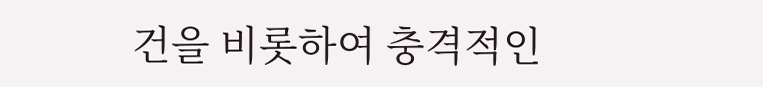건을 비롯하여 충격적인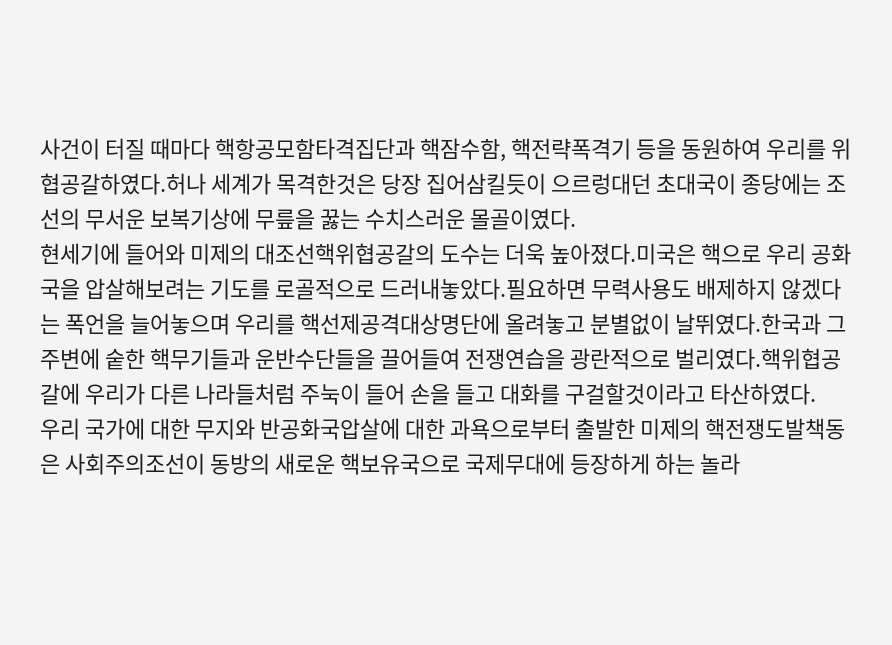사건이 터질 때마다 핵항공모함타격집단과 핵잠수함, 핵전략폭격기 등을 동원하여 우리를 위협공갈하였다.허나 세계가 목격한것은 당장 집어삼킬듯이 으르렁대던 초대국이 종당에는 조선의 무서운 보복기상에 무릎을 꿇는 수치스러운 몰골이였다.
현세기에 들어와 미제의 대조선핵위협공갈의 도수는 더욱 높아졌다.미국은 핵으로 우리 공화국을 압살해보려는 기도를 로골적으로 드러내놓았다.필요하면 무력사용도 배제하지 않겠다는 폭언을 늘어놓으며 우리를 핵선제공격대상명단에 올려놓고 분별없이 날뛰였다.한국과 그 주변에 숱한 핵무기들과 운반수단들을 끌어들여 전쟁연습을 광란적으로 벌리였다.핵위협공갈에 우리가 다른 나라들처럼 주눅이 들어 손을 들고 대화를 구걸할것이라고 타산하였다.
우리 국가에 대한 무지와 반공화국압살에 대한 과욕으로부터 출발한 미제의 핵전쟁도발책동은 사회주의조선이 동방의 새로운 핵보유국으로 국제무대에 등장하게 하는 놀라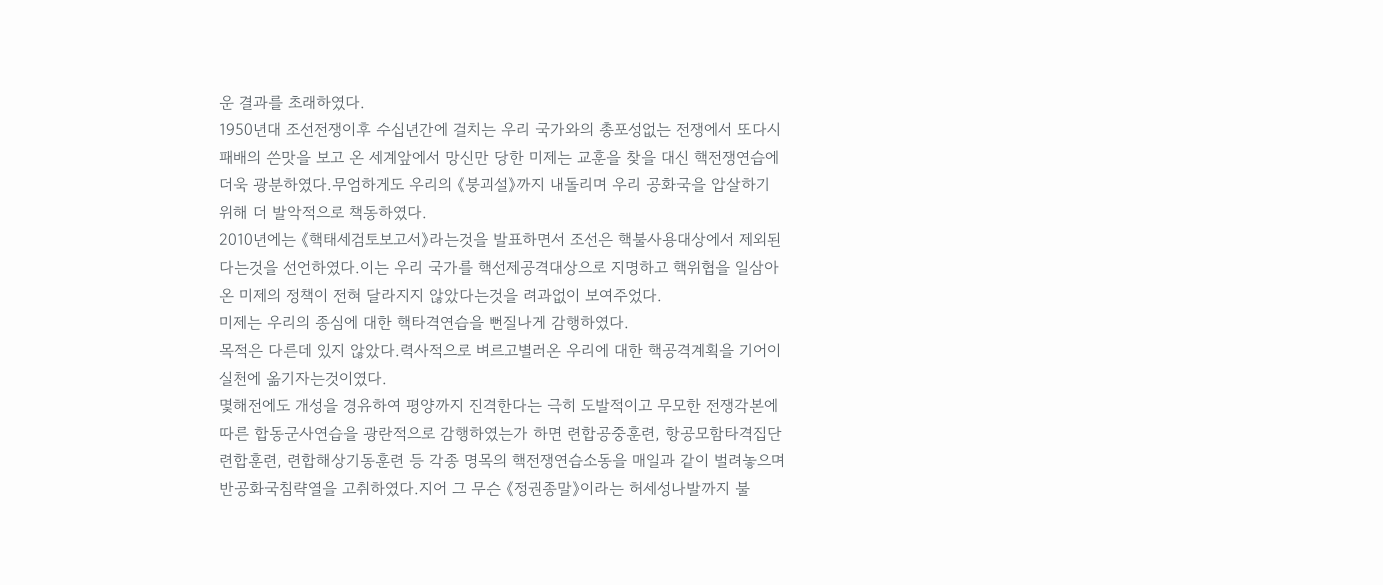운 결과를 초래하였다.
1950년대 조선전쟁이후 수십년간에 걸치는 우리 국가와의 총포성없는 전쟁에서 또다시 패배의 쓴맛을 보고 온 세계앞에서 망신만 당한 미제는 교훈을 찾을 대신 핵전쟁연습에 더욱 광분하였다.무엄하게도 우리의 《붕괴설》까지 내돌리며 우리 공화국을 압살하기 위해 더 발악적으로 책동하였다.
2010년에는 《핵태세검토보고서》라는것을 발표하면서 조선은 핵불사용대상에서 제외된다는것을 선언하였다.이는 우리 국가를 핵선제공격대상으로 지명하고 핵위협을 일삼아온 미제의 정책이 전혀 달라지지 않았다는것을 려과없이 보여주었다.
미제는 우리의 종심에 대한 핵타격연습을 뻔질나게 감행하였다.
목적은 다른데 있지 않았다.력사적으로 벼르고별러온 우리에 대한 핵공격계획을 기어이 실천에 옮기자는것이였다.
몇해전에도 개성을 경유하여 평양까지 진격한다는 극히 도발적이고 무모한 전쟁각본에 따른 합동군사연습을 광란적으로 감행하였는가 하면 련합공중훈련, 항공모함타격집단련합훈련, 련합해상기동훈련 등 각종 명목의 핵전쟁연습소동을 매일과 같이 벌려놓으며 반공화국침략열을 고취하였다.지어 그 무슨 《정권종말》이라는 허세성나발까지 불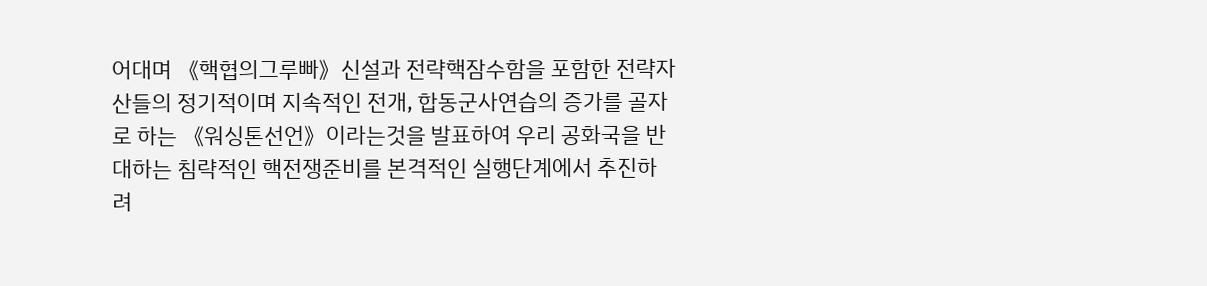어대며 《핵협의그루빠》신설과 전략핵잠수함을 포함한 전략자산들의 정기적이며 지속적인 전개, 합동군사연습의 증가를 골자로 하는 《워싱톤선언》이라는것을 발표하여 우리 공화국을 반대하는 침략적인 핵전쟁준비를 본격적인 실행단계에서 추진하려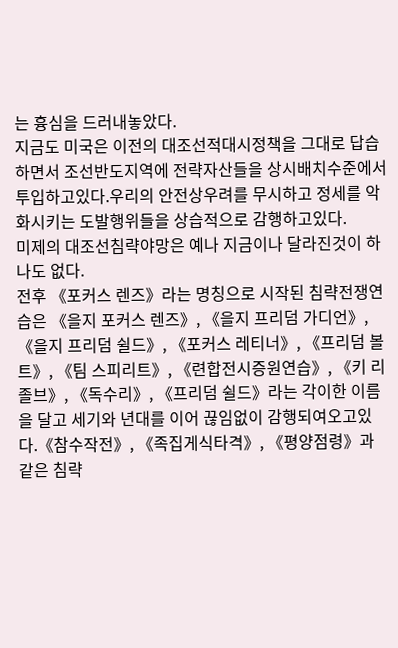는 흉심을 드러내놓았다.
지금도 미국은 이전의 대조선적대시정책을 그대로 답습하면서 조선반도지역에 전략자산들을 상시배치수준에서 투입하고있다.우리의 안전상우려를 무시하고 정세를 악화시키는 도발행위들을 상습적으로 감행하고있다.
미제의 대조선침략야망은 예나 지금이나 달라진것이 하나도 없다.
전후 《포커스 렌즈》라는 명칭으로 시작된 침략전쟁연습은 《을지 포커스 렌즈》, 《을지 프리덤 가디언》, 《을지 프리덤 쉴드》, 《포커스 레티너》, 《프리덤 볼트》, 《팀 스피리트》, 《련합전시증원연습》, 《키 리졸브》, 《독수리》, 《프리덤 쉴드》라는 각이한 이름을 달고 세기와 년대를 이어 끊임없이 감행되여오고있다.《참수작전》, 《족집게식타격》, 《평양점령》과 같은 침략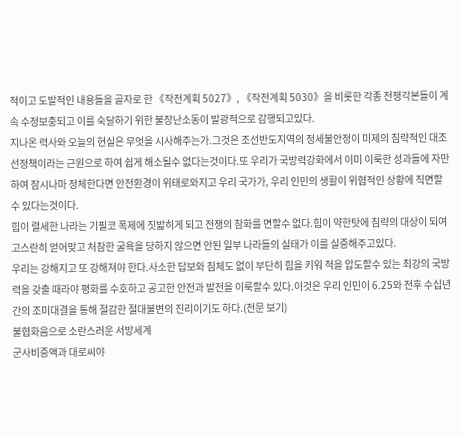적이고 도발적인 내용들을 골자로 한 《작전계획 5027》, 《작전계획 5030》을 비롯한 각종 전쟁각본들이 계속 수정보충되고 이를 숙달하기 위한 불장난소동이 발광적으로 감행되고있다.
지나온 력사와 오늘의 현실은 무엇을 시사해주는가.그것은 조선반도지역의 정세불안정이 미제의 침략적인 대조선정책이라는 근원으로 하여 쉽게 해소될수 없다는것이다.또 우리가 국방력강화에서 이미 이룩한 성과들에 자만하여 잠시나마 정체한다면 안전환경이 위태로와지고 우리 국가가, 우리 인민의 생활이 위협적인 상황에 직면할수 있다는것이다.
힘이 렬세한 나라는 기필코 폭제에 짓밟히게 되고 전쟁의 참화를 면할수 없다.힘이 약한탓에 침략의 대상이 되여 고스란히 얻어맞고 처참한 굴욕을 당하지 않으면 안된 일부 나라들의 실태가 이를 실증해주고있다.
우리는 강해지고 또 강해져야 한다.사소한 답보와 침체도 없이 부단히 힘을 키워 적을 압도할수 있는 최강의 국방력을 갖출 때라야 평화를 수호하고 공고한 안전과 발전을 이룩할수 있다.이것은 우리 인민이 6.25와 전후 수십년간의 조미대결을 통해 절감한 절대불변의 진리이기도 하다.(전문 보기)
불협화음으로 소란스러운 서방세계
군사비증액과 대로씨야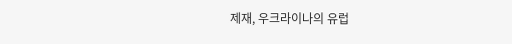제재, 우크라이나의 유럽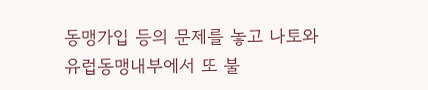동맹가입 등의 문제를 놓고 나토와 유럽동맹내부에서 또 불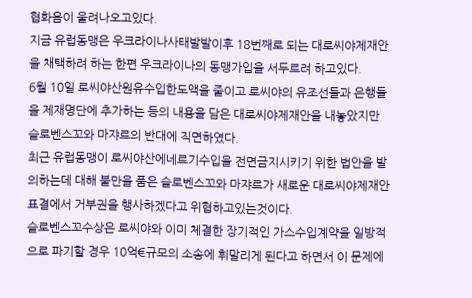협화음이 울려나오고있다.
지금 유럽동맹은 우크라이나사태발발이후 18번째로 되는 대로씨야제재안을 채택하려 하는 한편 우크라이나의 동맹가입을 서두르려 하고있다.
6월 10일 로씨야산원유수입한도액을 줄이고 로씨야의 유조선들과 은행들을 제재명단에 추가하는 등의 내용을 담은 대로씨야제재안을 내놓았지만 슬로벤스꼬와 마쟈르의 반대에 직면하였다.
최근 유럽동맹이 로씨야산에네르기수입을 전면금지시키기 위한 법안을 발의하는데 대해 불만을 품은 슬로벤스꼬와 마쟈르가 새로운 대로씨야제재안표결에서 거부권을 행사하겠다고 위협하고있는것이다.
슬로벤스꼬수상은 로씨야와 이미 체결한 장기적인 가스수입계약을 일방적으로 파기할 경우 10억€규모의 소송에 휘말리게 된다고 하면서 이 문제에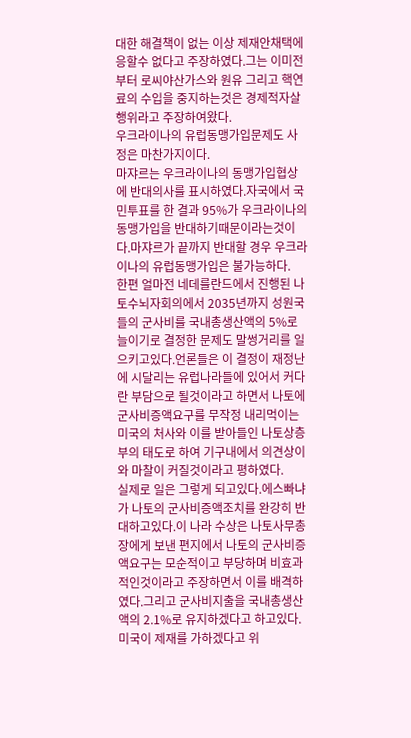대한 해결책이 없는 이상 제재안채택에 응할수 없다고 주장하였다.그는 이미전부터 로씨야산가스와 원유 그리고 핵연료의 수입을 중지하는것은 경제적자살행위라고 주장하여왔다.
우크라이나의 유럽동맹가입문제도 사정은 마찬가지이다.
마쟈르는 우크라이나의 동맹가입협상에 반대의사를 표시하였다.자국에서 국민투표를 한 결과 95%가 우크라이나의 동맹가입을 반대하기때문이라는것이다.마쟈르가 끝까지 반대할 경우 우크라이나의 유럽동맹가입은 불가능하다.
한편 얼마전 네데를란드에서 진행된 나토수뇌자회의에서 2035년까지 성원국들의 군사비를 국내총생산액의 5%로 늘이기로 결정한 문제도 말썽거리를 일으키고있다.언론들은 이 결정이 재정난에 시달리는 유럽나라들에 있어서 커다란 부담으로 될것이라고 하면서 나토에 군사비증액요구를 무작정 내리먹이는 미국의 처사와 이를 받아들인 나토상층부의 태도로 하여 기구내에서 의견상이와 마찰이 커질것이라고 평하였다.
실제로 일은 그렇게 되고있다.에스빠냐가 나토의 군사비증액조치를 완강히 반대하고있다.이 나라 수상은 나토사무총장에게 보낸 편지에서 나토의 군사비증액요구는 모순적이고 부당하며 비효과적인것이라고 주장하면서 이를 배격하였다.그리고 군사비지출을 국내총생산액의 2.1%로 유지하겠다고 하고있다.미국이 제재를 가하겠다고 위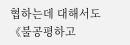협하는데 대해서도 《불공평하고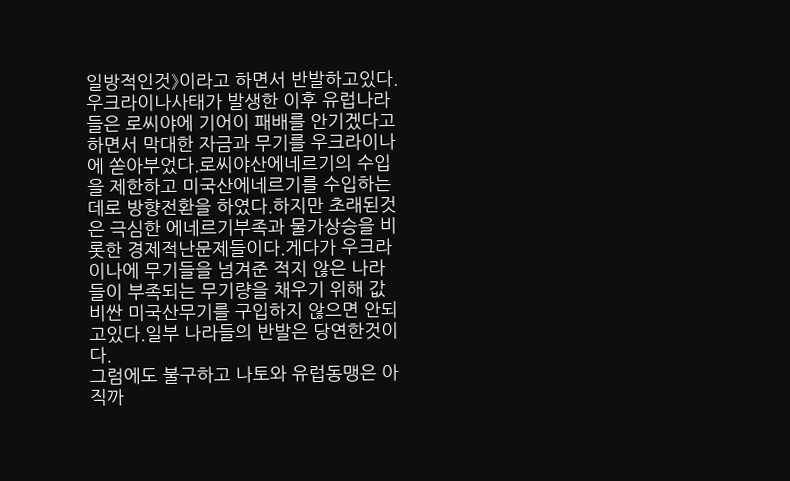일방적인것》이라고 하면서 반발하고있다.
우크라이나사태가 발생한 이후 유럽나라들은 로씨야에 기어이 패배를 안기겠다고 하면서 막대한 자금과 무기를 우크라이나에 쏟아부었다.로씨야산에네르기의 수입을 제한하고 미국산에네르기를 수입하는데로 방향전환을 하였다.하지만 초래된것은 극심한 에네르기부족과 물가상승을 비롯한 경제적난문제들이다.게다가 우크라이나에 무기들을 넘겨준 적지 않은 나라들이 부족되는 무기량을 채우기 위해 값비싼 미국산무기를 구입하지 않으면 안되고있다.일부 나라들의 반발은 당연한것이다.
그럼에도 불구하고 나토와 유럽동맹은 아직까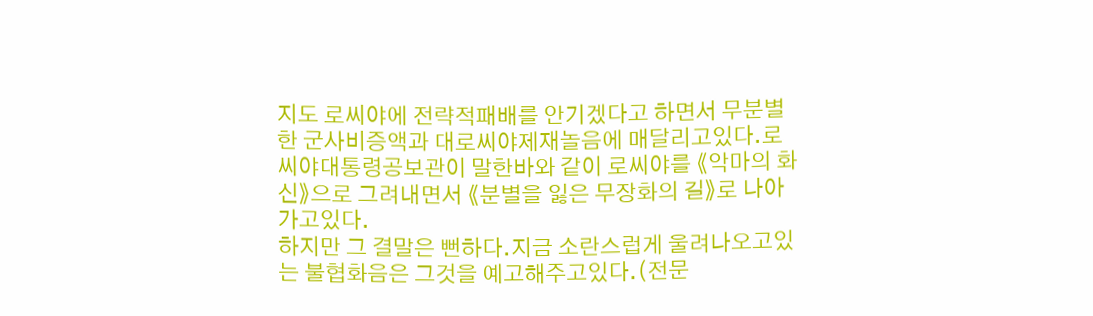지도 로씨야에 전략적패배를 안기겠다고 하면서 무분별한 군사비증액과 대로씨야제재놀음에 매달리고있다.로씨야대통령공보관이 말한바와 같이 로씨야를 《악마의 화신》으로 그려내면서 《분별을 잃은 무장화의 길》로 나아가고있다.
하지만 그 결말은 뻔하다.지금 소란스럽게 울려나오고있는 불협화음은 그것을 예고해주고있다.(전문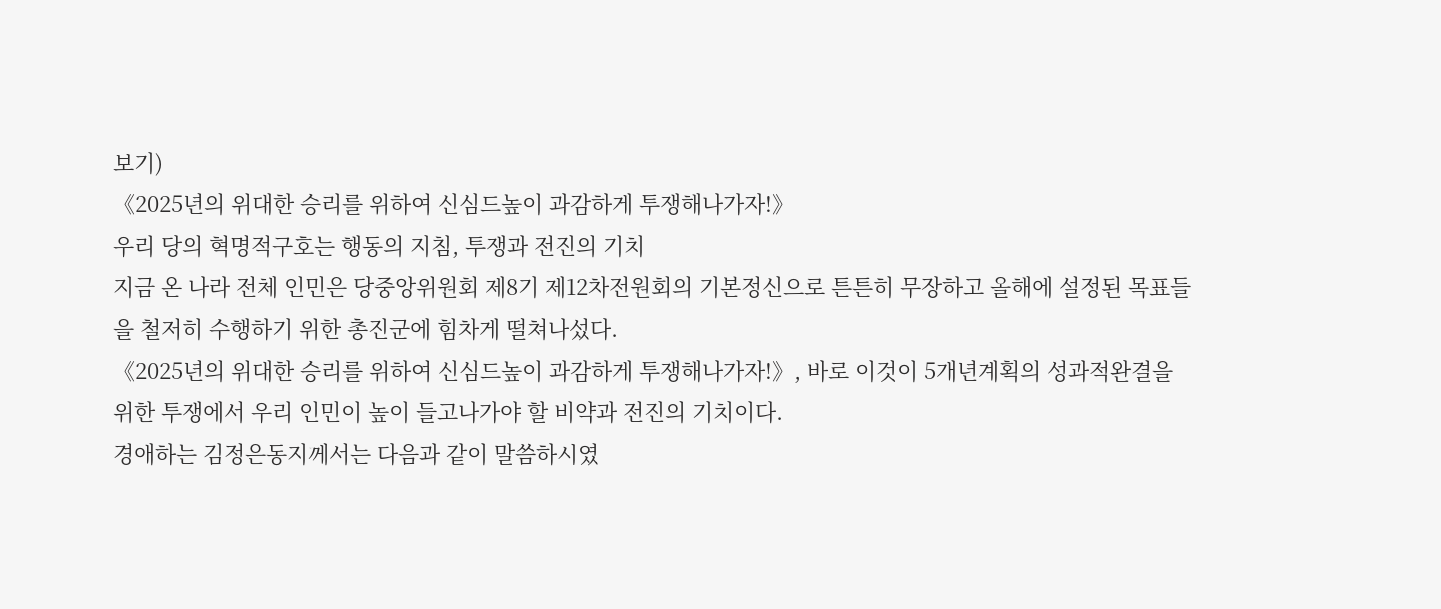보기)
《2025년의 위대한 승리를 위하여 신심드높이 과감하게 투쟁해나가자!》
우리 당의 혁명적구호는 행동의 지침, 투쟁과 전진의 기치
지금 온 나라 전체 인민은 당중앙위원회 제8기 제12차전원회의 기본정신으로 튼튼히 무장하고 올해에 설정된 목표들을 철저히 수행하기 위한 총진군에 힘차게 떨쳐나섰다.
《2025년의 위대한 승리를 위하여 신심드높이 과감하게 투쟁해나가자!》, 바로 이것이 5개년계획의 성과적완결을 위한 투쟁에서 우리 인민이 높이 들고나가야 할 비약과 전진의 기치이다.
경애하는 김정은동지께서는 다음과 같이 말씀하시였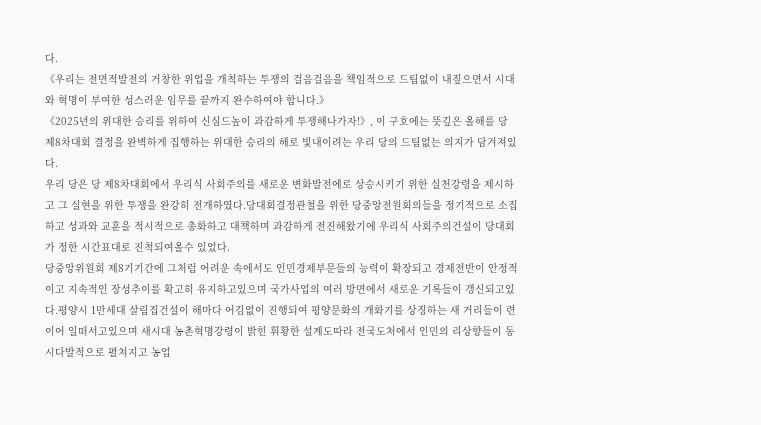다.
《우리는 전면적발전의 거창한 위업을 개척하는 투쟁의 걸음걸음을 책임적으로 드팀없이 내짚으면서 시대와 혁명이 부여한 성스러운 임무를 끝까지 완수하여야 합니다.》
《2025년의 위대한 승리를 위하여 신심드높이 과감하게 투쟁해나가자!》, 이 구호에는 뜻깊은 올해를 당 제8차대회 결정을 완벽하게 집행하는 위대한 승리의 해로 빛내이려는 우리 당의 드팀없는 의지가 담겨져있다.
우리 당은 당 제8차대회에서 우리식 사회주의를 새로운 변화발전에로 상승시키기 위한 실천강령을 제시하고 그 실현을 위한 투쟁을 완강히 전개하였다.당대회결정관철을 위한 당중앙전원회의들을 정기적으로 소집하고 성과와 교훈을 적시적으로 총화하고 대책하며 과감하게 전진해왔기에 우리식 사회주의건설이 당대회가 정한 시간표대로 진척되여올수 있었다.
당중앙위원회 제8기기간에 그처럼 어려운 속에서도 인민경제부문들의 능력이 확장되고 경제전반이 안정적이고 지속적인 장성추이를 확고히 유지하고있으며 국가사업의 여러 방면에서 새로운 기록들이 갱신되고있다.평양시 1만세대 살림집건설이 해마다 어김없이 진행되여 평양문화의 개화기를 상징하는 새 거리들이 련이어 일떠서고있으며 새시대 농촌혁명강령이 밝힌 휘황한 설계도따라 전국도처에서 인민의 리상향들이 동시다발적으로 펼쳐지고 농업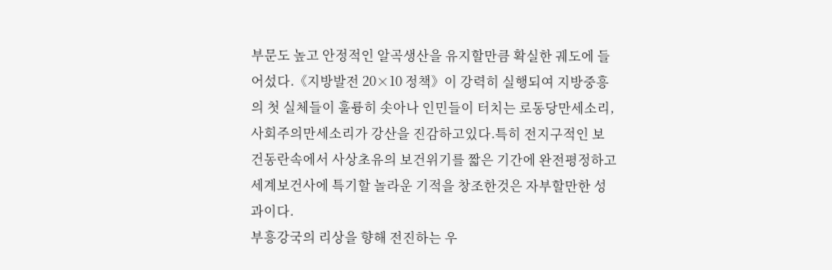부문도 높고 안정적인 알곡생산을 유지할만큼 확실한 궤도에 들어섰다.《지방발전 20×10 정책》이 강력히 실행되여 지방중흥의 첫 실체들이 훌륭히 솟아나 인민들이 터치는 로동당만세소리, 사회주의만세소리가 강산을 진감하고있다.특히 전지구적인 보건동란속에서 사상초유의 보건위기를 짧은 기간에 완전평정하고 세계보건사에 특기할 놀라운 기적을 창조한것은 자부할만한 성과이다.
부흥강국의 리상을 향해 전진하는 우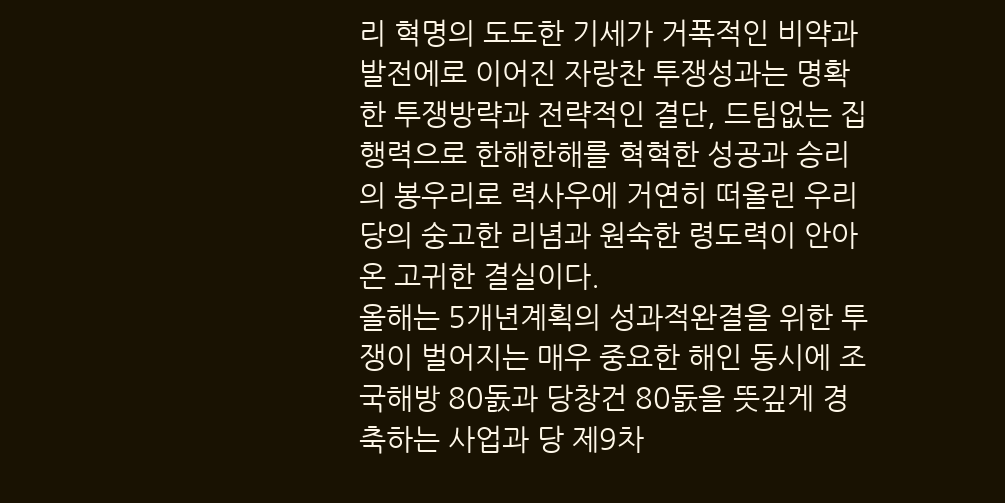리 혁명의 도도한 기세가 거폭적인 비약과 발전에로 이어진 자랑찬 투쟁성과는 명확한 투쟁방략과 전략적인 결단, 드팀없는 집행력으로 한해한해를 혁혁한 성공과 승리의 봉우리로 력사우에 거연히 떠올린 우리 당의 숭고한 리념과 원숙한 령도력이 안아온 고귀한 결실이다.
올해는 5개년계획의 성과적완결을 위한 투쟁이 벌어지는 매우 중요한 해인 동시에 조국해방 80돐과 당창건 80돐을 뜻깊게 경축하는 사업과 당 제9차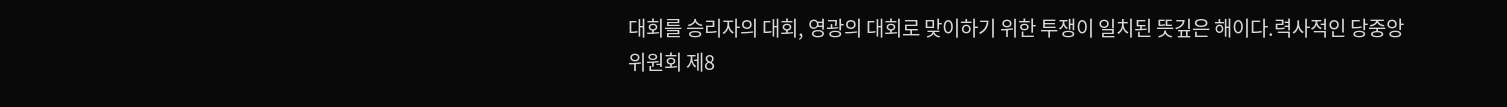대회를 승리자의 대회, 영광의 대회로 맞이하기 위한 투쟁이 일치된 뜻깊은 해이다.력사적인 당중앙위원회 제8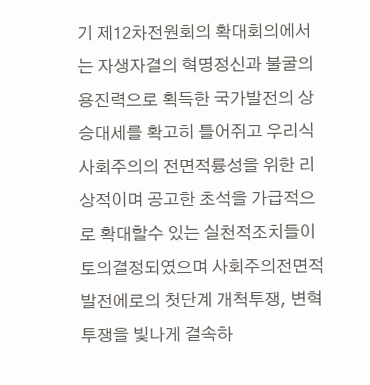기 제12차전원회의 확대회의에서는 자생자결의 혁명정신과 불굴의 용진력으로 획득한 국가발전의 상승대세를 확고히 틀어쥐고 우리식 사회주의의 전면적륭성을 위한 리상적이며 공고한 초석을 가급적으로 확대할수 있는 실천적조치들이 토의결정되였으며 사회주의전면적발전에로의 첫단계 개척투쟁, 변혁투쟁을 빛나게 결속하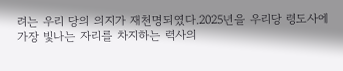려는 우리 당의 의지가 재천명되였다.2025년을 우리당 령도사에 가장 빛나는 자리를 차지하는 력사의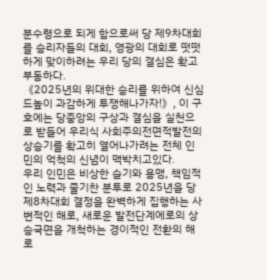분수령으로 되게 함으로써 당 제9차대회를 승리자들의 대회, 영광의 대회로 떳떳하게 맞이하려는 우리 당의 결심은 확고부동하다.
《2025년의 위대한 승리를 위하여 신심드높이 과감하게 투쟁해나가자!》, 이 구호에는 당중앙의 구상과 결심을 실천으로 받들어 우리식 사회주의전면적발전의 상승기를 확고히 열어나가려는 전체 인민의 억척의 신념이 맥박치고있다.
우리 인민은 비상한 슬기와 용맹, 책임적인 노력과 줄기찬 분투로 2025년을 당 제8차대회 결정을 완벽하게 집행하는 사변적인 해로, 새로운 발전단계에로의 상승국면을 개척하는 경이적인 전환의 해로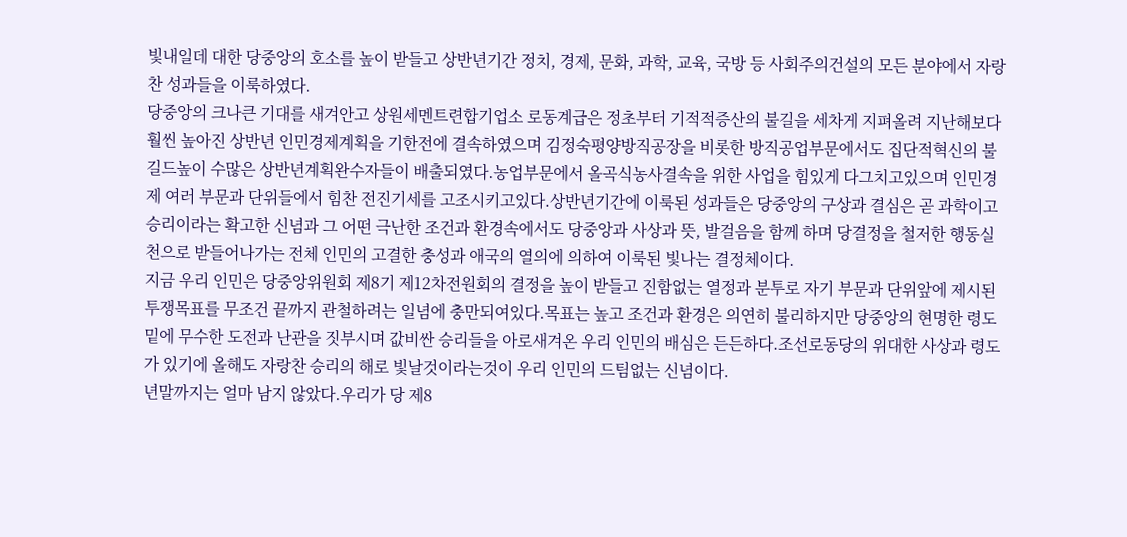빛내일데 대한 당중앙의 호소를 높이 받들고 상반년기간 정치, 경제, 문화, 과학, 교육, 국방 등 사회주의건설의 모든 분야에서 자랑찬 성과들을 이룩하였다.
당중앙의 크나큰 기대를 새겨안고 상원세멘트련합기업소 로동계급은 정초부터 기적적증산의 불길을 세차게 지펴올려 지난해보다 훨씬 높아진 상반년 인민경제계획을 기한전에 결속하였으며 김정숙평양방직공장을 비롯한 방직공업부문에서도 집단적혁신의 불길드높이 수많은 상반년계획완수자들이 배출되였다.농업부문에서 올곡식농사결속을 위한 사업을 힘있게 다그치고있으며 인민경제 여러 부문과 단위들에서 힘찬 전진기세를 고조시키고있다.상반년기간에 이룩된 성과들은 당중앙의 구상과 결심은 곧 과학이고 승리이라는 확고한 신념과 그 어떤 극난한 조건과 환경속에서도 당중앙과 사상과 뜻, 발걸음을 함께 하며 당결정을 철저한 행동실천으로 받들어나가는 전체 인민의 고결한 충성과 애국의 열의에 의하여 이룩된 빛나는 결정체이다.
지금 우리 인민은 당중앙위원회 제8기 제12차전원회의 결정을 높이 받들고 진함없는 열정과 분투로 자기 부문과 단위앞에 제시된 투쟁목표를 무조건 끝까지 관철하려는 일념에 충만되여있다.목표는 높고 조건과 환경은 의연히 불리하지만 당중앙의 현명한 령도밑에 무수한 도전과 난관을 짓부시며 값비싼 승리들을 아로새겨온 우리 인민의 배심은 든든하다.조선로동당의 위대한 사상과 령도가 있기에 올해도 자랑찬 승리의 해로 빛날것이라는것이 우리 인민의 드팀없는 신념이다.
년말까지는 얼마 남지 않았다.우리가 당 제8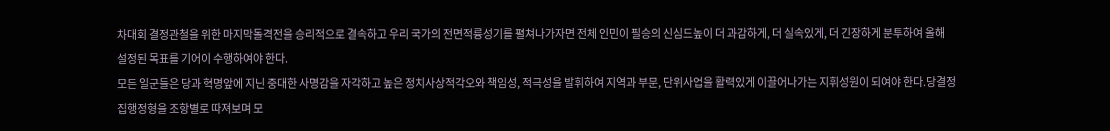차대회 결정관철을 위한 마지막돌격전을 승리적으로 결속하고 우리 국가의 전면적륭성기를 펼쳐나가자면 전체 인민이 필승의 신심드높이 더 과감하게, 더 실속있게, 더 긴장하게 분투하여 올해 설정된 목표를 기어이 수행하여야 한다.
모든 일군들은 당과 혁명앞에 지닌 중대한 사명감을 자각하고 높은 정치사상적각오와 책임성, 적극성을 발휘하여 지역과 부문, 단위사업을 활력있게 이끌어나가는 지휘성원이 되여야 한다.당결정집행정형을 조항별로 따져보며 모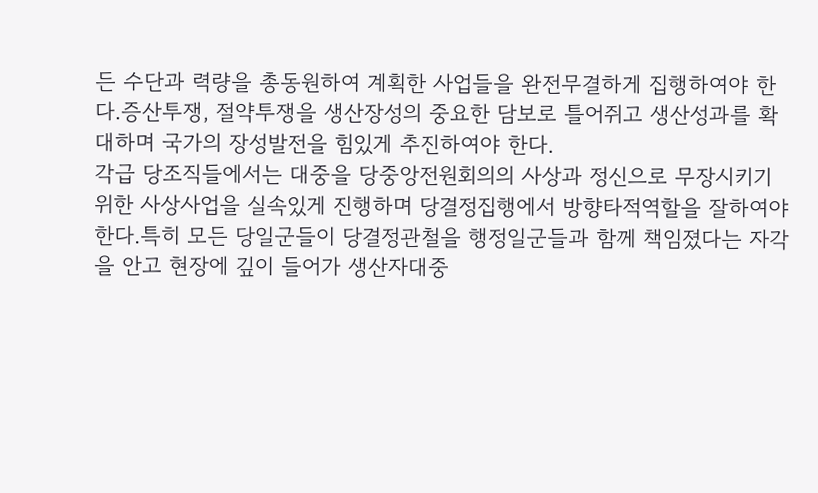든 수단과 력량을 총동원하여 계획한 사업들을 완전무결하게 집행하여야 한다.증산투쟁, 절약투쟁을 생산장성의 중요한 담보로 틀어쥐고 생산성과를 확대하며 국가의 장성발전을 힘있게 추진하여야 한다.
각급 당조직들에서는 대중을 당중앙전원회의의 사상과 정신으로 무장시키기 위한 사상사업을 실속있게 진행하며 당결정집행에서 방향타적역할을 잘하여야 한다.특히 모든 당일군들이 당결정관철을 행정일군들과 함께 책임졌다는 자각을 안고 현장에 깊이 들어가 생산자대중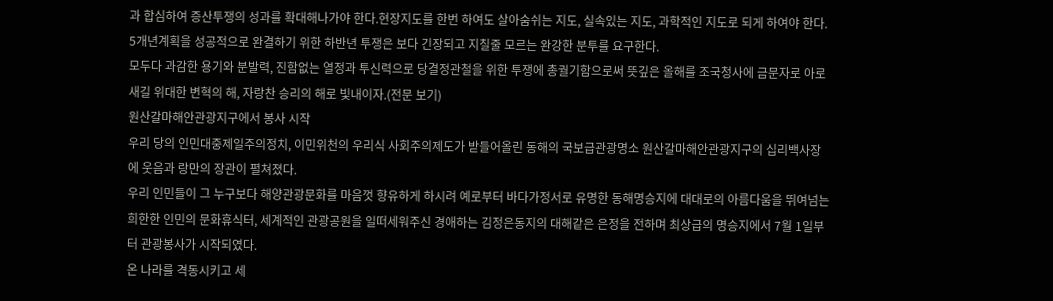과 합심하여 증산투쟁의 성과를 확대해나가야 한다.현장지도를 한번 하여도 살아숨쉬는 지도, 실속있는 지도, 과학적인 지도로 되게 하여야 한다.
5개년계획을 성공적으로 완결하기 위한 하반년 투쟁은 보다 긴장되고 지칠줄 모르는 완강한 분투를 요구한다.
모두다 과감한 용기와 분발력, 진함없는 열정과 투신력으로 당결정관철을 위한 투쟁에 총궐기함으로써 뜻깊은 올해를 조국청사에 금문자로 아로새길 위대한 변혁의 해, 자랑찬 승리의 해로 빛내이자.(전문 보기)
원산갈마해안관광지구에서 봉사 시작
우리 당의 인민대중제일주의정치, 이민위천의 우리식 사회주의제도가 받들어올린 동해의 국보급관광명소 원산갈마해안관광지구의 십리백사장에 웃음과 랑만의 장관이 펼쳐졌다.
우리 인민들이 그 누구보다 해양관광문화를 마음껏 향유하게 하시려 예로부터 바다가정서로 유명한 동해명승지에 대대로의 아름다움을 뛰여넘는 희한한 인민의 문화휴식터, 세계적인 관광공원을 일떠세워주신 경애하는 김정은동지의 대해같은 은정을 전하며 최상급의 명승지에서 7월 1일부터 관광봉사가 시작되였다.
온 나라를 격동시키고 세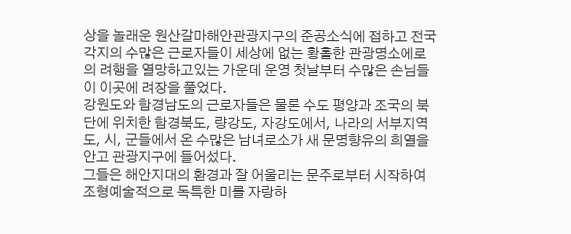상을 놀래운 원산갈마해안관광지구의 준공소식에 접하고 전국각지의 수많은 근로자들이 세상에 없는 황홀한 관광명소에로의 려행을 열망하고있는 가운데 운영 첫날부터 수많은 손님들이 이곳에 려장을 풀었다.
강원도와 함경남도의 근로자들은 물론 수도 평양과 조국의 북단에 위치한 함경북도, 량강도, 자강도에서, 나라의 서부지역 도, 시, 군들에서 온 수많은 남녀로소가 새 문명향유의 희열을 안고 관광지구에 들어섰다.
그들은 해안지대의 환경과 잘 어울리는 문주로부터 시작하여 조형예술적으로 독특한 미를 자랑하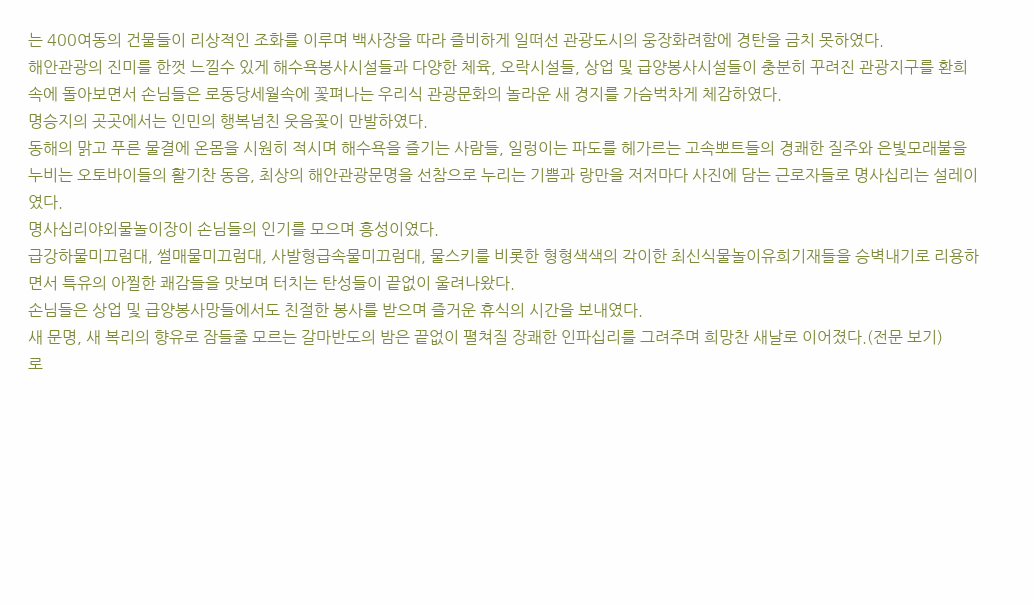는 400여동의 건물들이 리상적인 조화를 이루며 백사장을 따라 즐비하게 일떠선 관광도시의 웅장화려함에 경탄을 금치 못하였다.
해안관광의 진미를 한껏 느낄수 있게 해수욕봉사시설들과 다양한 체육, 오락시설들, 상업 및 급양봉사시설들이 충분히 꾸려진 관광지구를 환희속에 돌아보면서 손님들은 로동당세월속에 꽃펴나는 우리식 관광문화의 놀라운 새 경지를 가슴벅차게 체감하였다.
명승지의 곳곳에서는 인민의 행복넘친 웃음꽃이 만발하였다.
동해의 맑고 푸른 물결에 온몸을 시원히 적시며 해수욕을 즐기는 사람들, 일렁이는 파도를 헤가르는 고속뽀트들의 경쾌한 질주와 은빛모래불을 누비는 오토바이들의 활기찬 동음, 최상의 해안관광문명을 선참으로 누리는 기쁨과 랑만을 저저마다 사진에 담는 근로자들로 명사십리는 설레이였다.
명사십리야외물놀이장이 손님들의 인기를 모으며 흥성이였다.
급강하물미끄럼대, 썰매물미끄럼대, 사발형급속물미끄럼대, 물스키를 비롯한 형형색색의 각이한 최신식물놀이유희기재들을 승벽내기로 리용하면서 특유의 아찔한 쾌감들을 맛보며 터치는 탄성들이 끝없이 울려나왔다.
손님들은 상업 및 급양봉사망들에서도 친절한 봉사를 받으며 즐거운 휴식의 시간을 보내였다.
새 문명, 새 복리의 향유로 잠들줄 모르는 갈마반도의 밤은 끝없이 펼쳐질 장쾌한 인파십리를 그려주며 희망찬 새날로 이어졌다.(전문 보기)
로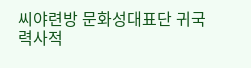씨야련방 문화성대표단 귀국
력사적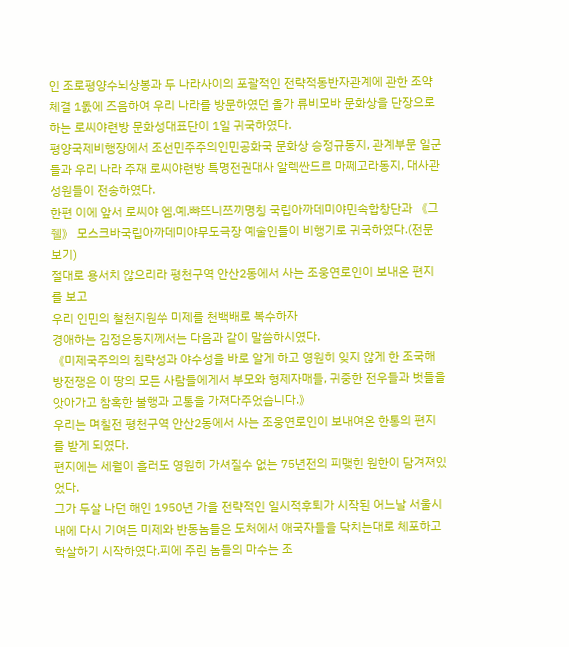인 조로평양수뇌상봉과 두 나라사이의 포괄적인 전략적동반자관계에 관한 조약체결 1돐에 즈음하여 우리 나라를 방문하였던 올가 류비모바 문화상을 단장으로 하는 로씨야련방 문화성대표단이 1일 귀국하였다.
평양국제비행장에서 조선민주주의인민공화국 문화상 승정규동지, 관계부문 일군들과 우리 나라 주재 로씨야련방 특명전권대사 알렉싼드르 마쩨고라동지, 대사관성원들이 전송하였다.
한편 이에 앞서 로씨야 엠.예.뺘뜨니쯔끼명칭 국립아까데미야민속합창단과 《그줼》 모스크바국립아까데미야무도극장 예술인들이 비행기로 귀국하였다.(전문 보기)
절대로 용서치 않으리라 평천구역 안산2동에서 사는 조웅연로인이 보내온 편지를 보고
우리 인민의 철천지원쑤 미제를 천백배로 복수하자
경애하는 김정은동지께서는 다음과 같이 말씀하시였다.
《미제국주의의 침략성과 야수성을 바로 알게 하고 영원히 잊지 않게 한 조국해방전쟁은 이 땅의 모든 사람들에게서 부모와 형제자매들, 귀중한 전우들과 벗들을 앗아가고 참혹한 불행과 고통을 가져다주었습니다.》
우리는 며칠전 평천구역 안산2동에서 사는 조웅연로인이 보내여온 한통의 편지를 받게 되였다.
편지에는 세월이 흘러도 영원히 가셔질수 없는 75년전의 피맺힌 원한이 담겨져있었다.
그가 두살 나던 해인 1950년 가을 전략적인 일시적후퇴가 시작된 어느날 서울시내에 다시 기여든 미제와 반동놈들은 도처에서 애국자들을 닥치는대로 체포하고 학살하기 시작하였다.피에 주린 놈들의 마수는 조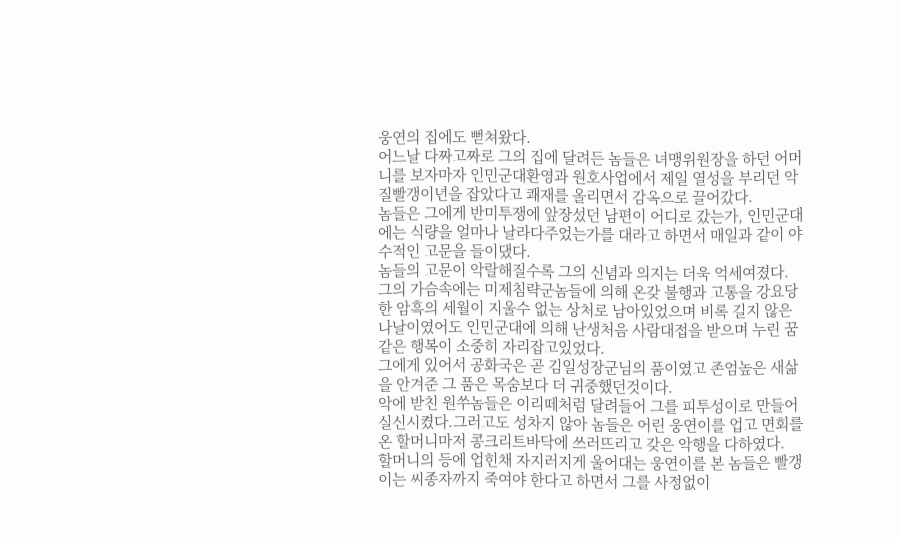웅연의 집에도 뻗쳐왔다.
어느날 다짜고짜로 그의 집에 달려든 놈들은 녀맹위원장을 하던 어머니를 보자마자 인민군대환영과 원호사업에서 제일 열성을 부리던 악질빨갱이년을 잡았다고 쾌재를 올리면서 감옥으로 끌어갔다.
놈들은 그에게 반미투쟁에 앞장섰던 남편이 어디로 갔는가, 인민군대에는 식량을 얼마나 날라다주었는가를 대라고 하면서 매일과 같이 야수적인 고문을 들이댔다.
놈들의 고문이 악랄해질수록 그의 신념과 의지는 더욱 억세여졌다.
그의 가슴속에는 미제침략군놈들에 의해 온갖 불행과 고통을 강요당한 암흑의 세월이 지울수 없는 상처로 남아있었으며 비록 길지 않은 나날이였어도 인민군대에 의해 난생처음 사람대접을 받으며 누린 꿈같은 행복이 소중히 자리잡고있었다.
그에게 있어서 공화국은 곧 김일성장군님의 품이였고 존엄높은 새삶을 안겨준 그 품은 목숨보다 더 귀중했던것이다.
악에 받친 원쑤놈들은 이리떼처럼 달려들어 그를 피투성이로 만들어 실신시켰다.그러고도 성차지 않아 놈들은 어린 웅연이를 업고 면회를 온 할머니마저 콩크리트바닥에 쓰러뜨리고 갖은 악행을 다하였다.
할머니의 등에 업힌채 자지러지게 울어대는 웅연이를 본 놈들은 빨갱이는 씨종자까지 죽여야 한다고 하면서 그를 사정없이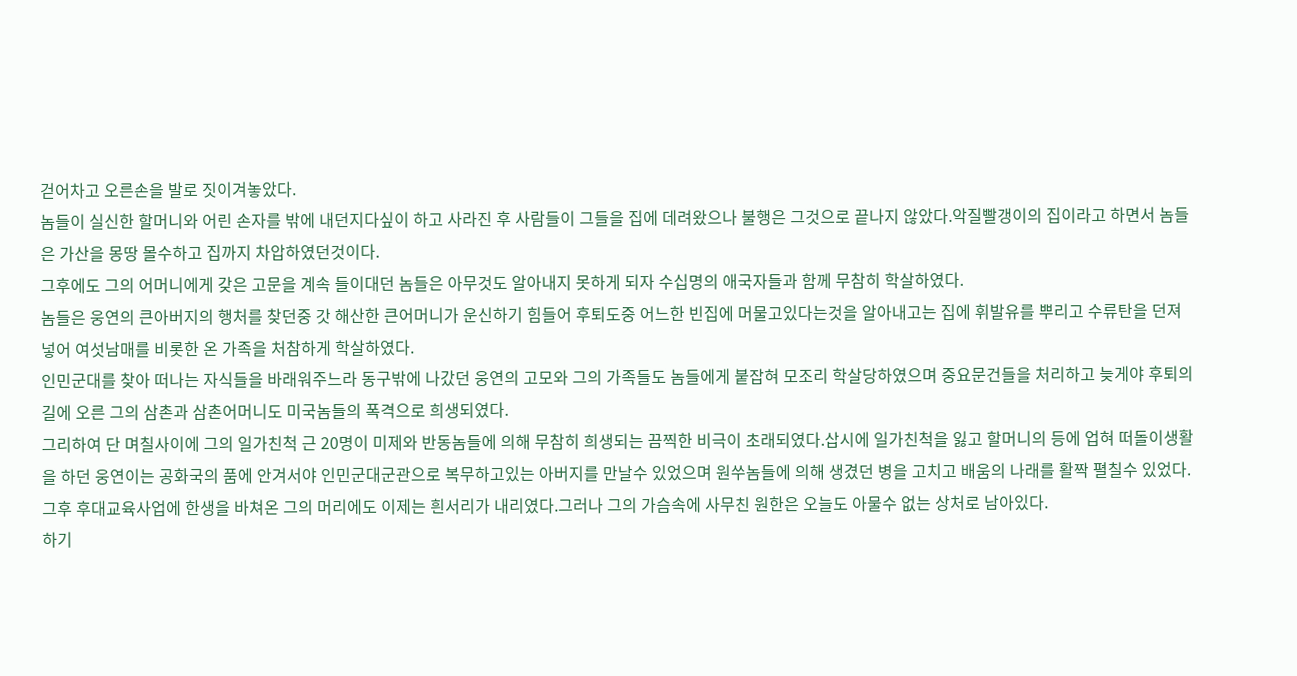걷어차고 오른손을 발로 짓이겨놓았다.
놈들이 실신한 할머니와 어린 손자를 밖에 내던지다싶이 하고 사라진 후 사람들이 그들을 집에 데려왔으나 불행은 그것으로 끝나지 않았다.악질빨갱이의 집이라고 하면서 놈들은 가산을 몽땅 몰수하고 집까지 차압하였던것이다.
그후에도 그의 어머니에게 갖은 고문을 계속 들이대던 놈들은 아무것도 알아내지 못하게 되자 수십명의 애국자들과 함께 무참히 학살하였다.
놈들은 웅연의 큰아버지의 행처를 찾던중 갓 해산한 큰어머니가 운신하기 힘들어 후퇴도중 어느한 빈집에 머물고있다는것을 알아내고는 집에 휘발유를 뿌리고 수류탄을 던져넣어 여섯남매를 비롯한 온 가족을 처참하게 학살하였다.
인민군대를 찾아 떠나는 자식들을 바래워주느라 동구밖에 나갔던 웅연의 고모와 그의 가족들도 놈들에게 붙잡혀 모조리 학살당하였으며 중요문건들을 처리하고 늦게야 후퇴의 길에 오른 그의 삼촌과 삼촌어머니도 미국놈들의 폭격으로 희생되였다.
그리하여 단 며칠사이에 그의 일가친척 근 20명이 미제와 반동놈들에 의해 무참히 희생되는 끔찍한 비극이 초래되였다.삽시에 일가친척을 잃고 할머니의 등에 업혀 떠돌이생활을 하던 웅연이는 공화국의 품에 안겨서야 인민군대군관으로 복무하고있는 아버지를 만날수 있었으며 원쑤놈들에 의해 생겼던 병을 고치고 배움의 나래를 활짝 펼칠수 있었다.
그후 후대교육사업에 한생을 바쳐온 그의 머리에도 이제는 흰서리가 내리였다.그러나 그의 가슴속에 사무친 원한은 오늘도 아물수 없는 상처로 남아있다.
하기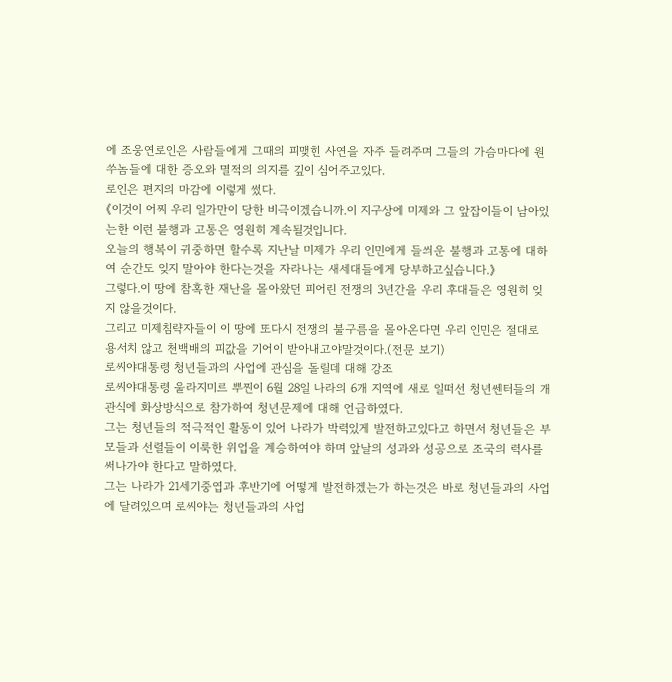에 조웅연로인은 사람들에게 그때의 피맺힌 사연을 자주 들려주며 그들의 가슴마다에 원쑤놈들에 대한 증오와 멸적의 의지를 깊이 심어주고있다.
로인은 편지의 마감에 이렇게 썼다.
《이것이 어찌 우리 일가만이 당한 비극이겠습니까.이 지구상에 미제와 그 앞잡이들이 남아있는한 이런 불행과 고통은 영원히 계속될것입니다.
오늘의 행복이 귀중하면 할수록 지난날 미제가 우리 인민에게 들씌운 불행과 고통에 대하여 순간도 잊지 말아야 한다는것을 자라나는 새세대들에게 당부하고싶습니다.》
그렇다.이 땅에 참혹한 재난을 몰아왔던 피어린 전쟁의 3년간을 우리 후대들은 영원히 잊지 않을것이다.
그리고 미제침략자들이 이 땅에 또다시 전쟁의 불구름을 몰아온다면 우리 인민은 절대로 용서치 않고 천백배의 피값을 기어이 받아내고야말것이다.(전문 보기)
로씨야대통령 청년들과의 사업에 관심을 돌릴데 대해 강조
로씨야대통령 울라지미르 뿌찐이 6월 28일 나라의 6개 지역에 새로 일떠선 청년쎈터들의 개관식에 화상방식으로 참가하여 청년문제에 대해 언급하였다.
그는 청년들의 적극적인 활동이 있어 나라가 박력있게 발전하고있다고 하면서 청년들은 부모들과 선렬들이 이룩한 위업을 계승하여야 하며 앞날의 성과와 성공으로 조국의 력사를 써나가야 한다고 말하였다.
그는 나라가 21세기중엽과 후반기에 어떻게 발전하겠는가 하는것은 바로 청년들과의 사업에 달려있으며 로씨야는 청년들과의 사업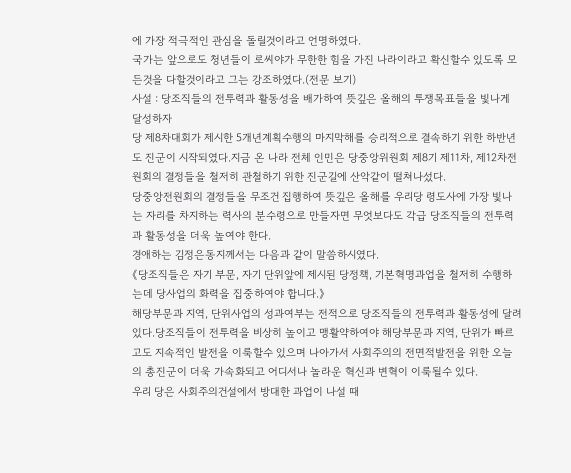에 가장 적극적인 관심을 돌릴것이라고 언명하였다.
국가는 앞으로도 청년들이 로씨야가 무한한 힘을 가진 나라이라고 확신할수 있도록 모든것을 다할것이라고 그는 강조하였다.(전문 보기)
사설 : 당조직들의 전투력과 활동성을 배가하여 뜻깊은 올해의 투쟁목표들을 빛나게 달성하자
당 제8차대회가 제시한 5개년계획수행의 마지막해를 승리적으로 결속하기 위한 하반년도 진군이 시작되였다.지금 온 나라 전체 인민은 당중앙위원회 제8기 제11차, 제12차전원회의 결정들을 철저히 관철하기 위한 진군길에 산악같이 떨쳐나섰다.
당중앙전원회의 결정들을 무조건 집행하여 뜻깊은 올해를 우리당 령도사에 가장 빛나는 자리를 차지하는 력사의 분수령으로 만들자면 무엇보다도 각급 당조직들의 전투력과 활동성을 더욱 높여야 한다.
경애하는 김정은동지께서는 다음과 같이 말씀하시였다.
《당조직들은 자기 부문, 자기 단위앞에 제시된 당정책, 기본혁명과업을 철저히 수행하는데 당사업의 화력을 집중하여야 합니다.》
해당부문과 지역, 단위사업의 성과여부는 전적으로 당조직들의 전투력과 활동성에 달려있다.당조직들이 전투력을 비상히 높이고 맹활약하여야 해당부문과 지역, 단위가 빠르고도 지속적인 발전을 이룩할수 있으며 나아가서 사회주의의 전면적발전을 위한 오늘의 총진군이 더욱 가속화되고 어디서나 놀라운 혁신과 변혁이 이룩될수 있다.
우리 당은 사회주의건설에서 방대한 과업이 나설 때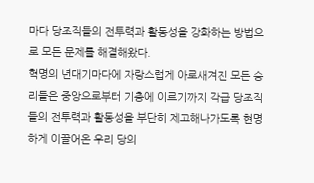마다 당조직들의 전투력과 활동성을 강화하는 방법으로 모든 문제를 해결해왔다.
혁명의 년대기마다에 자랑스럽게 아로새겨진 모든 승리들은 중앙으로부터 기층에 이르기까지 각급 당조직들의 전투력과 활동성을 부단히 제고해나가도록 현명하게 이끌어온 우리 당의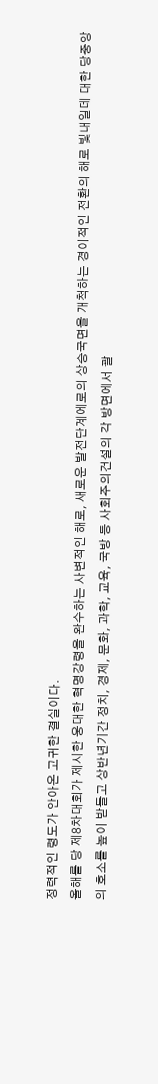정력적인 령도가 안아온 고귀한 결실이다.
올해를 당 제8차대회가 제시한 웅대한 혁명강령을 완수하는 사변적인 해로, 새로운 발전단계에로의 상승국면을 개척하는 경이적인 전환의 해로 빛내일데 대한 당중앙의 호소를 높이 받들고 상반년기간 정치, 경제, 문화, 과학, 교육, 국방 등 사회주의건설의 각 방면에서 괄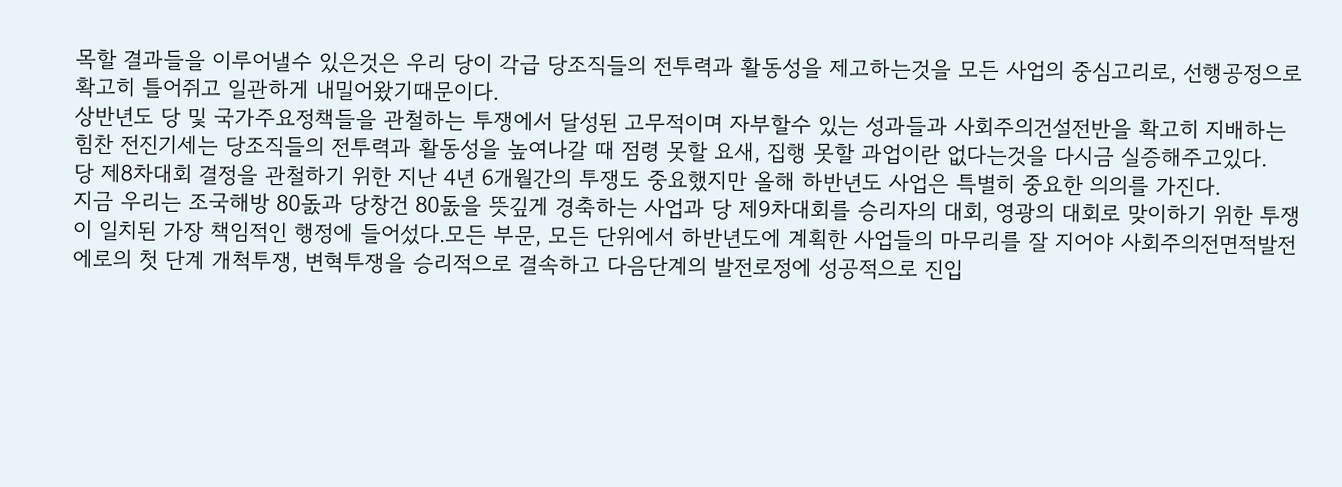목할 결과들을 이루어낼수 있은것은 우리 당이 각급 당조직들의 전투력과 활동성을 제고하는것을 모든 사업의 중심고리로, 선행공정으로 확고히 틀어쥐고 일관하게 내밀어왔기때문이다.
상반년도 당 및 국가주요정책들을 관철하는 투쟁에서 달성된 고무적이며 자부할수 있는 성과들과 사회주의건설전반을 확고히 지배하는 힘찬 전진기세는 당조직들의 전투력과 활동성을 높여나갈 때 점령 못할 요새, 집행 못할 과업이란 없다는것을 다시금 실증해주고있다.
당 제8차대회 결정을 관철하기 위한 지난 4년 6개월간의 투쟁도 중요했지만 올해 하반년도 사업은 특별히 중요한 의의를 가진다.
지금 우리는 조국해방 80돐과 당창건 80돐을 뜻깊게 경축하는 사업과 당 제9차대회를 승리자의 대회, 영광의 대회로 맞이하기 위한 투쟁이 일치된 가장 책임적인 행정에 들어섰다.모든 부문, 모든 단위에서 하반년도에 계획한 사업들의 마무리를 잘 지어야 사회주의전면적발전에로의 첫 단계 개척투쟁, 변혁투쟁을 승리적으로 결속하고 다음단계의 발전로정에 성공적으로 진입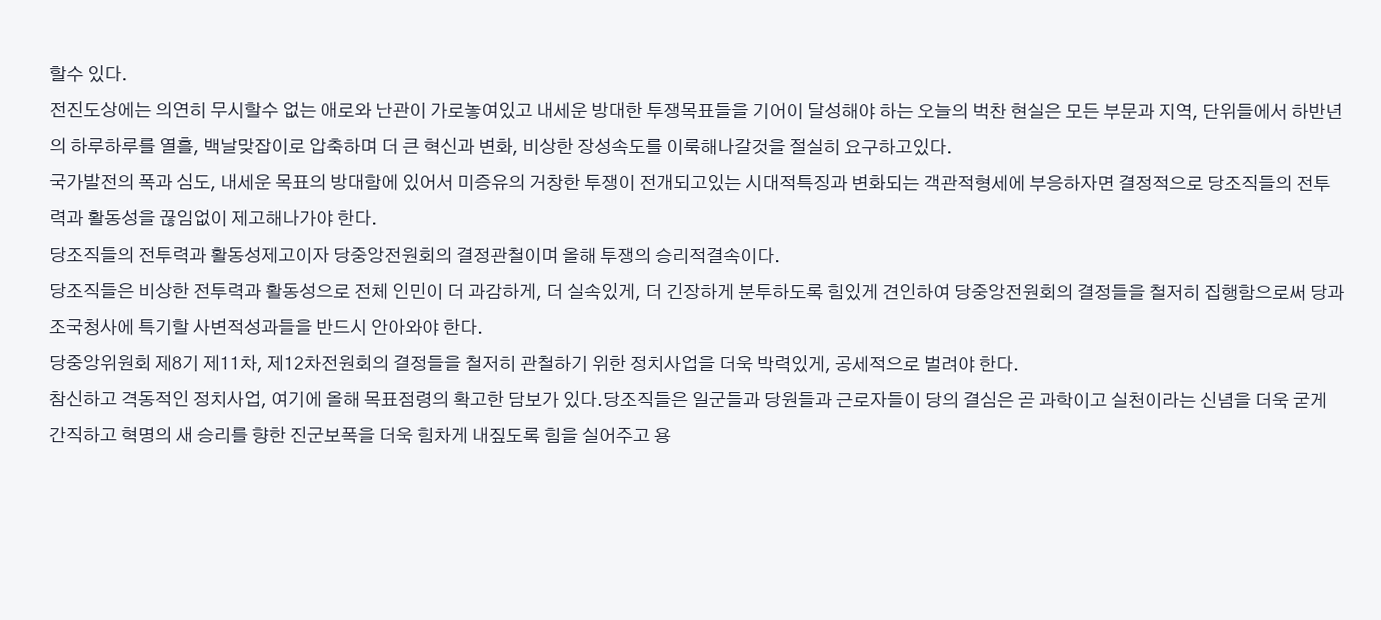할수 있다.
전진도상에는 의연히 무시할수 없는 애로와 난관이 가로놓여있고 내세운 방대한 투쟁목표들을 기어이 달성해야 하는 오늘의 벅찬 현실은 모든 부문과 지역, 단위들에서 하반년의 하루하루를 열흘, 백날맞잡이로 압축하며 더 큰 혁신과 변화, 비상한 장성속도를 이룩해나갈것을 절실히 요구하고있다.
국가발전의 폭과 심도, 내세운 목표의 방대함에 있어서 미증유의 거창한 투쟁이 전개되고있는 시대적특징과 변화되는 객관적형세에 부응하자면 결정적으로 당조직들의 전투력과 활동성을 끊임없이 제고해나가야 한다.
당조직들의 전투력과 활동성제고이자 당중앙전원회의 결정관철이며 올해 투쟁의 승리적결속이다.
당조직들은 비상한 전투력과 활동성으로 전체 인민이 더 과감하게, 더 실속있게, 더 긴장하게 분투하도록 힘있게 견인하여 당중앙전원회의 결정들을 철저히 집행함으로써 당과 조국청사에 특기할 사변적성과들을 반드시 안아와야 한다.
당중앙위원회 제8기 제11차, 제12차전원회의 결정들을 철저히 관철하기 위한 정치사업을 더욱 박력있게, 공세적으로 벌려야 한다.
참신하고 격동적인 정치사업, 여기에 올해 목표점령의 확고한 담보가 있다.당조직들은 일군들과 당원들과 근로자들이 당의 결심은 곧 과학이고 실천이라는 신념을 더욱 굳게 간직하고 혁명의 새 승리를 향한 진군보폭을 더욱 힘차게 내짚도록 힘을 실어주고 용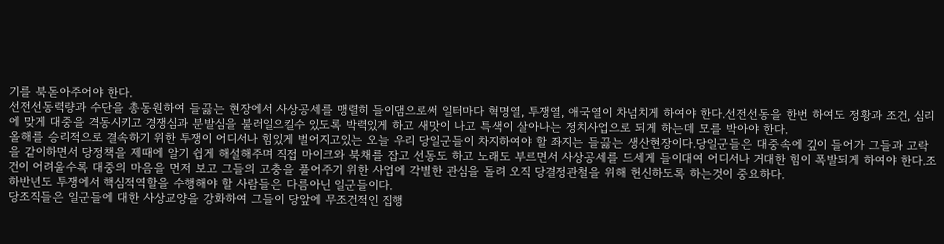기를 북돋아주어야 한다.
선전선동력량과 수단을 총동원하여 들끓는 현장에서 사상공세를 맹렬히 들이댐으로써 일터마다 혁명열, 투쟁열, 애국열이 차넘치게 하여야 한다.선전선동을 한번 하여도 정황과 조건, 심리에 맞게 대중을 격동시키고 경쟁심과 분발심을 불러일으킬수 있도록 박력있게 하고 새맛이 나고 특색이 살아나는 정치사업으로 되게 하는데 모를 박아야 한다.
올해를 승리적으로 결속하기 위한 투쟁이 어디서나 힘있게 벌어지고있는 오늘 우리 당일군들이 차지하여야 할 좌지는 들끓는 생산현장이다.당일군들은 대중속에 깊이 들어가 그들과 고락을 같이하면서 당정책을 제때에 알기 쉽게 해설해주며 직접 마이크와 북채를 잡고 선동도 하고 노래도 부르면서 사상공세를 드세게 들이대여 어디서나 거대한 힘이 폭발되게 하여야 한다.조건이 어려울수록 대중의 마음을 먼저 보고 그들의 고충을 풀어주기 위한 사업에 각별한 관심을 돌려 오직 당결정관철을 위해 헌신하도록 하는것이 중요하다.
하반년도 투쟁에서 핵심적역할을 수행해야 할 사람들은 다름아닌 일군들이다.
당조직들은 일군들에 대한 사상교양을 강화하여 그들이 당앞에 무조건적인 집행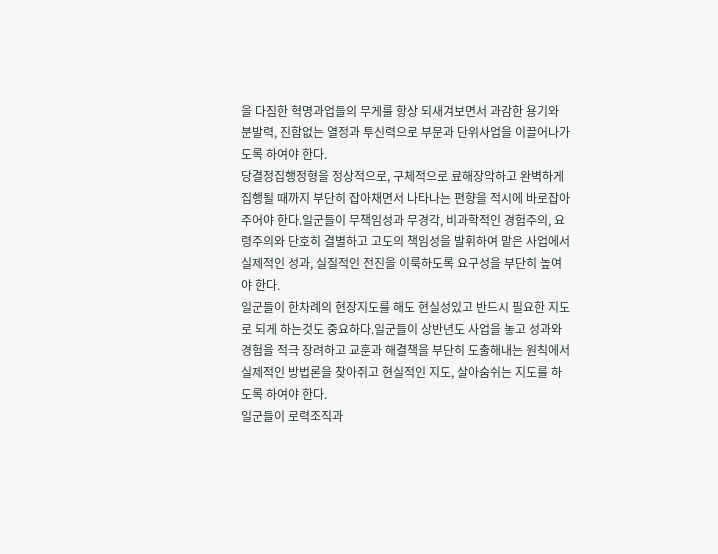을 다짐한 혁명과업들의 무게를 항상 되새겨보면서 과감한 용기와 분발력, 진함없는 열정과 투신력으로 부문과 단위사업을 이끌어나가도록 하여야 한다.
당결정집행정형을 정상적으로, 구체적으로 료해장악하고 완벽하게 집행될 때까지 부단히 잡아채면서 나타나는 편향을 적시에 바로잡아주어야 한다.일군들이 무책임성과 무경각, 비과학적인 경험주의, 요령주의와 단호히 결별하고 고도의 책임성을 발휘하여 맡은 사업에서 실제적인 성과, 실질적인 전진을 이룩하도록 요구성을 부단히 높여야 한다.
일군들이 한차례의 현장지도를 해도 현실성있고 반드시 필요한 지도로 되게 하는것도 중요하다.일군들이 상반년도 사업을 놓고 성과와 경험을 적극 장려하고 교훈과 해결책을 부단히 도출해내는 원칙에서 실제적인 방법론을 찾아쥐고 현실적인 지도, 살아숨쉬는 지도를 하도록 하여야 한다.
일군들이 로력조직과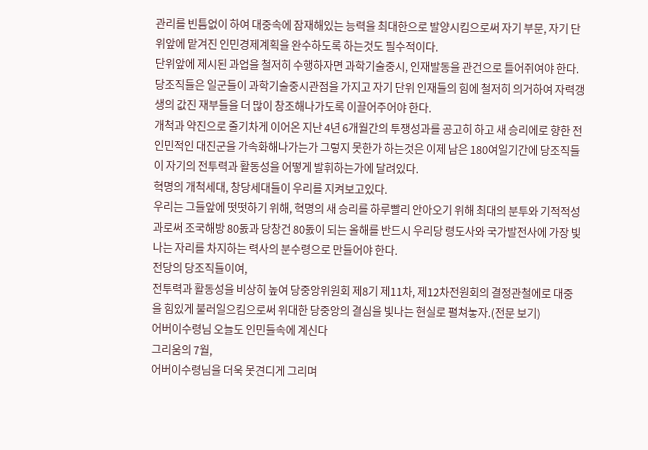관리를 빈틈없이 하여 대중속에 잠재해있는 능력을 최대한으로 발양시킴으로써 자기 부문, 자기 단위앞에 맡겨진 인민경제계획을 완수하도록 하는것도 필수적이다.
단위앞에 제시된 과업을 철저히 수행하자면 과학기술중시, 인재발동을 관건으로 틀어쥐여야 한다.당조직들은 일군들이 과학기술중시관점을 가지고 자기 단위 인재들의 힘에 철저히 의거하여 자력갱생의 값진 재부들을 더 많이 창조해나가도록 이끌어주어야 한다.
개척과 약진으로 줄기차게 이어온 지난 4년 6개월간의 투쟁성과를 공고히 하고 새 승리에로 향한 전인민적인 대진군을 가속화해나가는가 그렇지 못한가 하는것은 이제 남은 180여일기간에 당조직들이 자기의 전투력과 활동성을 어떻게 발휘하는가에 달려있다.
혁명의 개척세대, 창당세대들이 우리를 지켜보고있다.
우리는 그들앞에 떳떳하기 위해, 혁명의 새 승리를 하루빨리 안아오기 위해 최대의 분투와 기적적성과로써 조국해방 80돐과 당창건 80돐이 되는 올해를 반드시 우리당 령도사와 국가발전사에 가장 빛나는 자리를 차지하는 력사의 분수령으로 만들어야 한다.
전당의 당조직들이여,
전투력과 활동성을 비상히 높여 당중앙위원회 제8기 제11차, 제12차전원회의 결정관철에로 대중을 힘있게 불러일으킴으로써 위대한 당중앙의 결심을 빛나는 현실로 펼쳐놓자.(전문 보기)
어버이수령님 오늘도 인민들속에 계신다
그리움의 7월,
어버이수령님을 더욱 못견디게 그리며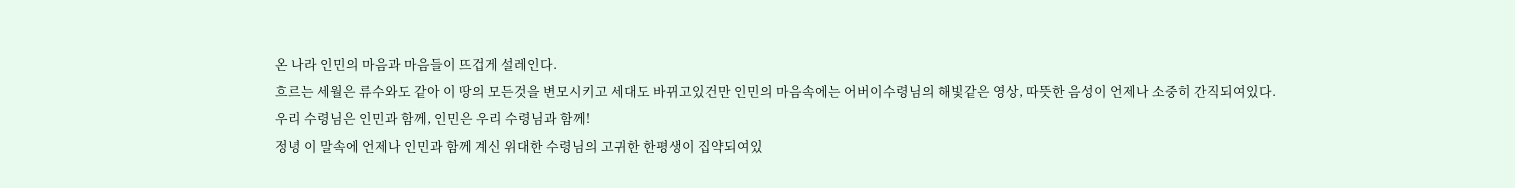온 나라 인민의 마음과 마음들이 뜨겁게 설레인다.
흐르는 세월은 류수와도 같아 이 땅의 모든것을 변모시키고 세대도 바뀌고있건만 인민의 마음속에는 어버이수령님의 해빛같은 영상, 따뜻한 음성이 언제나 소중히 간직되여있다.
우리 수령님은 인민과 함께, 인민은 우리 수령님과 함께!
정녕 이 말속에 언제나 인민과 함께 계신 위대한 수령님의 고귀한 한평생이 집약되여있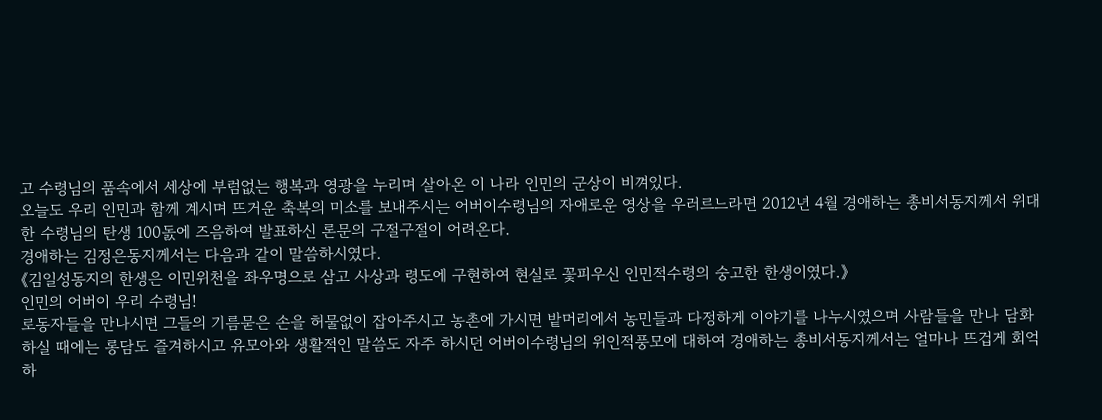고 수령님의 품속에서 세상에 부럼없는 행복과 영광을 누리며 살아온 이 나라 인민의 군상이 비껴있다.
오늘도 우리 인민과 함께 계시며 뜨거운 축복의 미소를 보내주시는 어버이수령님의 자애로운 영상을 우러르느라면 2012년 4월 경애하는 총비서동지께서 위대한 수령님의 탄생 100돐에 즈음하여 발표하신 론문의 구절구절이 어려온다.
경애하는 김정은동지께서는 다음과 같이 말씀하시였다.
《김일성동지의 한생은 이민위천을 좌우명으로 삼고 사상과 령도에 구현하여 현실로 꽃피우신 인민적수령의 숭고한 한생이였다.》
인민의 어버이 우리 수령님!
로동자들을 만나시면 그들의 기름묻은 손을 허물없이 잡아주시고 농촌에 가시면 밭머리에서 농민들과 다정하게 이야기를 나누시였으며 사람들을 만나 담화하실 때에는 롱담도 즐겨하시고 유모아와 생활적인 말씀도 자주 하시던 어버이수령님의 위인적풍모에 대하여 경애하는 총비서동지께서는 얼마나 뜨겁게 회억하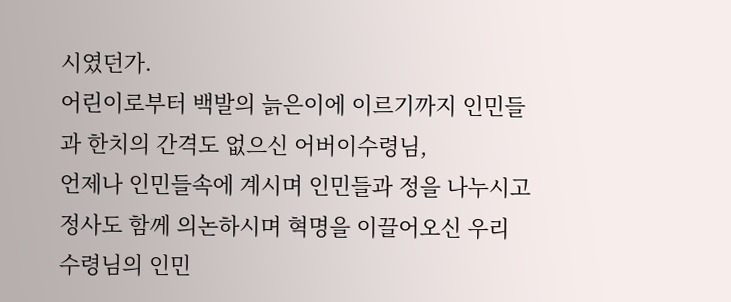시였던가.
어린이로부터 백발의 늙은이에 이르기까지 인민들과 한치의 간격도 없으신 어버이수령님,
언제나 인민들속에 계시며 인민들과 정을 나누시고 정사도 함께 의논하시며 혁명을 이끌어오신 우리 수령님의 인민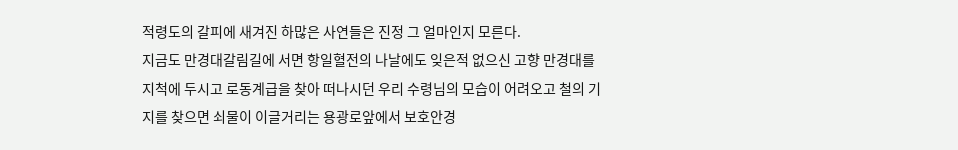적령도의 갈피에 새겨진 하많은 사연들은 진정 그 얼마인지 모른다.
지금도 만경대갈림길에 서면 항일혈전의 나날에도 잊은적 없으신 고향 만경대를 지척에 두시고 로동계급을 찾아 떠나시던 우리 수령님의 모습이 어려오고 철의 기지를 찾으면 쇠물이 이글거리는 용광로앞에서 보호안경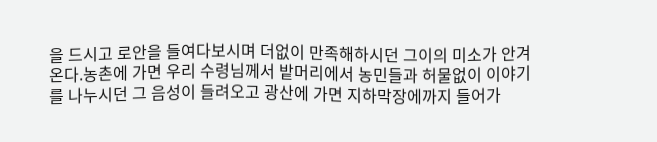을 드시고 로안을 들여다보시며 더없이 만족해하시던 그이의 미소가 안겨온다.농촌에 가면 우리 수령님께서 밭머리에서 농민들과 허물없이 이야기를 나누시던 그 음성이 들려오고 광산에 가면 지하막장에까지 들어가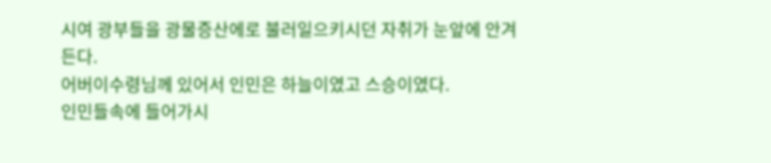시여 광부들을 광물증산에로 불러일으키시던 자취가 눈앞에 안겨든다.
어버이수령님께 있어서 인민은 하늘이였고 스승이였다.
인민들속에 들어가시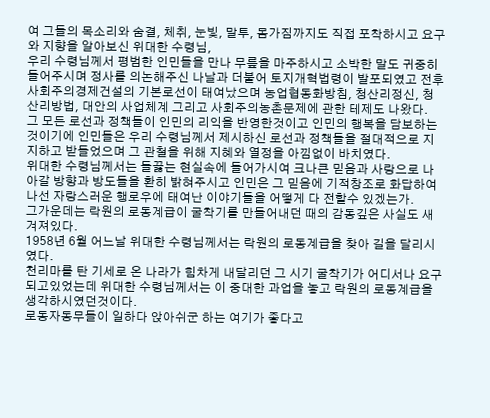여 그들의 목소리와 숨결, 체취, 눈빛, 말투, 몸가짐까지도 직접 포착하시고 요구와 지향을 알아보신 위대한 수령님,
우리 수령님께서 평범한 인민들을 만나 무릎을 마주하시고 소박한 말도 귀중히 들어주시며 정사를 의논해주신 나날과 더불어 토지개혁법령이 발포되였고 전후 사회주의경제건설의 기본로선이 태여났으며 농업협동화방침, 청산리정신, 청산리방법, 대안의 사업체계 그리고 사회주의농촌문제에 관한 테제도 나왔다.
그 모든 로선과 정책들이 인민의 리익을 반영한것이고 인민의 행복을 담보하는것이기에 인민들은 우리 수령님께서 제시하신 로선과 정책들을 절대적으로 지지하고 받들었으며 그 관철을 위해 지혜와 열정을 아낌없이 바치였다.
위대한 수령님께서는 들끓는 현실속에 들어가시여 크나큰 믿음과 사랑으로 나아갈 방향과 방도들을 환히 밝혀주시고 인민은 그 믿음에 기적창조로 화답하여나선 자랑스러운 행로우에 태여난 이야기들을 어떻게 다 전할수 있겠는가.
그가운데는 락원의 로동계급이 굴착기를 만들어내던 때의 감동깊은 사실도 새겨져있다.
1958년 6월 어느날 위대한 수령님께서는 락원의 로동계급을 찾아 길을 달리시였다.
천리마를 탄 기세로 온 나라가 힘차게 내달리던 그 시기 굴착기가 어디서나 요구되고있었는데 위대한 수령님께서는 이 중대한 과업을 놓고 락원의 로동계급을 생각하시였던것이다.
로동자동무들이 일하다 앉아쉬군 하는 여기가 좋다고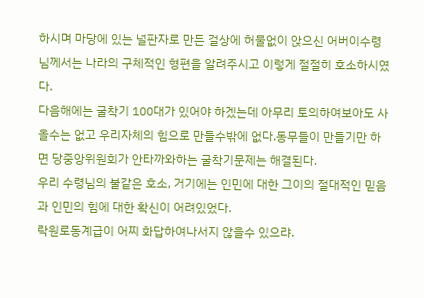하시며 마당에 있는 널판자로 만든 걸상에 허물없이 앉으신 어버이수령님께서는 나라의 구체적인 형편을 알려주시고 이렇게 절절히 호소하시였다.
다음해에는 굴착기 100대가 있어야 하겠는데 아무리 토의하여보아도 사올수는 없고 우리자체의 힘으로 만들수밖에 없다.동무들이 만들기만 하면 당중앙위원회가 안타까와하는 굴착기문제는 해결된다.
우리 수령님의 불같은 호소, 거기에는 인민에 대한 그이의 절대적인 믿음과 인민의 힘에 대한 확신이 어려있었다.
락원로동계급이 어찌 화답하여나서지 않을수 있으랴.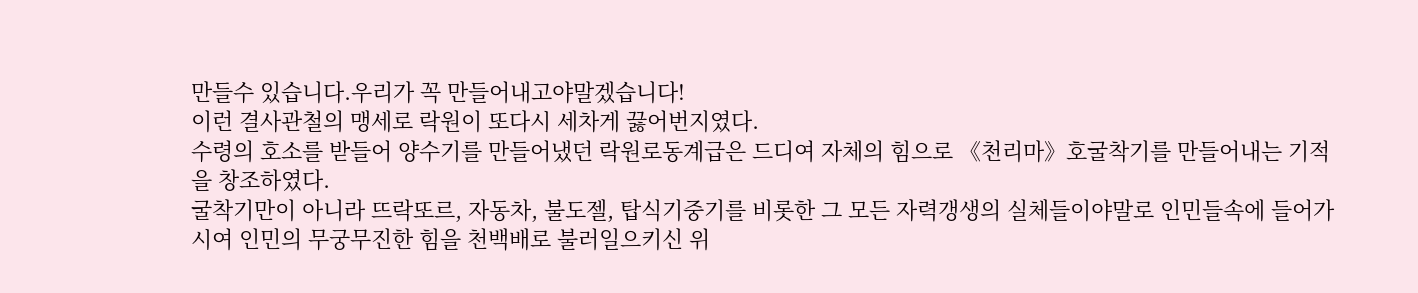만들수 있습니다.우리가 꼭 만들어내고야말겠습니다!
이런 결사관철의 맹세로 락원이 또다시 세차게 끓어번지였다.
수령의 호소를 받들어 양수기를 만들어냈던 락원로동계급은 드디여 자체의 힘으로 《천리마》호굴착기를 만들어내는 기적을 창조하였다.
굴착기만이 아니라 뜨락또르, 자동차, 불도젤, 탑식기중기를 비롯한 그 모든 자력갱생의 실체들이야말로 인민들속에 들어가시여 인민의 무궁무진한 힘을 천백배로 불러일으키신 위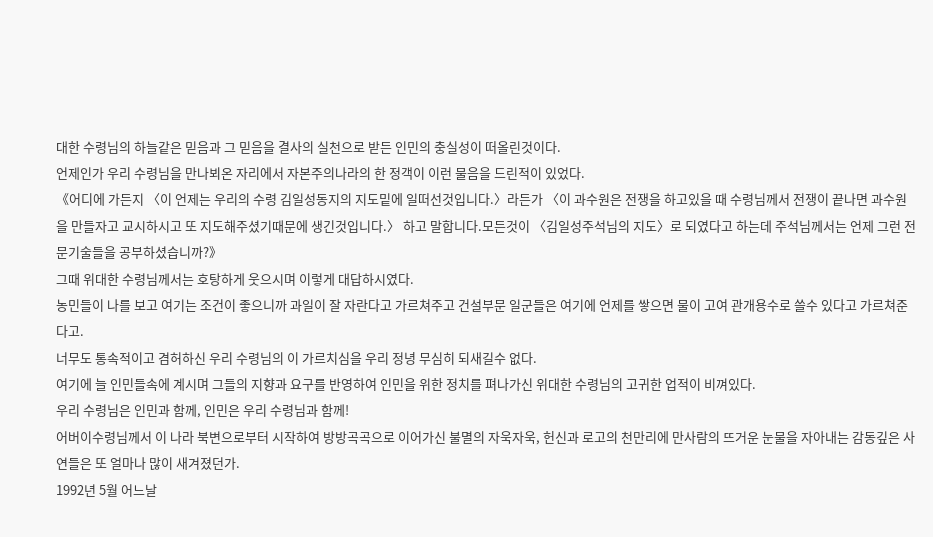대한 수령님의 하늘같은 믿음과 그 믿음을 결사의 실천으로 받든 인민의 충실성이 떠올린것이다.
언제인가 우리 수령님을 만나뵈온 자리에서 자본주의나라의 한 정객이 이런 물음을 드린적이 있었다.
《어디에 가든지 〈이 언제는 우리의 수령 김일성동지의 지도밑에 일떠선것입니다.〉라든가 〈이 과수원은 전쟁을 하고있을 때 수령님께서 전쟁이 끝나면 과수원을 만들자고 교시하시고 또 지도해주셨기때문에 생긴것입니다.〉 하고 말합니다.모든것이 〈김일성주석님의 지도〉로 되였다고 하는데 주석님께서는 언제 그런 전문기술들을 공부하셨습니까?》
그때 위대한 수령님께서는 호탕하게 웃으시며 이렇게 대답하시였다.
농민들이 나를 보고 여기는 조건이 좋으니까 과일이 잘 자란다고 가르쳐주고 건설부문 일군들은 여기에 언제를 쌓으면 물이 고여 관개용수로 쓸수 있다고 가르쳐준다고.
너무도 통속적이고 겸허하신 우리 수령님의 이 가르치심을 우리 정녕 무심히 되새길수 없다.
여기에 늘 인민들속에 계시며 그들의 지향과 요구를 반영하여 인민을 위한 정치를 펴나가신 위대한 수령님의 고귀한 업적이 비껴있다.
우리 수령님은 인민과 함께, 인민은 우리 수령님과 함께!
어버이수령님께서 이 나라 북변으로부터 시작하여 방방곡곡으로 이어가신 불멸의 자욱자욱, 헌신과 로고의 천만리에 만사람의 뜨거운 눈물을 자아내는 감동깊은 사연들은 또 얼마나 많이 새겨졌던가.
1992년 5월 어느날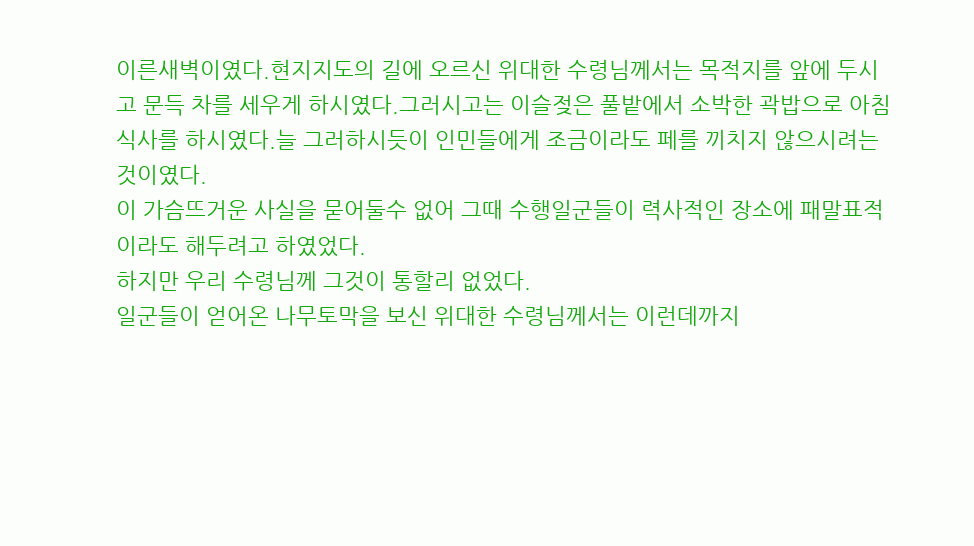이른새벽이였다.현지지도의 길에 오르신 위대한 수령님께서는 목적지를 앞에 두시고 문득 차를 세우게 하시였다.그러시고는 이슬젖은 풀밭에서 소박한 곽밥으로 아침식사를 하시였다.늘 그러하시듯이 인민들에게 조금이라도 페를 끼치지 않으시려는것이였다.
이 가슴뜨거운 사실을 묻어둘수 없어 그때 수행일군들이 력사적인 장소에 패말표적이라도 해두려고 하였었다.
하지만 우리 수령님께 그것이 통할리 없었다.
일군들이 얻어온 나무토막을 보신 위대한 수령님께서는 이런데까지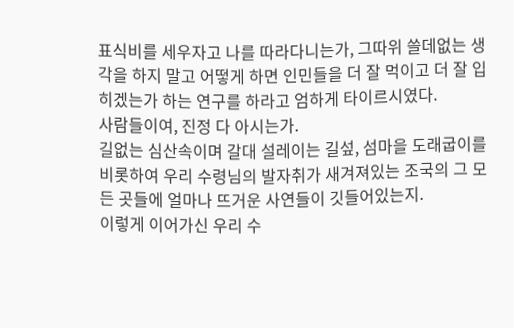표식비를 세우자고 나를 따라다니는가, 그따위 쓸데없는 생각을 하지 말고 어떻게 하면 인민들을 더 잘 먹이고 더 잘 입히겠는가 하는 연구를 하라고 엄하게 타이르시였다.
사람들이여, 진정 다 아시는가.
길없는 심산속이며 갈대 설레이는 길섶, 섬마을 도래굽이를 비롯하여 우리 수령님의 발자취가 새겨져있는 조국의 그 모든 곳들에 얼마나 뜨거운 사연들이 깃들어있는지.
이렇게 이어가신 우리 수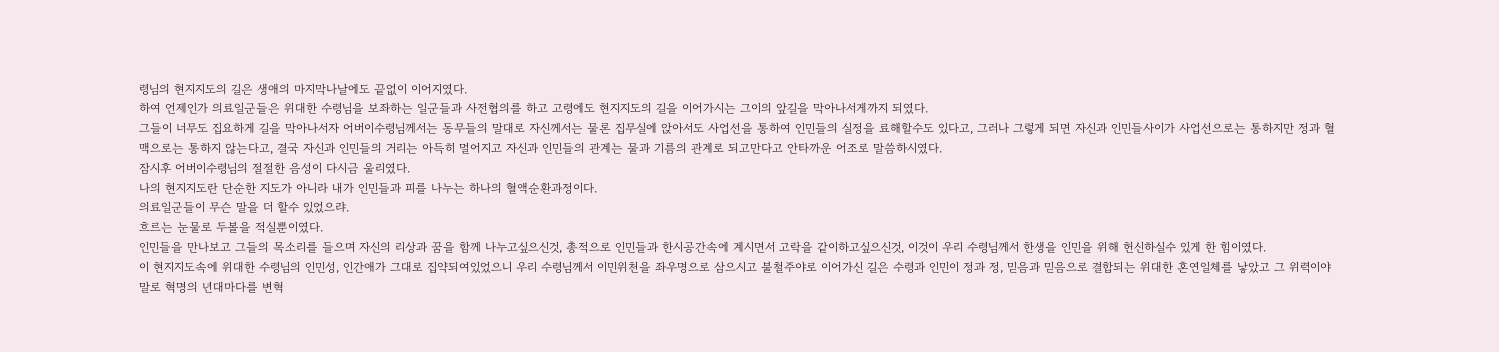령님의 현지지도의 길은 생애의 마지막나날에도 끝없이 이어지였다.
하여 언제인가 의료일군들은 위대한 수령님을 보좌하는 일군들과 사전협의를 하고 고령에도 현지지도의 길을 이어가시는 그이의 앞길을 막아나서게까지 되였다.
그들이 너무도 집요하게 길을 막아나서자 어버이수령님께서는 동무들의 말대로 자신께서는 물론 집무실에 앉아서도 사업선을 통하여 인민들의 실정을 료해할수도 있다고, 그러나 그렇게 되면 자신과 인민들사이가 사업선으로는 통하지만 정과 혈맥으로는 통하지 않는다고, 결국 자신과 인민들의 거리는 아득히 멀어지고 자신과 인민들의 관계는 물과 기름의 관계로 되고만다고 안타까운 어조로 말씀하시였다.
잠시후 어버이수령님의 절절한 음성이 다시금 울리였다.
나의 현지지도란 단순한 지도가 아니라 내가 인민들과 피를 나누는 하나의 혈액순환과정이다.
의료일군들이 무슨 말을 더 할수 있었으랴.
흐르는 눈물로 두볼을 적실뿐이였다.
인민들을 만나보고 그들의 목소리를 들으며 자신의 리상과 꿈을 함께 나누고싶으신것, 총적으로 인민들과 한시공간속에 계시면서 고락을 같이하고싶으신것, 이것이 우리 수령님께서 한생을 인민을 위해 헌신하실수 있게 한 힘이였다.
이 현지지도속에 위대한 수령님의 인민성, 인간애가 그대로 집약되여있었으니 우리 수령님께서 이민위천을 좌우명으로 삼으시고 불철주야로 이어가신 길은 수령과 인민이 정과 정, 믿음과 믿음으로 결합되는 위대한 혼연일체를 낳았고 그 위력이야말로 혁명의 년대마다를 변혁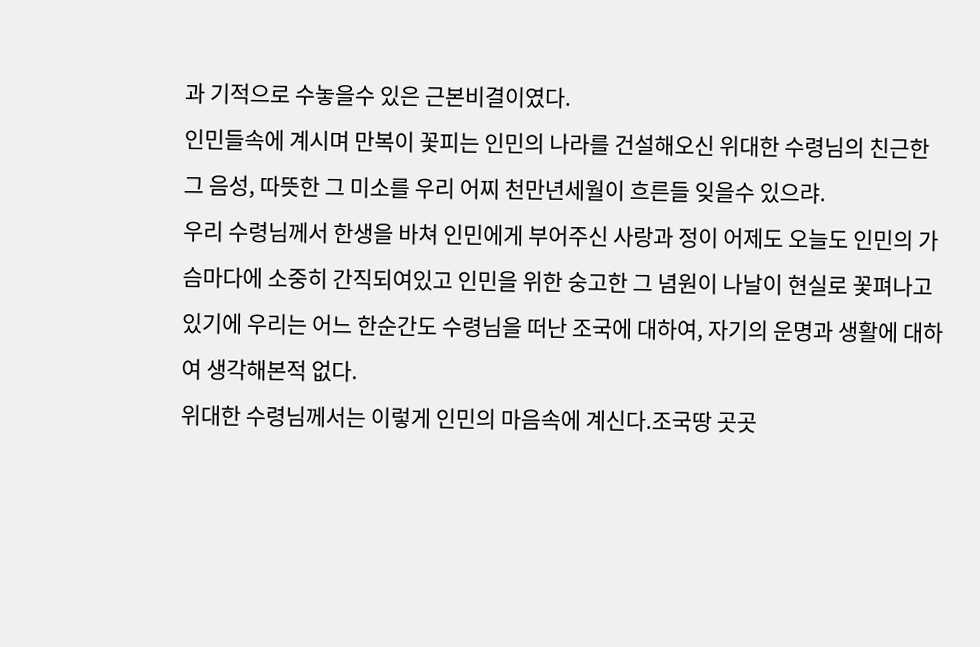과 기적으로 수놓을수 있은 근본비결이였다.
인민들속에 계시며 만복이 꽃피는 인민의 나라를 건설해오신 위대한 수령님의 친근한 그 음성, 따뜻한 그 미소를 우리 어찌 천만년세월이 흐른들 잊을수 있으랴.
우리 수령님께서 한생을 바쳐 인민에게 부어주신 사랑과 정이 어제도 오늘도 인민의 가슴마다에 소중히 간직되여있고 인민을 위한 숭고한 그 념원이 나날이 현실로 꽃펴나고있기에 우리는 어느 한순간도 수령님을 떠난 조국에 대하여, 자기의 운명과 생활에 대하여 생각해본적 없다.
위대한 수령님께서는 이렇게 인민의 마음속에 계신다.조국땅 곳곳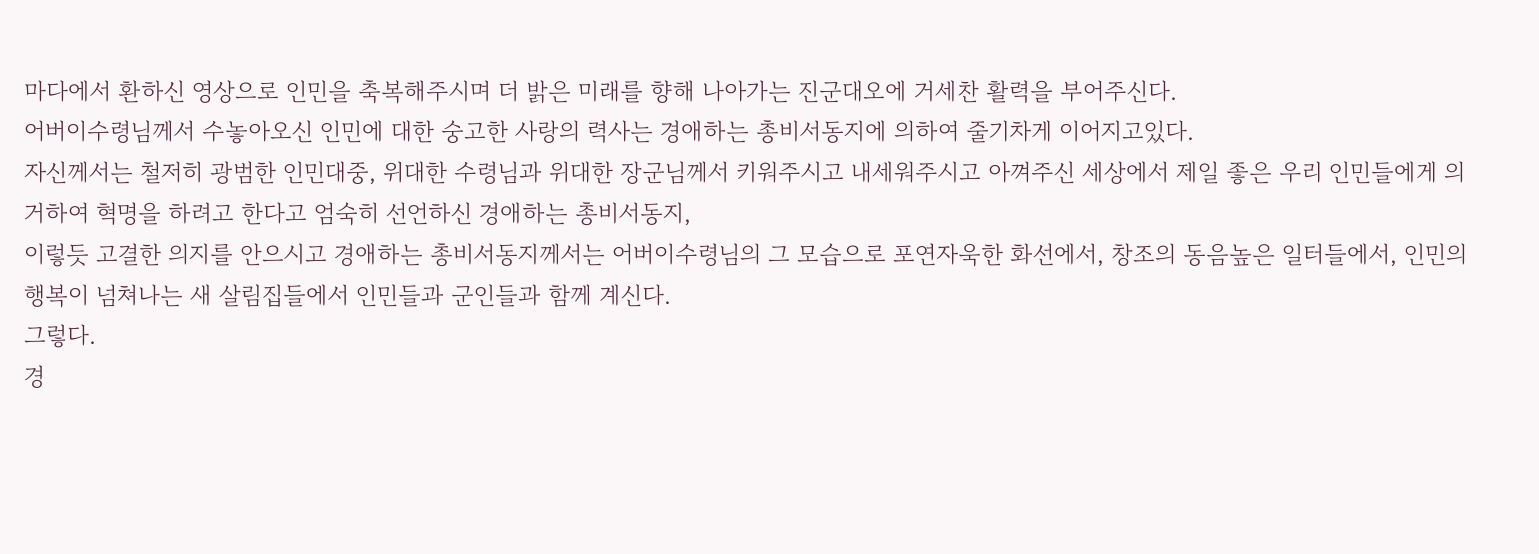마다에서 환하신 영상으로 인민을 축복해주시며 더 밝은 미래를 향해 나아가는 진군대오에 거세찬 활력을 부어주신다.
어버이수령님께서 수놓아오신 인민에 대한 숭고한 사랑의 력사는 경애하는 총비서동지에 의하여 줄기차게 이어지고있다.
자신께서는 철저히 광범한 인민대중, 위대한 수령님과 위대한 장군님께서 키워주시고 내세워주시고 아껴주신 세상에서 제일 좋은 우리 인민들에게 의거하여 혁명을 하려고 한다고 엄숙히 선언하신 경애하는 총비서동지,
이렇듯 고결한 의지를 안으시고 경애하는 총비서동지께서는 어버이수령님의 그 모습으로 포연자욱한 화선에서, 창조의 동음높은 일터들에서, 인민의 행복이 넘쳐나는 새 살림집들에서 인민들과 군인들과 함께 계신다.
그렇다.
경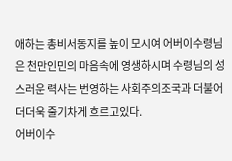애하는 총비서동지를 높이 모시여 어버이수령님은 천만인민의 마음속에 영생하시며 수령님의 성스러운 력사는 번영하는 사회주의조국과 더불어 더더욱 줄기차게 흐르고있다.
어버이수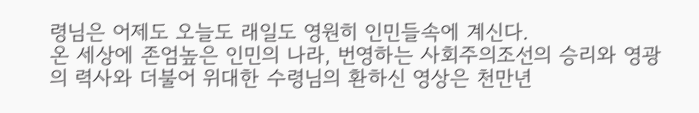령님은 어제도 오늘도 래일도 영원히 인민들속에 계신다.
온 세상에 존엄높은 인민의 나라, 번영하는 사회주의조선의 승리와 영광의 력사와 더불어 위대한 수령님의 환하신 영상은 천만년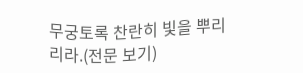무궁토록 찬란히 빛을 뿌리리라.(전문 보기)